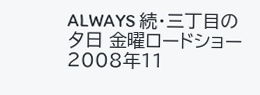ALWAYS 続・三丁目の夕日 金曜ロードショー
2008年11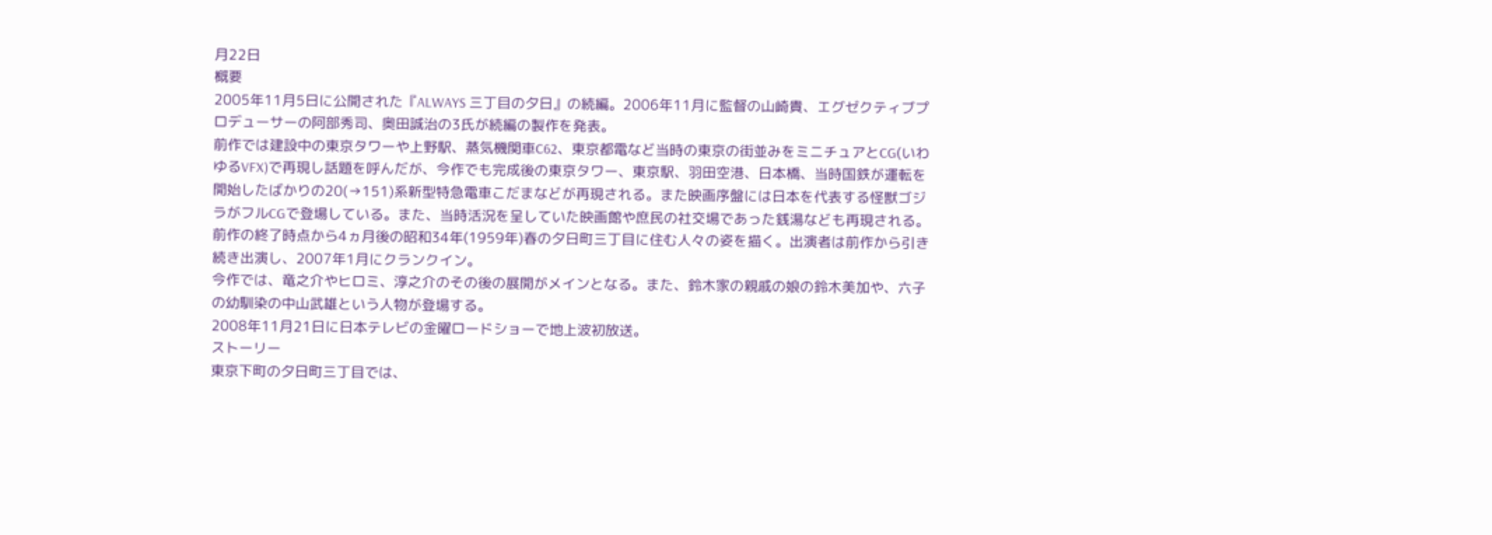月22日
概要
2005年11月5日に公開された『ALWAYS 三丁目の夕日』の続編。2006年11月に監督の山崎貴、エグゼクティブプロデューサーの阿部秀司、奥田誠治の3氏が続編の製作を発表。
前作では建設中の東京タワーや上野駅、蒸気機関車C62、東京都電など当時の東京の街並みをミニチュアとCG(いわゆるVFX)で再現し話題を呼んだが、今作でも完成後の東京タワー、東京駅、羽田空港、日本橋、当時国鉄が運転を開始したばかりの20(→151)系新型特急電車こだまなどが再現される。また映画序盤には日本を代表する怪獣ゴジラがフルCGで登場している。また、当時活況を呈していた映画館や庶民の社交場であった銭湯なども再現される。
前作の終了時点から4ヵ月後の昭和34年(1959年)春の夕日町三丁目に住む人々の姿を描く。出演者は前作から引き続き出演し、2007年1月にクランクイン。
今作では、竜之介やヒロミ、淳之介のその後の展開がメインとなる。また、鈴木家の親戚の娘の鈴木美加や、六子の幼馴染の中山武雄という人物が登場する。
2008年11月21日に日本テレビの金曜ロードショーで地上波初放送。
ストーリー
東京下町の夕日町三丁目では、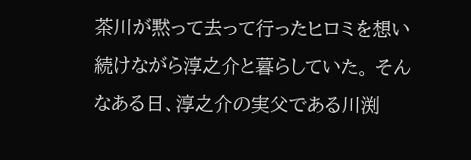茶川が黙って去って行ったヒロミを想い続けながら淳之介と暮らしていた。 そんなある日、淳之介の実父である川渕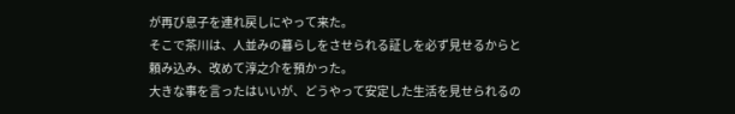が再び息子を連れ戻しにやって来た。
そこで茶川は、人並みの暮らしをさせられる証しを必ず見せるからと頼み込み、改めて淳之介を預かった。
大きな事を言ったはいいが、どうやって安定した生活を見せられるの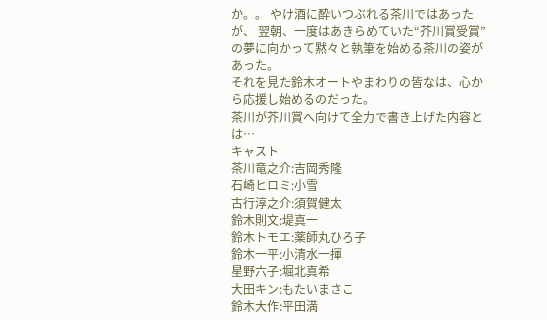か。。 やけ酒に酔いつぶれる茶川ではあったが、 翌朝、一度はあきらめていた“芥川賞受賞”の夢に向かって黙々と執筆を始める茶川の姿があった。
それを見た鈴木オートやまわりの皆なは、心から応援し始めるのだった。
茶川が芥川賞へ向けて全力で書き上げた内容とは…
キャスト
茶川竜之介:吉岡秀隆
石崎ヒロミ:小雪
古行淳之介:須賀健太
鈴木則文:堤真一
鈴木トモエ:薬師丸ひろ子
鈴木一平:小清水一揮
星野六子:堀北真希
大田キン:もたいまさこ
鈴木大作:平田満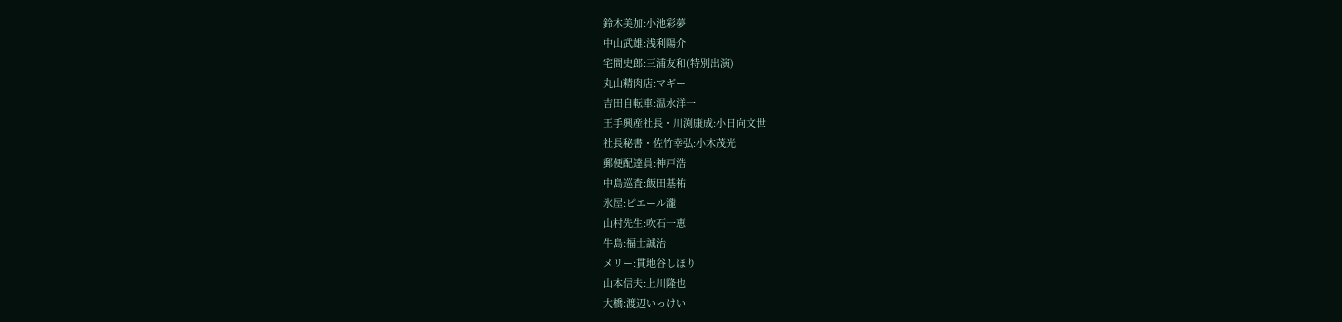鈴木美加:小池彩夢
中山武雄:浅利陽介
宅間史郎:三浦友和(特別出演)
丸山精肉店:マギー
吉田自転車:温水洋一
王手興産社長・川渕康成:小日向文世
社長秘書・佐竹幸弘:小木茂光
郵便配達員:神戸浩
中島巡査:飯田基祐
氷屋:ピエール瀧
山村先生:吹石一恵
牛島:福士誠治
メリー:貫地谷しほり
山本信夫:上川隆也
大橋:渡辺いっけい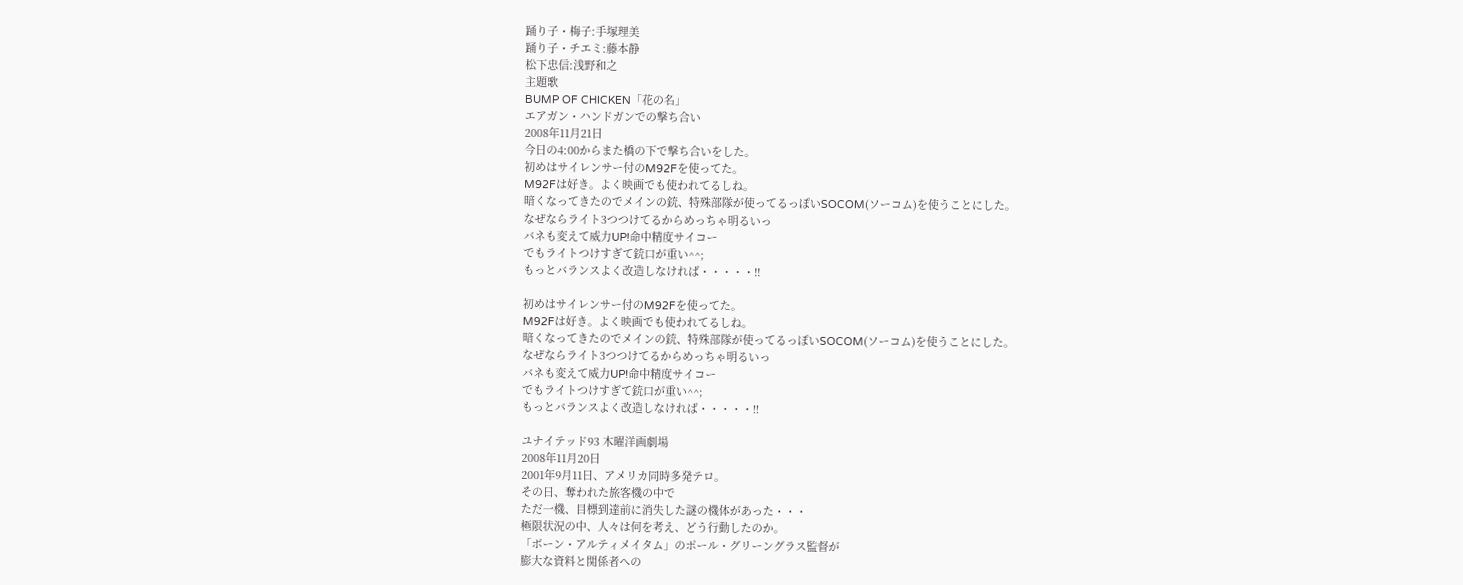踊り子・梅子:手塚理美
踊り子・チエミ:藤本静
松下忠信:浅野和之
主題歌
BUMP OF CHICKEN「花の名」
エアガン・ハンドガンでの撃ち合い
2008年11月21日
今日の4:00からまた橋の下で撃ち合いをした。
初めはサイレンサー付のM92Fを使ってた。
M92Fは好き。よく映画でも使われてるしね。
暗くなってきたのでメインの銃、特殊部隊が使ってるっぽいSOCOM(ソーコム)を使うことにした。
なぜならライト3つつけてるからめっちゃ明るいっ
バネも変えて威力UP!命中精度サイコー
でもライトつけすぎて銃口が重い^^;
もっとバランスよく改造しなければ・・・・・!!

初めはサイレンサー付のM92Fを使ってた。
M92Fは好き。よく映画でも使われてるしね。
暗くなってきたのでメインの銃、特殊部隊が使ってるっぽいSOCOM(ソーコム)を使うことにした。
なぜならライト3つつけてるからめっちゃ明るいっ
バネも変えて威力UP!命中精度サイコー
でもライトつけすぎて銃口が重い^^;
もっとバランスよく改造しなければ・・・・・!!

ユナイテッド93 木曜洋画劇場
2008年11月20日
2001年9月11日、アメリカ同時多発テロ。
その日、奪われた旅客機の中で
ただ一機、目標到達前に消失した謎の機体があった・・・
極限状況の中、人々は何を考え、どう行動したのか。
「ボーン・アルティメイタム」のポール・グリーングラス監督が
膨大な資料と関係者への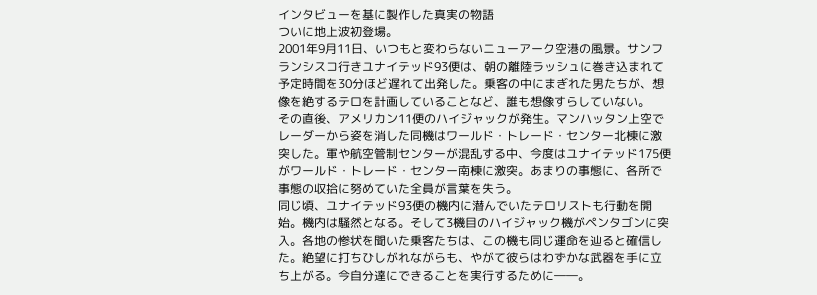インタビューを基に製作した真実の物語
ついに地上波初登場。
2001年9月11日、いつもと変わらないニューアーク空港の風景。サンフランシスコ行きユナイテッド93便は、朝の離陸ラッシュに巻き込まれて予定時間を30分ほど遅れて出発した。乗客の中にまぎれた男たちが、想像を絶するテロを計画していることなど、誰も想像すらしていない。
その直後、アメリカン11便のハイジャックが発生。マンハッタン上空でレーダーから姿を消した同機はワールド・トレード・センター北棟に激突した。軍や航空管制センターが混乱する中、今度はユナイテッド175便がワールド・トレード・センター南棟に激突。あまりの事態に、各所で事態の収拾に努めていた全員が言葉を失う。
同じ頃、ユナイテッド93便の機内に潜んでいたテロリストも行動を開始。機内は騒然となる。そして3機目のハイジャック機がペンタゴンに突入。各地の惨状を聞いた乗客たちは、この機も同じ運命を辿ると確信した。絶望に打ちひしがれながらも、やがて彼らはわずかな武器を手に立ち上がる。今自分達にできることを実行するために――。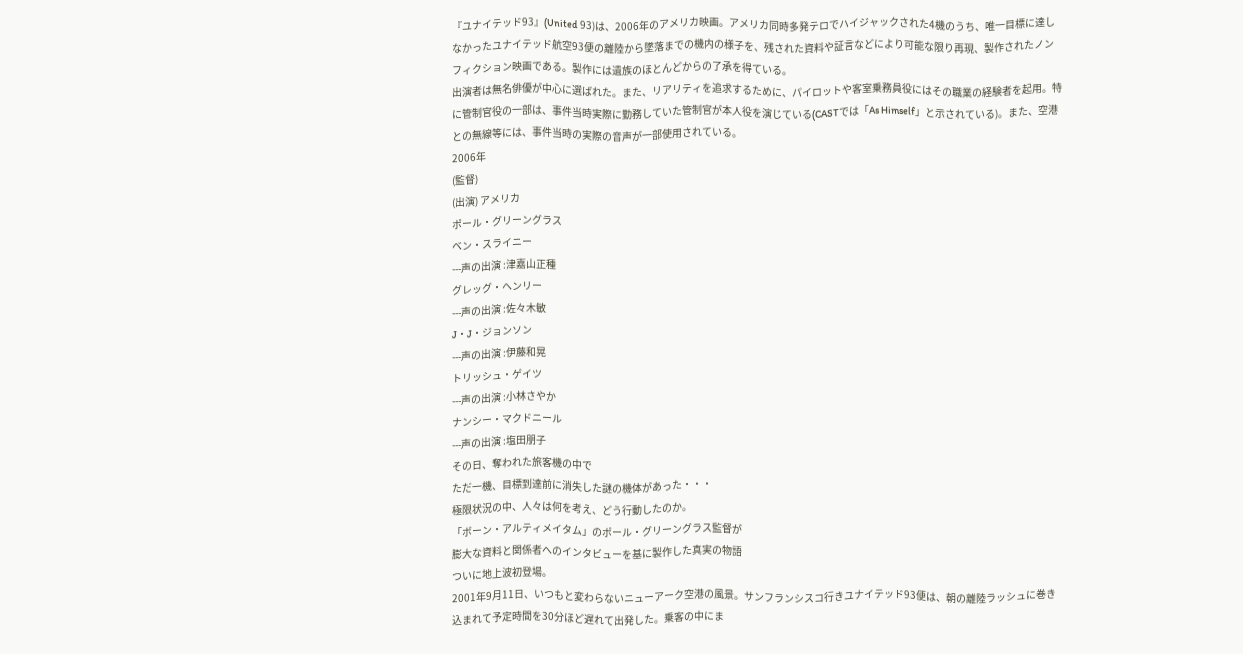『ユナイテッド93』(United 93)は、2006年のアメリカ映画。アメリカ同時多発テロでハイジャックされた4機のうち、唯一目標に達しなかったユナイテッド航空93便の離陸から墜落までの機内の様子を、残された資料や証言などにより可能な限り再現、製作されたノンフィクション映画である。製作には遺族のほとんどからの了承を得ている。
出演者は無名俳優が中心に選ばれた。また、リアリティを追求するために、パイロットや客室乗務員役にはその職業の経験者を起用。特に管制官役の一部は、事件当時実際に勤務していた管制官が本人役を演じている(CASTでは「As Himself」と示されている)。また、空港との無線等には、事件当時の実際の音声が一部使用されている。
2006年
(監督)
(出演) アメリカ
ポール・グリーングラス
ベン・スライニー
---声の出演 :津嘉山正種
グレッグ・ヘンリー
---声の出演 :佐々木敏
J・J・ジョンソン
---声の出演 :伊藤和晃
トリッシュ・ゲイツ
---声の出演 :小林さやか
ナンシー・マクドニール
---声の出演 :塩田朋子
その日、奪われた旅客機の中で
ただ一機、目標到達前に消失した謎の機体があった・・・
極限状況の中、人々は何を考え、どう行動したのか。
「ボーン・アルティメイタム」のポール・グリーングラス監督が
膨大な資料と関係者へのインタビューを基に製作した真実の物語
ついに地上波初登場。
2001年9月11日、いつもと変わらないニューアーク空港の風景。サンフランシスコ行きユナイテッド93便は、朝の離陸ラッシュに巻き込まれて予定時間を30分ほど遅れて出発した。乗客の中にま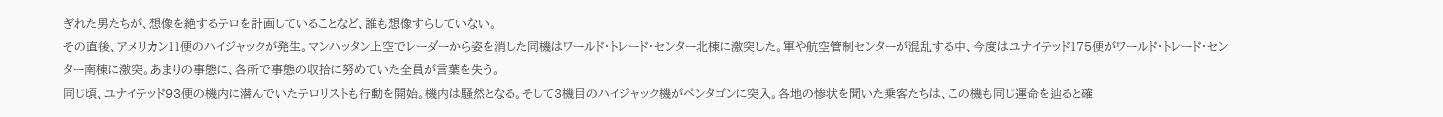ぎれた男たちが、想像を絶するテロを計画していることなど、誰も想像すらしていない。
その直後、アメリカン11便のハイジャックが発生。マンハッタン上空でレーダーから姿を消した同機はワールド・トレード・センター北棟に激突した。軍や航空管制センターが混乱する中、今度はユナイテッド175便がワールド・トレード・センター南棟に激突。あまりの事態に、各所で事態の収拾に努めていた全員が言葉を失う。
同じ頃、ユナイテッド93便の機内に潜んでいたテロリストも行動を開始。機内は騒然となる。そして3機目のハイジャック機がペンタゴンに突入。各地の惨状を聞いた乗客たちは、この機も同じ運命を辿ると確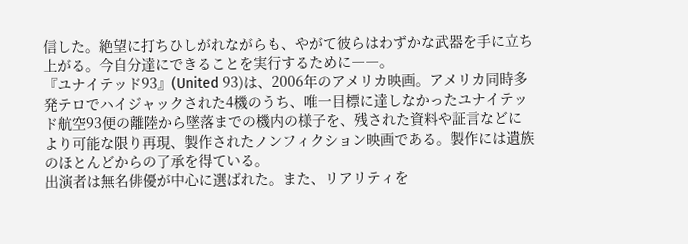信した。絶望に打ちひしがれながらも、やがて彼らはわずかな武器を手に立ち上がる。今自分達にできることを実行するために――。
『ユナイテッド93』(United 93)は、2006年のアメリカ映画。アメリカ同時多発テロでハイジャックされた4機のうち、唯一目標に達しなかったユナイテッド航空93便の離陸から墜落までの機内の様子を、残された資料や証言などにより可能な限り再現、製作されたノンフィクション映画である。製作には遺族のほとんどからの了承を得ている。
出演者は無名俳優が中心に選ばれた。また、リアリティを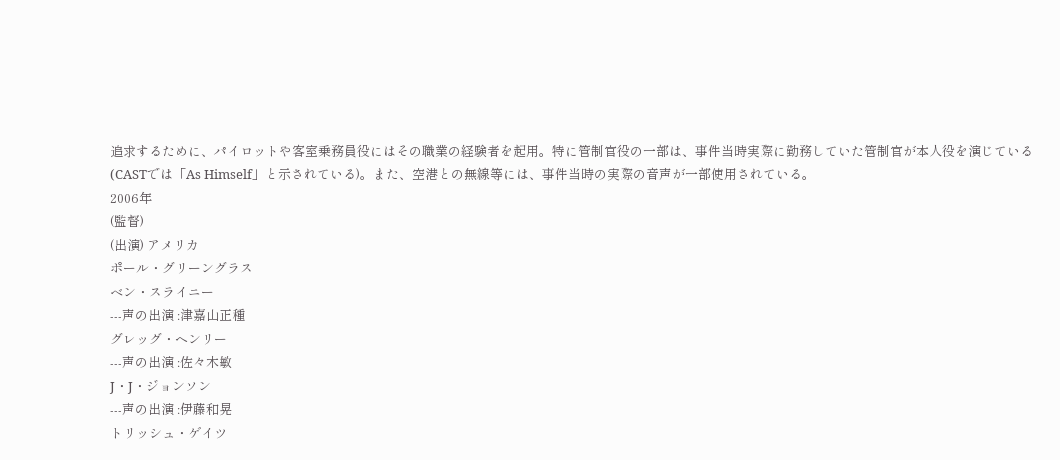追求するために、パイロットや客室乗務員役にはその職業の経験者を起用。特に管制官役の一部は、事件当時実際に勤務していた管制官が本人役を演じている(CASTでは「As Himself」と示されている)。また、空港との無線等には、事件当時の実際の音声が一部使用されている。
2006年
(監督)
(出演) アメリカ
ポール・グリーングラス
ベン・スライニー
---声の出演 :津嘉山正種
グレッグ・ヘンリー
---声の出演 :佐々木敏
J・J・ジョンソン
---声の出演 :伊藤和晃
トリッシュ・ゲイツ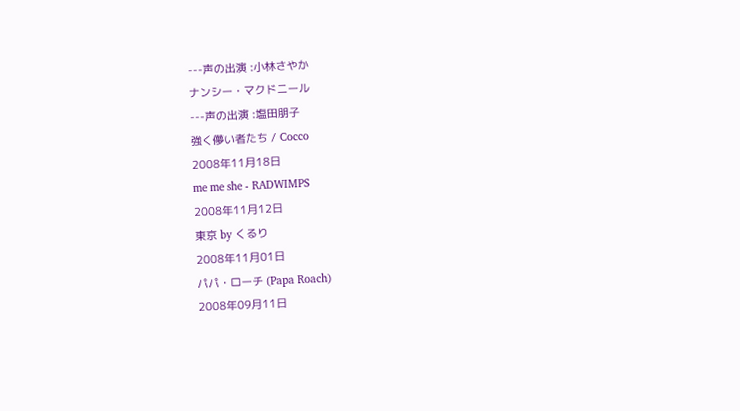---声の出演 :小林さやか
ナンシー・マクドニール
---声の出演 :塩田朋子
強く儚い者たち / Cocco
2008年11月18日
me me she - RADWIMPS
2008年11月12日
東京 by くるり
2008年11月01日
パパ・ローチ (Papa Roach)
2008年09月11日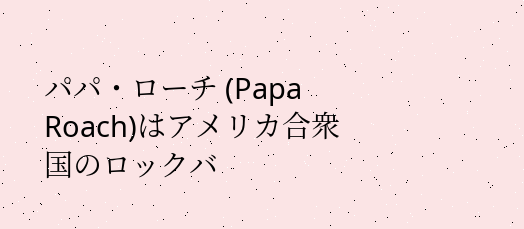パパ・ローチ (Papa Roach)はアメリカ合衆国のロックバ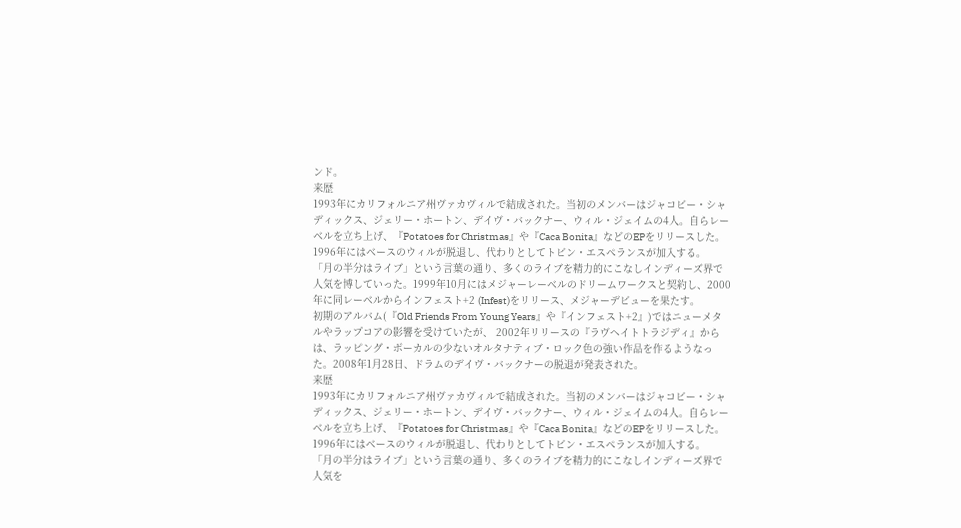ンド。
来歴
1993年にカリフォルニア州ヴァカヴィルで結成された。当初のメンバーはジャコビー・シャディックス、ジェリー・ホートン、デイヴ・バックナー、ウィル・ジェイムの4人。自らレーベルを立ち上げ、『Potatoes for Christmas』や『Caca Bonita』などのEPをリリースした。1996年にはベースのウィルが脱退し、代わりとしてトビン・エスペランスが加入する。
「月の半分はライブ」という言葉の通り、多くのライブを精力的にこなしインディーズ界で人気を博していった。1999年10月にはメジャーレーベルのドリームワークスと契約し、2000年に同レーベルからインフェスト+2 (Infest)をリリース、メジャーデビューを果たす。
初期のアルバム(『Old Friends From Young Years』や『インフェスト+2』)ではニューメタルやラップコアの影響を受けていたが、 2002年リリースの『ラヴヘイトトラジディ』からは、ラッピング・ボーカルの少ないオルタナティブ・ロック色の強い作品を作るようなった。2008年1月28日、ドラムのデイヴ・バックナーの脱退が発表された。
来歴
1993年にカリフォルニア州ヴァカヴィルで結成された。当初のメンバーはジャコビー・シャディックス、ジェリー・ホートン、デイヴ・バックナー、ウィル・ジェイムの4人。自らレーベルを立ち上げ、『Potatoes for Christmas』や『Caca Bonita』などのEPをリリースした。1996年にはベースのウィルが脱退し、代わりとしてトビン・エスペランスが加入する。
「月の半分はライブ」という言葉の通り、多くのライブを精力的にこなしインディーズ界で人気を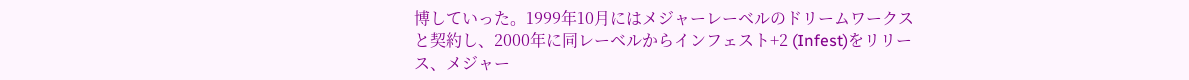博していった。1999年10月にはメジャーレーベルのドリームワークスと契約し、2000年に同レーベルからインフェスト+2 (Infest)をリリース、メジャー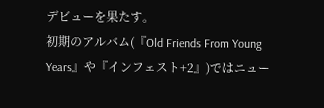デビューを果たす。
初期のアルバム(『Old Friends From Young Years』や『インフェスト+2』)ではニュー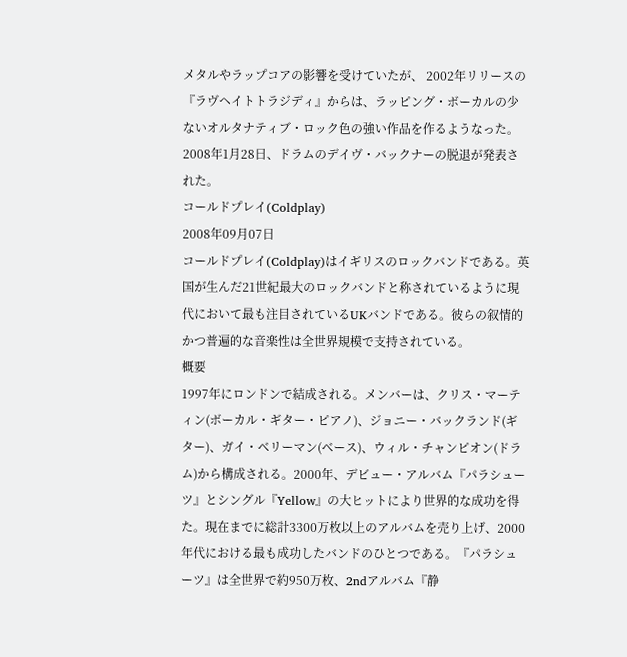メタルやラップコアの影響を受けていたが、 2002年リリースの『ラヴヘイトトラジディ』からは、ラッピング・ボーカルの少ないオルタナティブ・ロック色の強い作品を作るようなった。2008年1月28日、ドラムのデイヴ・バックナーの脱退が発表された。
コールドプレイ(Coldplay)
2008年09月07日
コールドプレイ(Coldplay)はイギリスのロックバンドである。英国が生んだ21世紀最大のロックバンドと称されているように現代において最も注目されているUKバンドである。彼らの叙情的かつ普遍的な音楽性は全世界規模で支持されている。
概要
1997年にロンドンで結成される。メンバーは、クリス・マーティン(ボーカル・ギター・ピアノ)、ジョニー・バックランド(ギター)、ガイ・ベリーマン(ベース)、ウィル・チャンピオン(ドラム)から構成される。2000年、デビュー・アルバム『パラシューツ』とシングル『Yellow』の大ヒットにより世界的な成功を得た。現在までに総計3300万枚以上のアルバムを売り上げ、2000年代における最も成功したバンドのひとつである。『パラシューツ』は全世界で約950万枚、2ndアルバム『静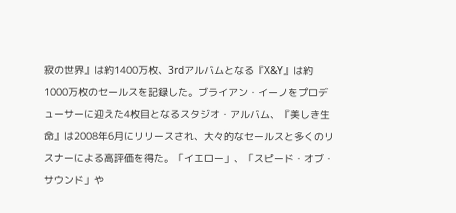寂の世界』は約1400万枚、3rdアルバムとなる『X&Y』は約1000万枚のセールスを記録した。ブライアン・イーノをプロデューサーに迎えた4枚目となるスタジオ・アルバム、『美しき生命』は2008年6月にリリースされ、大々的なセールスと多くのリスナーによる高評価を得た。「イエロー」、「スピード・オブ・サウンド」や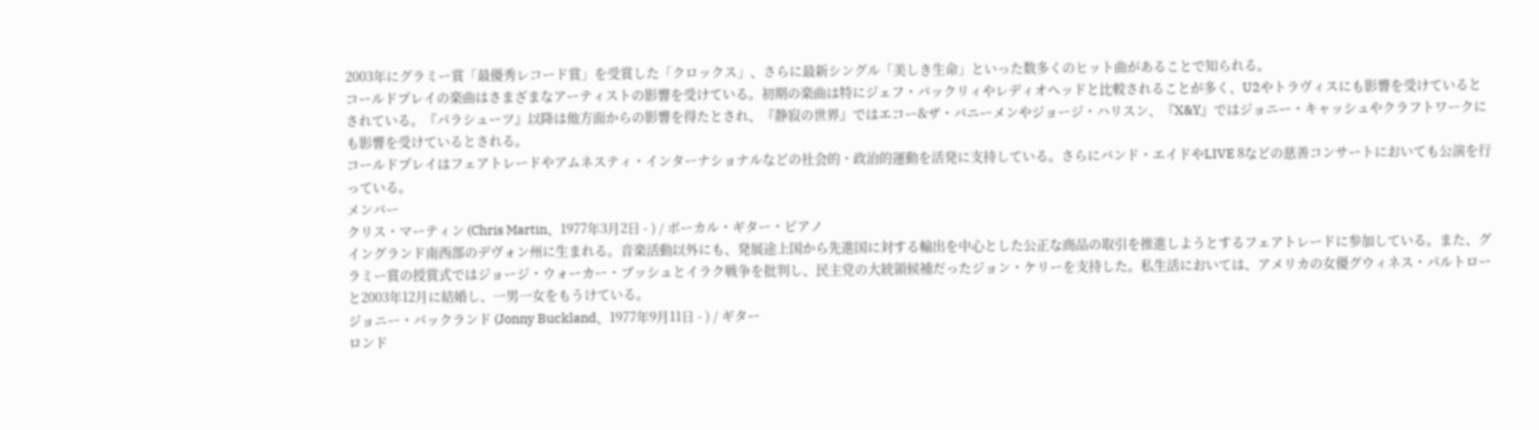2003年にグラミー賞「最優秀レコード賞」を受賞した「クロックス」、さらに最新シングル「美しき生命」といった数多くのヒット曲があることで知られる。
コールドプレイの楽曲はさまざまなアーティストの影響を受けている。初期の楽曲は特にジェフ・バックリィやレディオヘッドと比較されることが多く、U2やトラヴィスにも影響を受けているとされている。『パラシューツ』以降は他方面からの影響を得たとされ、『静寂の世界』ではエコー&ザ・バニーメンやジョージ・ハリスン、『X&Y』ではジョニー・キャッシュやクラフトワークにも影響を受けているとされる。
コールドプレイはフェアトレードやアムネスティ・インターナショナルなどの社会的・政治的運動を活発に支持している。さらにバンド・エイドやLIVE 8などの慈善コンサートにおいても公演を行っている。
メンバー
クリス・マーティン (Chris Martin、1977年3月2日 - ) / ボーカル・ギター・ピアノ
イングランド南西部のデヴォン州に生まれる。音楽活動以外にも、発展途上国から先進国に対する輸出を中心とした公正な商品の取引を推進しようとするフェアトレードに参加している。また、グラミー賞の授賞式ではジョージ・ウォーカー・ブッシュとイラク戦争を批判し、民主党の大統領候補だったジョン・ケリーを支持した。私生活においては、アメリカの女優グウィネス・パルトローと2003年12月に結婚し、一男一女をもうけている。
ジョニー・バックランド (Jonny Buckland、1977年9月11日 - ) / ギター
ロンド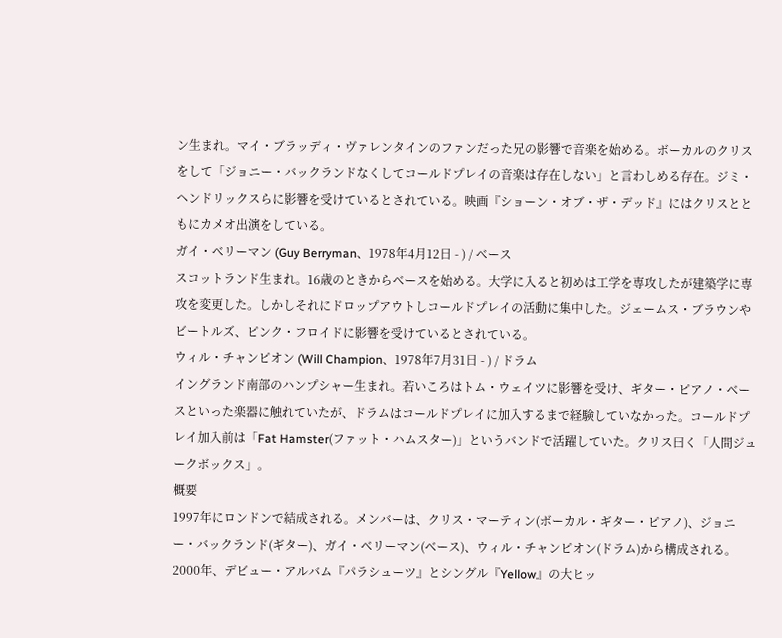ン生まれ。マイ・ブラッディ・ヴァレンタインのファンだった兄の影響で音楽を始める。ボーカルのクリスをして「ジョニー・バックランドなくしてコールドプレイの音楽は存在しない」と言わしめる存在。ジミ・ヘンドリックスらに影響を受けているとされている。映画『ショーン・オブ・ザ・デッド』にはクリスとともにカメオ出演をしている。
ガイ・ベリーマン (Guy Berryman、1978年4月12日 - ) / ベース
スコットランド生まれ。16歳のときからベースを始める。大学に入ると初めは工学を専攻したが建築学に専攻を変更した。しかしそれにドロップアウトしコールドプレイの活動に集中した。ジェームス・ブラウンやビートルズ、ピンク・フロイドに影響を受けているとされている。
ウィル・チャンピオン (Will Champion、1978年7月31日 - ) / ドラム
イングランド南部のハンプシャー生まれ。若いころはトム・ウェイツに影響を受け、ギター・ピアノ・ベースといった楽器に触れていたが、ドラムはコールドプレイに加入するまで経験していなかった。コールドプレイ加入前は「Fat Hamster(ファット・ハムスター)」というバンドで活躍していた。クリス曰く「人間ジュークボックス」。
概要
1997年にロンドンで結成される。メンバーは、クリス・マーティン(ボーカル・ギター・ピアノ)、ジョニー・バックランド(ギター)、ガイ・ベリーマン(ベース)、ウィル・チャンピオン(ドラム)から構成される。2000年、デビュー・アルバム『パラシューツ』とシングル『Yellow』の大ヒッ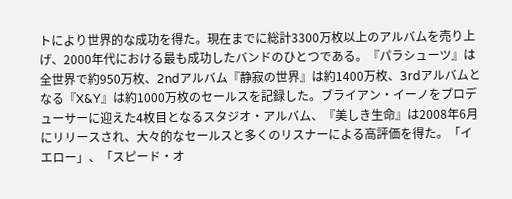トにより世界的な成功を得た。現在までに総計3300万枚以上のアルバムを売り上げ、2000年代における最も成功したバンドのひとつである。『パラシューツ』は全世界で約950万枚、2ndアルバム『静寂の世界』は約1400万枚、3rdアルバムとなる『X&Y』は約1000万枚のセールスを記録した。ブライアン・イーノをプロデューサーに迎えた4枚目となるスタジオ・アルバム、『美しき生命』は2008年6月にリリースされ、大々的なセールスと多くのリスナーによる高評価を得た。「イエロー」、「スピード・オ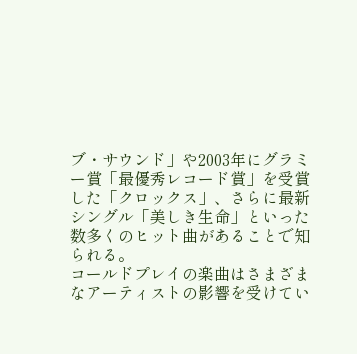ブ・サウンド」や2003年にグラミー賞「最優秀レコード賞」を受賞した「クロックス」、さらに最新シングル「美しき生命」といった数多くのヒット曲があることで知られる。
コールドプレイの楽曲はさまざまなアーティストの影響を受けてい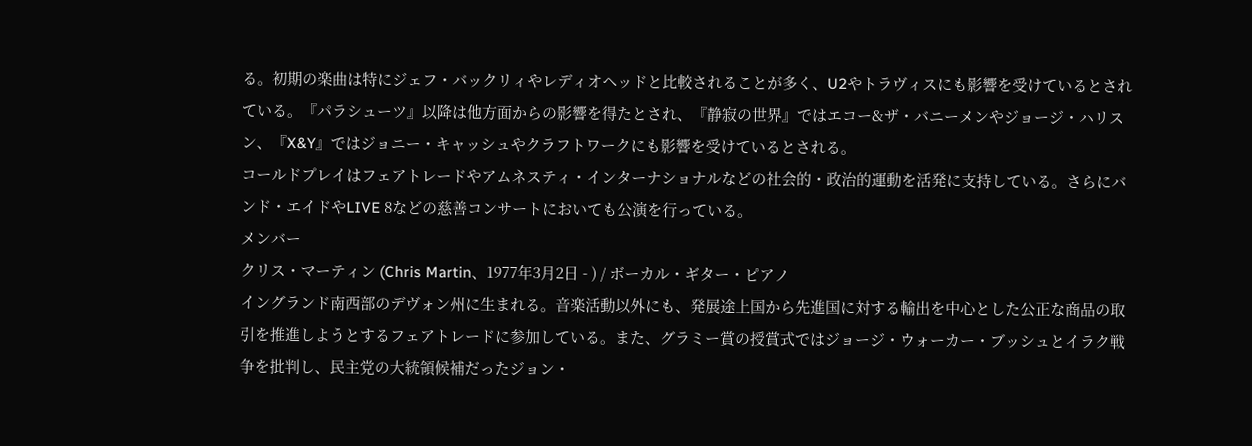る。初期の楽曲は特にジェフ・バックリィやレディオヘッドと比較されることが多く、U2やトラヴィスにも影響を受けているとされている。『パラシューツ』以降は他方面からの影響を得たとされ、『静寂の世界』ではエコー&ザ・バニーメンやジョージ・ハリスン、『X&Y』ではジョニー・キャッシュやクラフトワークにも影響を受けているとされる。
コールドプレイはフェアトレードやアムネスティ・インターナショナルなどの社会的・政治的運動を活発に支持している。さらにバンド・エイドやLIVE 8などの慈善コンサートにおいても公演を行っている。
メンバー
クリス・マーティン (Chris Martin、1977年3月2日 - ) / ボーカル・ギター・ピアノ
イングランド南西部のデヴォン州に生まれる。音楽活動以外にも、発展途上国から先進国に対する輸出を中心とした公正な商品の取引を推進しようとするフェアトレードに参加している。また、グラミー賞の授賞式ではジョージ・ウォーカー・ブッシュとイラク戦争を批判し、民主党の大統領候補だったジョン・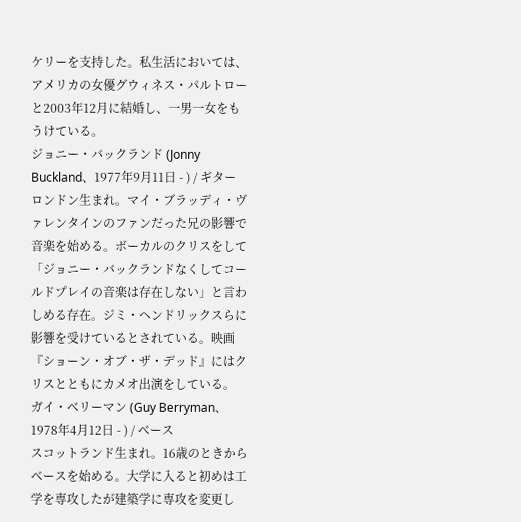ケリーを支持した。私生活においては、アメリカの女優グウィネス・パルトローと2003年12月に結婚し、一男一女をもうけている。
ジョニー・バックランド (Jonny Buckland、1977年9月11日 - ) / ギター
ロンドン生まれ。マイ・ブラッディ・ヴァレンタインのファンだった兄の影響で音楽を始める。ボーカルのクリスをして「ジョニー・バックランドなくしてコールドプレイの音楽は存在しない」と言わしめる存在。ジミ・ヘンドリックスらに影響を受けているとされている。映画『ショーン・オブ・ザ・デッド』にはクリスとともにカメオ出演をしている。
ガイ・ベリーマン (Guy Berryman、1978年4月12日 - ) / ベース
スコットランド生まれ。16歳のときからベースを始める。大学に入ると初めは工学を専攻したが建築学に専攻を変更し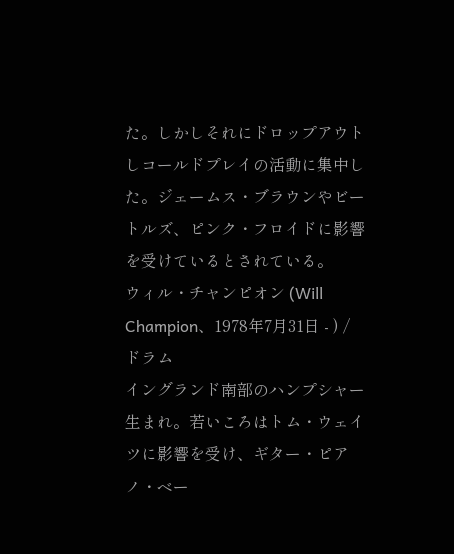た。しかしそれにドロップアウトしコールドプレイの活動に集中した。ジェームス・ブラウンやビートルズ、ピンク・フロイドに影響を受けているとされている。
ウィル・チャンピオン (Will Champion、1978年7月31日 - ) / ドラム
イングランド南部のハンプシャー生まれ。若いころはトム・ウェイツに影響を受け、ギター・ピアノ・ベー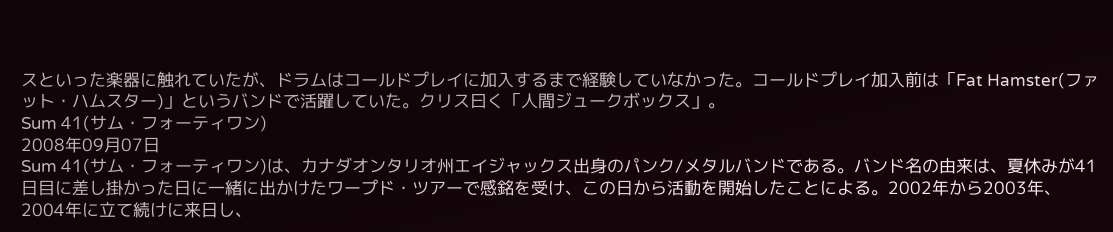スといった楽器に触れていたが、ドラムはコールドプレイに加入するまで経験していなかった。コールドプレイ加入前は「Fat Hamster(ファット・ハムスター)」というバンドで活躍していた。クリス曰く「人間ジュークボックス」。
Sum 41(サム・フォーティワン)
2008年09月07日
Sum 41(サム・フォーティワン)は、カナダオンタリオ州エイジャックス出身のパンク/メタルバンドである。バンド名の由来は、夏休みが41日目に差し掛かった日に一緒に出かけたワープド・ツアーで感銘を受け、この日から活動を開始したことによる。2002年から2003年、2004年に立て続けに来日し、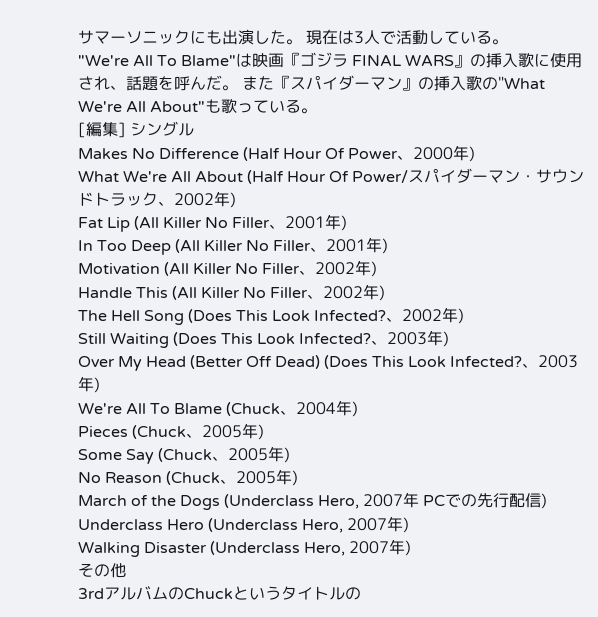サマーソニックにも出演した。 現在は3人で活動している。
"We're All To Blame"は映画『ゴジラ FINAL WARS』の挿入歌に使用され、話題を呼んだ。 また『スパイダーマン』の挿入歌の"What We're All About"も歌っている。
[編集] シングル
Makes No Difference (Half Hour Of Power、2000年)
What We're All About (Half Hour Of Power/スパイダーマン・サウンドトラック、2002年)
Fat Lip (All Killer No Filler、2001年)
In Too Deep (All Killer No Filler、2001年)
Motivation (All Killer No Filler、2002年)
Handle This (All Killer No Filler、2002年)
The Hell Song (Does This Look Infected?、2002年)
Still Waiting (Does This Look Infected?、2003年)
Over My Head (Better Off Dead) (Does This Look Infected?、2003年)
We're All To Blame (Chuck、2004年)
Pieces (Chuck、2005年)
Some Say (Chuck、2005年)
No Reason (Chuck、2005年)
March of the Dogs (Underclass Hero, 2007年 PCでの先行配信)
Underclass Hero (Underclass Hero, 2007年)
Walking Disaster (Underclass Hero, 2007年)
その他
3rdアルバムのChuckというタイトルの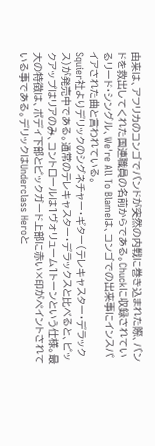由来は、アフリカのコンゴでバンドが突然の内戦に巻き込まれた際、バンドを救出してくれた国連職員の名前からである。Chuckに収録されているリード・シングル、We're All To Blameは、コンゴでの出来事にインスパイアされた曲と言われている。
Squier社よりデリックのシグネチャー・ギター(テレキャスター・デラックス)が発売中である。通常のテレキャスター・デラックスと比べると、ピックアップはリアのみ、コントロールは1ヴォリューム1トーンという仕様。最大の特徴は、ボディ下部とピックガード上部に赤い×印がペイントされている事である。デリックはUnderclass Heroと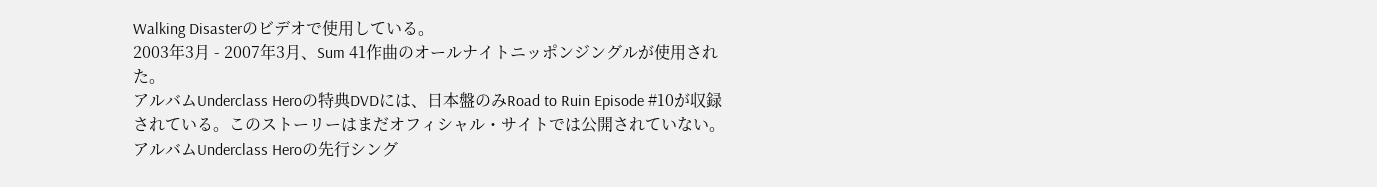Walking Disasterのビデオで使用している。
2003年3月 - 2007年3月、Sum 41作曲のオールナイトニッポンジングルが使用された。
アルバムUnderclass Heroの特典DVDには、日本盤のみRoad to Ruin Episode #10が収録されている。このストーリーはまだオフィシャル・サイトでは公開されていない。
アルバムUnderclass Heroの先行シング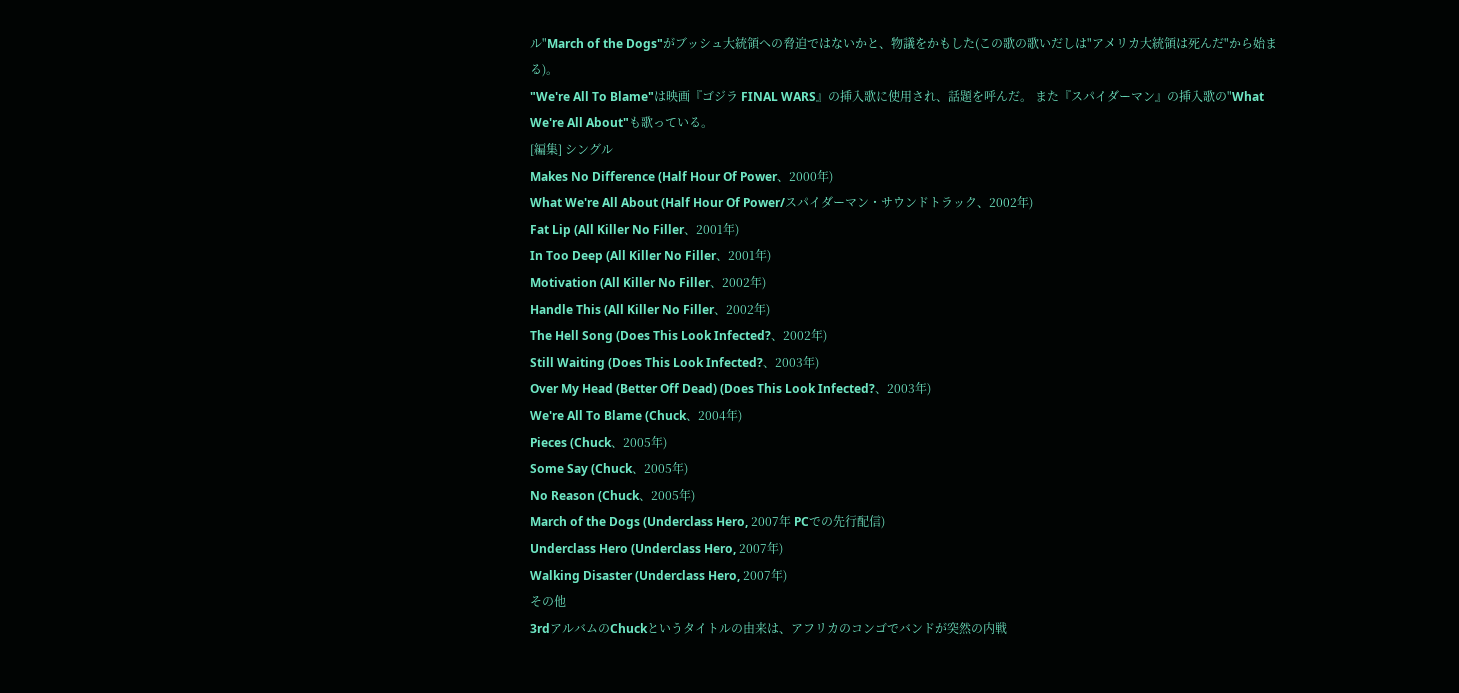ル"March of the Dogs"がブッシュ大統領への脅迫ではないかと、物議をかもした(この歌の歌いだしは"アメリカ大統領は死んだ"から始まる)。
"We're All To Blame"は映画『ゴジラ FINAL WARS』の挿入歌に使用され、話題を呼んだ。 また『スパイダーマン』の挿入歌の"What We're All About"も歌っている。
[編集] シングル
Makes No Difference (Half Hour Of Power、2000年)
What We're All About (Half Hour Of Power/スパイダーマン・サウンドトラック、2002年)
Fat Lip (All Killer No Filler、2001年)
In Too Deep (All Killer No Filler、2001年)
Motivation (All Killer No Filler、2002年)
Handle This (All Killer No Filler、2002年)
The Hell Song (Does This Look Infected?、2002年)
Still Waiting (Does This Look Infected?、2003年)
Over My Head (Better Off Dead) (Does This Look Infected?、2003年)
We're All To Blame (Chuck、2004年)
Pieces (Chuck、2005年)
Some Say (Chuck、2005年)
No Reason (Chuck、2005年)
March of the Dogs (Underclass Hero, 2007年 PCでの先行配信)
Underclass Hero (Underclass Hero, 2007年)
Walking Disaster (Underclass Hero, 2007年)
その他
3rdアルバムのChuckというタイトルの由来は、アフリカのコンゴでバンドが突然の内戦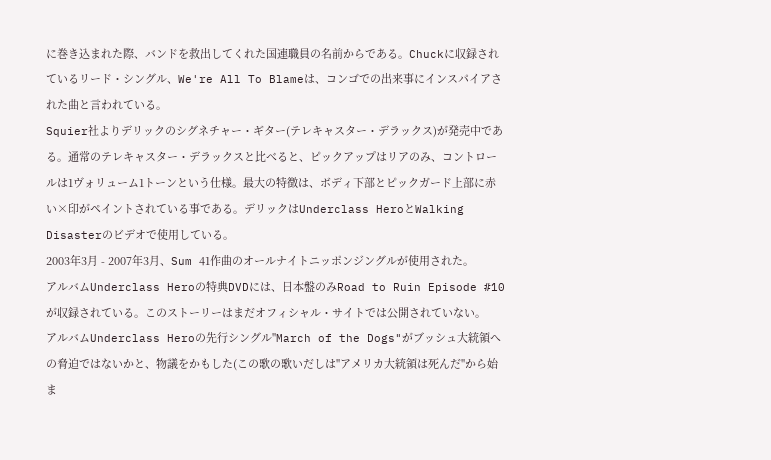に巻き込まれた際、バンドを救出してくれた国連職員の名前からである。Chuckに収録されているリード・シングル、We're All To Blameは、コンゴでの出来事にインスパイアされた曲と言われている。
Squier社よりデリックのシグネチャー・ギター(テレキャスター・デラックス)が発売中である。通常のテレキャスター・デラックスと比べると、ピックアップはリアのみ、コントロールは1ヴォリューム1トーンという仕様。最大の特徴は、ボディ下部とピックガード上部に赤い×印がペイントされている事である。デリックはUnderclass HeroとWalking Disasterのビデオで使用している。
2003年3月 - 2007年3月、Sum 41作曲のオールナイトニッポンジングルが使用された。
アルバムUnderclass Heroの特典DVDには、日本盤のみRoad to Ruin Episode #10が収録されている。このストーリーはまだオフィシャル・サイトでは公開されていない。
アルバムUnderclass Heroの先行シングル"March of the Dogs"がブッシュ大統領への脅迫ではないかと、物議をかもした(この歌の歌いだしは"アメリカ大統領は死んだ"から始ま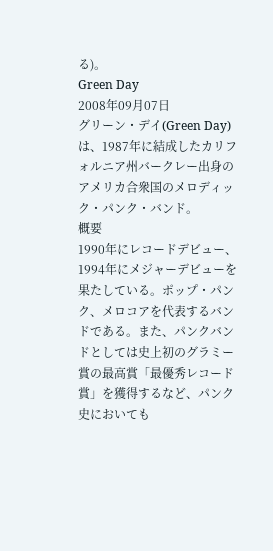る)。
Green Day
2008年09月07日
グリーン・デイ(Green Day)は、1987年に結成したカリフォルニア州バークレー出身のアメリカ合衆国のメロディック・パンク・バンド。
概要
1990年にレコードデビュー、1994年にメジャーデビューを果たしている。ポップ・パンク、メロコアを代表するバンドである。また、パンクバンドとしては史上初のグラミー賞の最高賞「最優秀レコード賞」を獲得するなど、パンク史においても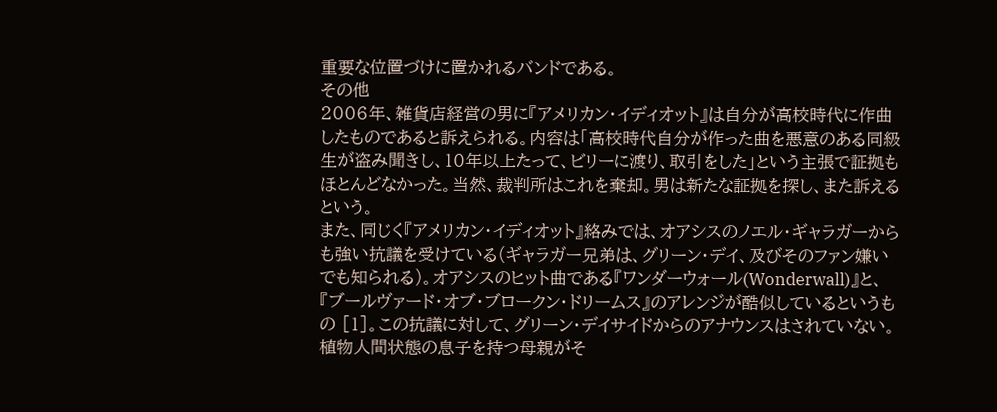重要な位置づけに置かれるバンドである。
その他
2006年、雑貨店経営の男に『アメリカン・イディオット』は自分が高校時代に作曲したものであると訴えられる。内容は「高校時代自分が作った曲を悪意のある同級生が盗み聞きし、10年以上たって、ビリーに渡り、取引をした」という主張で証拠もほとんどなかった。当然、裁判所はこれを棄却。男は新たな証拠を探し、また訴えるという。
また、同じく『アメリカン・イディオット』絡みでは、オアシスのノエル・ギャラガーからも強い抗議を受けている(ギャラガー兄弟は、グリーン・デイ、及びそのファン嫌いでも知られる)。オアシスのヒット曲である『ワンダーウォール(Wonderwall)』と、『ブールヴァード・オブ・ブロークン・ドリームス』のアレンジが酷似しているというもの [1]。この抗議に対して、グリーン・デイサイドからのアナウンスはされていない。
植物人間状態の息子を持つ母親がそ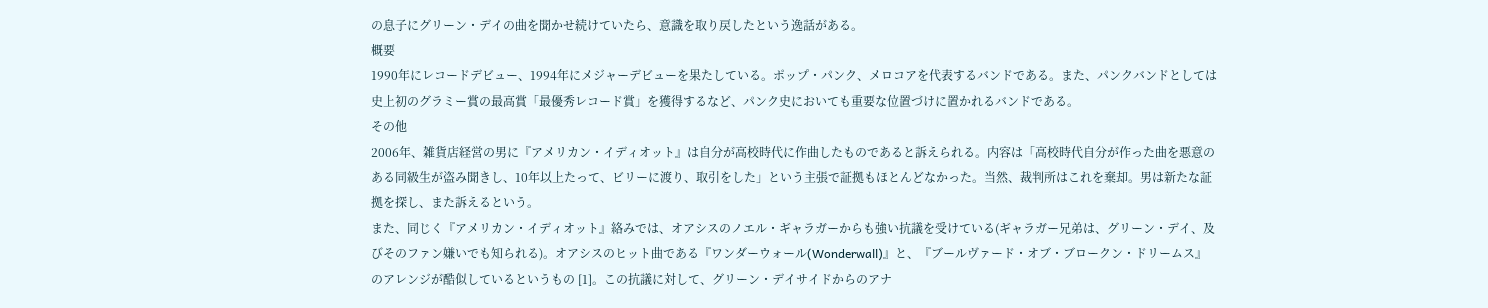の息子にグリーン・デイの曲を聞かせ続けていたら、意識を取り戻したという逸話がある。
概要
1990年にレコードデビュー、1994年にメジャーデビューを果たしている。ポップ・パンク、メロコアを代表するバンドである。また、パンクバンドとしては史上初のグラミー賞の最高賞「最優秀レコード賞」を獲得するなど、パンク史においても重要な位置づけに置かれるバンドである。
その他
2006年、雑貨店経営の男に『アメリカン・イディオット』は自分が高校時代に作曲したものであると訴えられる。内容は「高校時代自分が作った曲を悪意のある同級生が盗み聞きし、10年以上たって、ビリーに渡り、取引をした」という主張で証拠もほとんどなかった。当然、裁判所はこれを棄却。男は新たな証拠を探し、また訴えるという。
また、同じく『アメリカン・イディオット』絡みでは、オアシスのノエル・ギャラガーからも強い抗議を受けている(ギャラガー兄弟は、グリーン・デイ、及びそのファン嫌いでも知られる)。オアシスのヒット曲である『ワンダーウォール(Wonderwall)』と、『ブールヴァード・オブ・ブロークン・ドリームス』のアレンジが酷似しているというもの [1]。この抗議に対して、グリーン・デイサイドからのアナ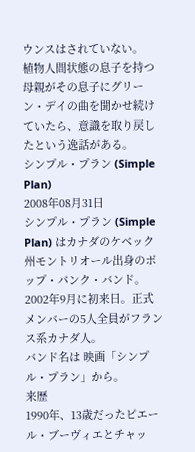ウンスはされていない。
植物人間状態の息子を持つ母親がその息子にグリーン・デイの曲を聞かせ続けていたら、意識を取り戻したという逸話がある。
シンプル・プラン (Simple Plan)
2008年08月31日
シンプル・プラン (Simple Plan) はカナダのケベック州モントリオール出身のポップ・パンク・バンド。2002年9月に初来日。正式メンバーの5人全員がフランス系カナダ人。
バンド名は 映画「シンプル・プラン」から。
来歴
1990年、13歳だったピエール・ブーヴィエとチャッ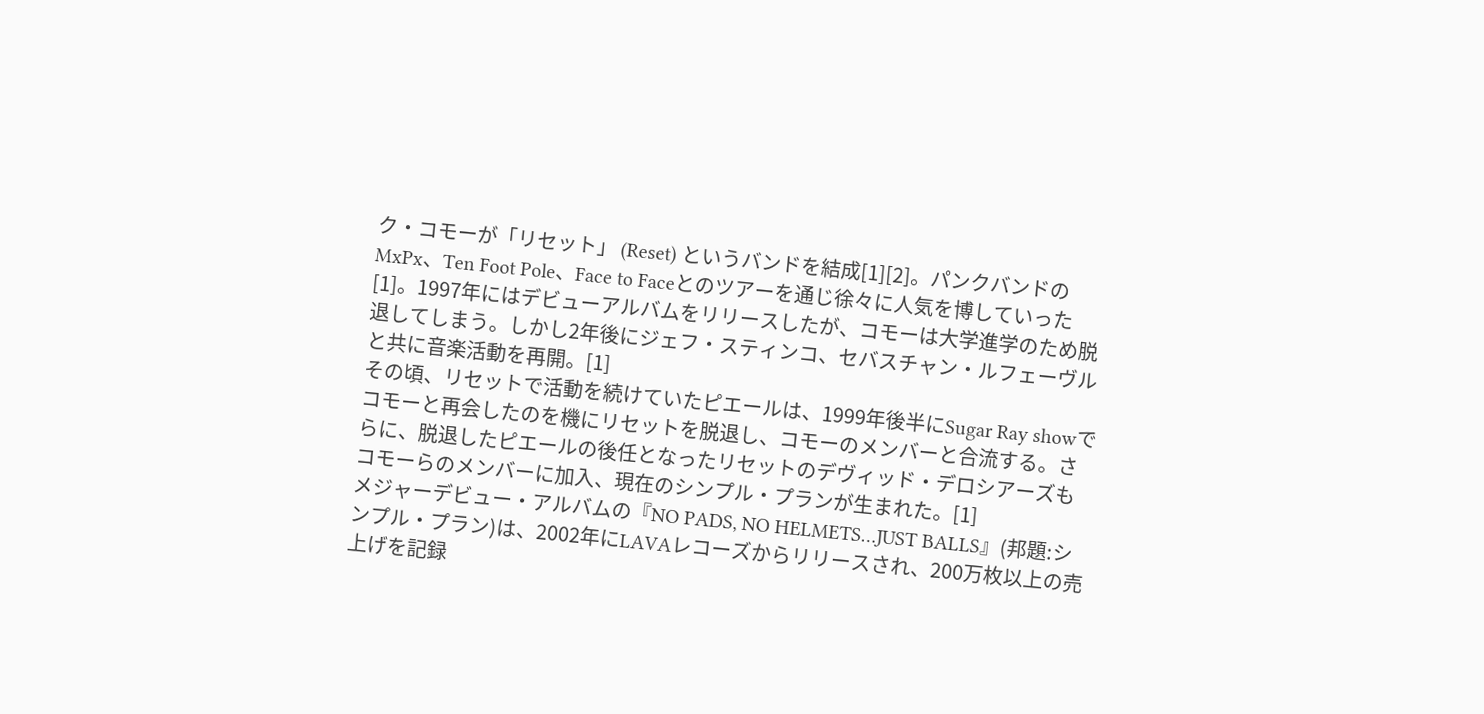ク・コモーが「リセット」 (Reset) というバンドを結成[1][2]。パンクバンドのMxPx、Ten Foot Pole、Face to Faceとのツアーを通じ徐々に人気を博していった[1]。1997年にはデビューアルバムをリリースしたが、コモーは大学進学のため脱退してしまう。しかし2年後にジェフ・スティンコ、セバスチャン・ルフェーヴルと共に音楽活動を再開。[1]
その頃、リセットで活動を続けていたピエールは、1999年後半にSugar Ray showでコモーと再会したのを機にリセットを脱退し、コモーのメンバーと合流する。さらに、脱退したピエールの後任となったリセットのデヴィッド・デロシアーズもコモーらのメンバーに加入、現在のシンプル・プランが生まれた。[1]
メジャーデビュー・アルバムの『NO PADS, NO HELMETS…JUST BALLS』(邦題:シンプル・プラン)は、2002年にLAVAレコーズからリリースされ、200万枚以上の売上げを記録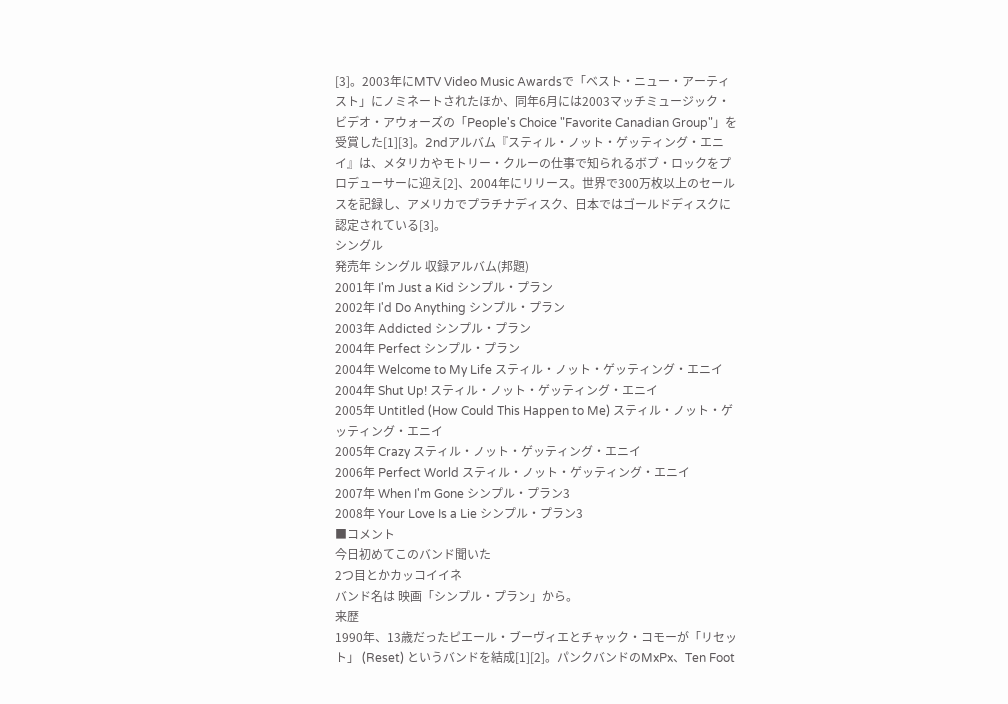[3]。2003年にMTV Video Music Awardsで「ベスト・ニュー・アーティスト」にノミネートされたほか、同年6月には2003マッチミュージック・ビデオ・アウォーズの「People's Choice "Favorite Canadian Group"」を受賞した[1][3]。2ndアルバム『スティル・ノット・ゲッティング・エニイ』は、メタリカやモトリー・クルーの仕事で知られるボブ・ロックをプロデューサーに迎え[2]、2004年にリリース。世界で300万枚以上のセールスを記録し、アメリカでプラチナディスク、日本ではゴールドディスクに認定されている[3]。
シングル
発売年 シングル 収録アルバム(邦題)
2001年 I'm Just a Kid シンプル・プラン
2002年 I'd Do Anything シンプル・プラン
2003年 Addicted シンプル・プラン
2004年 Perfect シンプル・プラン
2004年 Welcome to My Life スティル・ノット・ゲッティング・エニイ
2004年 Shut Up! スティル・ノット・ゲッティング・エニイ
2005年 Untitled (How Could This Happen to Me) スティル・ノット・ゲッティング・エニイ
2005年 Crazy スティル・ノット・ゲッティング・エニイ
2006年 Perfect World スティル・ノット・ゲッティング・エニイ
2007年 When I'm Gone シンプル・プラン3
2008年 Your Love Is a Lie シンプル・プラン3
■コメント
今日初めてこのバンド聞いた
2つ目とかカッコイイネ
バンド名は 映画「シンプル・プラン」から。
来歴
1990年、13歳だったピエール・ブーヴィエとチャック・コモーが「リセット」 (Reset) というバンドを結成[1][2]。パンクバンドのMxPx、Ten Foot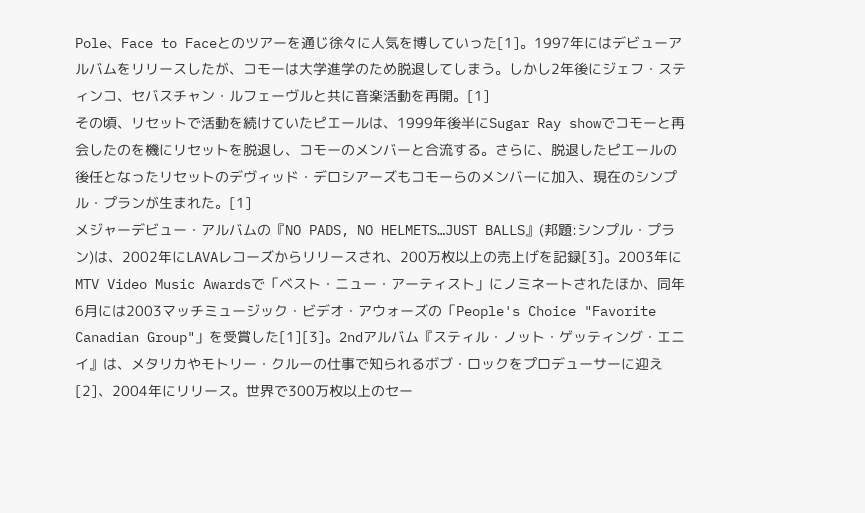Pole、Face to Faceとのツアーを通じ徐々に人気を博していった[1]。1997年にはデビューアルバムをリリースしたが、コモーは大学進学のため脱退してしまう。しかし2年後にジェフ・スティンコ、セバスチャン・ルフェーヴルと共に音楽活動を再開。[1]
その頃、リセットで活動を続けていたピエールは、1999年後半にSugar Ray showでコモーと再会したのを機にリセットを脱退し、コモーのメンバーと合流する。さらに、脱退したピエールの後任となったリセットのデヴィッド・デロシアーズもコモーらのメンバーに加入、現在のシンプル・プランが生まれた。[1]
メジャーデビュー・アルバムの『NO PADS, NO HELMETS…JUST BALLS』(邦題:シンプル・プラン)は、2002年にLAVAレコーズからリリースされ、200万枚以上の売上げを記録[3]。2003年にMTV Video Music Awardsで「ベスト・ニュー・アーティスト」にノミネートされたほか、同年6月には2003マッチミュージック・ビデオ・アウォーズの「People's Choice "Favorite Canadian Group"」を受賞した[1][3]。2ndアルバム『スティル・ノット・ゲッティング・エニイ』は、メタリカやモトリー・クルーの仕事で知られるボブ・ロックをプロデューサーに迎え[2]、2004年にリリース。世界で300万枚以上のセー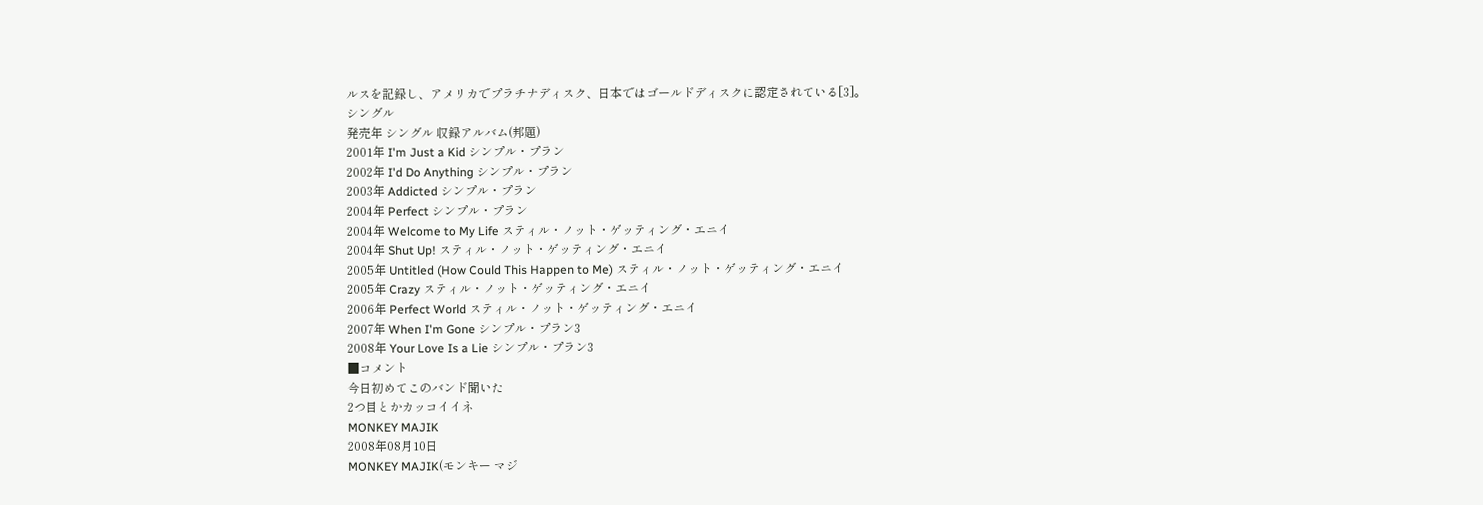ルスを記録し、アメリカでプラチナディスク、日本ではゴールドディスクに認定されている[3]。
シングル
発売年 シングル 収録アルバム(邦題)
2001年 I'm Just a Kid シンプル・プラン
2002年 I'd Do Anything シンプル・プラン
2003年 Addicted シンプル・プラン
2004年 Perfect シンプル・プラン
2004年 Welcome to My Life スティル・ノット・ゲッティング・エニイ
2004年 Shut Up! スティル・ノット・ゲッティング・エニイ
2005年 Untitled (How Could This Happen to Me) スティル・ノット・ゲッティング・エニイ
2005年 Crazy スティル・ノット・ゲッティング・エニイ
2006年 Perfect World スティル・ノット・ゲッティング・エニイ
2007年 When I'm Gone シンプル・プラン3
2008年 Your Love Is a Lie シンプル・プラン3
■コメント
今日初めてこのバンド聞いた
2つ目とかカッコイイネ
MONKEY MAJIK
2008年08月10日
MONKEY MAJIK(モンキー マジ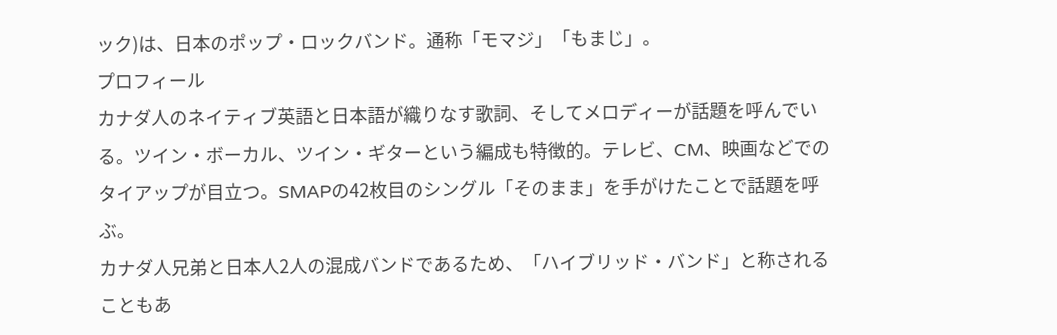ック)は、日本のポップ・ロックバンド。通称「モマジ」「もまじ」。
プロフィール
カナダ人のネイティブ英語と日本語が織りなす歌詞、そしてメロディーが話題を呼んでいる。ツイン・ボーカル、ツイン・ギターという編成も特徴的。テレビ、CM、映画などでのタイアップが目立つ。SMAPの42枚目のシングル「そのまま」を手がけたことで話題を呼ぶ。
カナダ人兄弟と日本人2人の混成バンドであるため、「ハイブリッド・バンド」と称されることもあ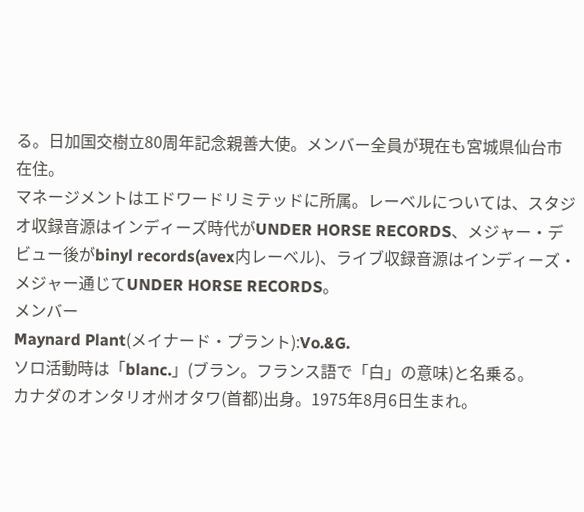る。日加国交樹立80周年記念親善大使。メンバー全員が現在も宮城県仙台市在住。
マネージメントはエドワードリミテッドに所属。レーベルについては、スタジオ収録音源はインディーズ時代がUNDER HORSE RECORDS、メジャー・デビュー後がbinyl records(avex内レーベル)、ライブ収録音源はインディーズ・メジャー通じてUNDER HORSE RECORDS。
メンバー
Maynard Plant(メイナード・プラント):Vo.&G.
ソロ活動時は「blanc.」(ブラン。フランス語で「白」の意味)と名乗る。
カナダのオンタリオ州オタワ(首都)出身。1975年8月6日生まれ。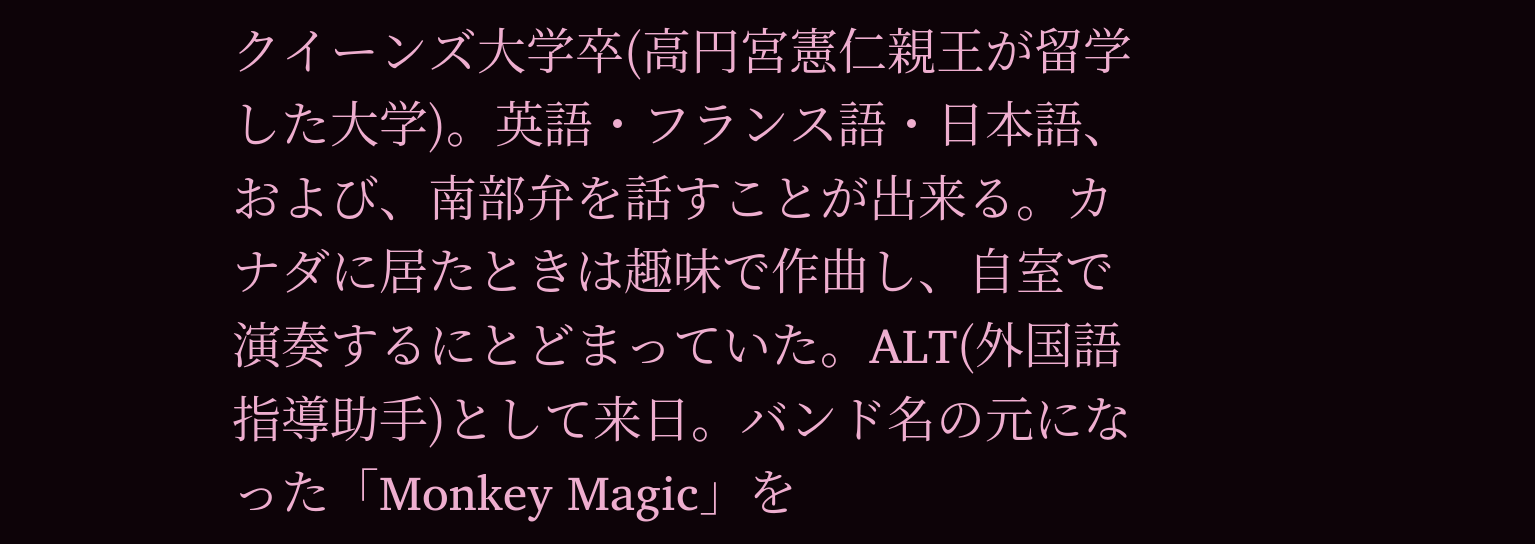クイーンズ大学卒(高円宮憲仁親王が留学した大学)。英語・フランス語・日本語、および、南部弁を話すことが出来る。カナダに居たときは趣味で作曲し、自室で演奏するにとどまっていた。ALT(外国語指導助手)として来日。バンド名の元になった「Monkey Magic」を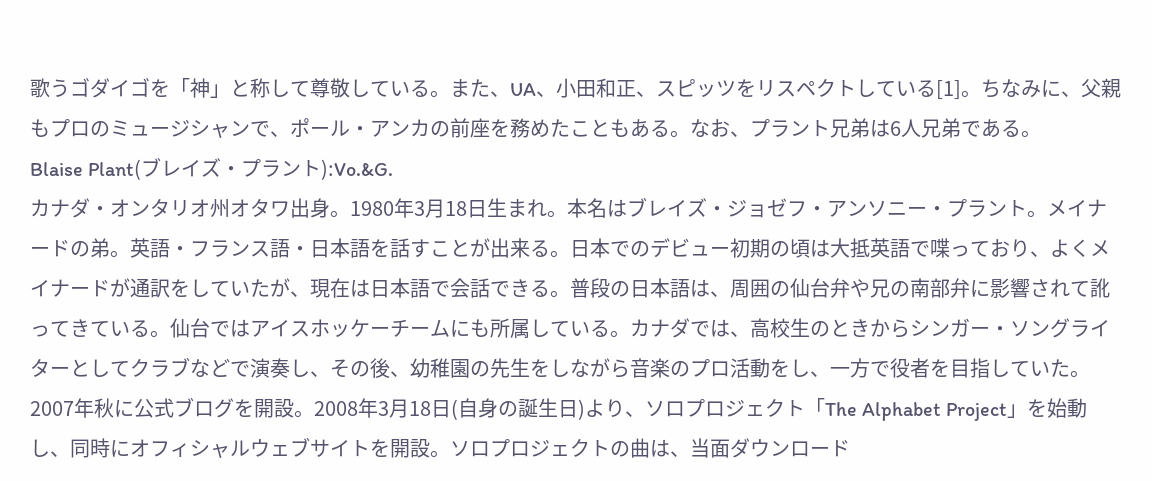歌うゴダイゴを「神」と称して尊敬している。また、UA、小田和正、スピッツをリスペクトしている[1]。ちなみに、父親もプロのミュージシャンで、ポール・アンカの前座を務めたこともある。なお、プラント兄弟は6人兄弟である。
Blaise Plant(ブレイズ・プラント):Vo.&G.
カナダ・オンタリオ州オタワ出身。1980年3月18日生まれ。本名はブレイズ・ジョゼフ・アンソニー・プラント。メイナードの弟。英語・フランス語・日本語を話すことが出来る。日本でのデビュー初期の頃は大抵英語で喋っており、よくメイナードが通訳をしていたが、現在は日本語で会話できる。普段の日本語は、周囲の仙台弁や兄の南部弁に影響されて訛ってきている。仙台ではアイスホッケーチームにも所属している。カナダでは、高校生のときからシンガー・ソングライターとしてクラブなどで演奏し、その後、幼稚園の先生をしながら音楽のプロ活動をし、一方で役者を目指していた。2007年秋に公式ブログを開設。2008年3月18日(自身の誕生日)より、ソロプロジェクト「The Alphabet Project」を始動し、同時にオフィシャルウェブサイトを開設。ソロプロジェクトの曲は、当面ダウンロード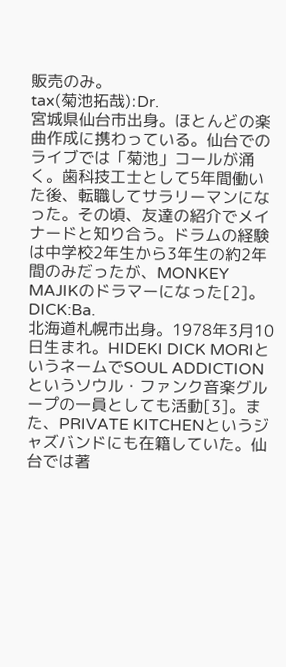販売のみ。
tax(菊池拓哉):Dr.
宮城県仙台市出身。ほとんどの楽曲作成に携わっている。仙台でのライブでは「菊池」コールが涌く。歯科技工士として5年間働いた後、転職してサラリーマンになった。その頃、友達の紹介でメイナードと知り合う。ドラムの経験は中学校2年生から3年生の約2年間のみだったが、MONKEY MAJIKのドラマーになった[2]。
DICK:Ba.
北海道札幌市出身。1978年3月10日生まれ。HIDEKI DICK MORIというネームでSOUL ADDICTIONというソウル・ファンク音楽グループの一員としても活動[3]。また、PRIVATE KITCHENというジャズバンドにも在籍していた。仙台では著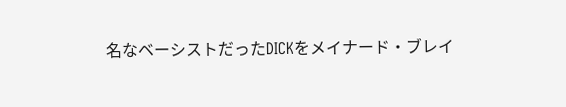名なベーシストだったDICKをメイナード・ブレイ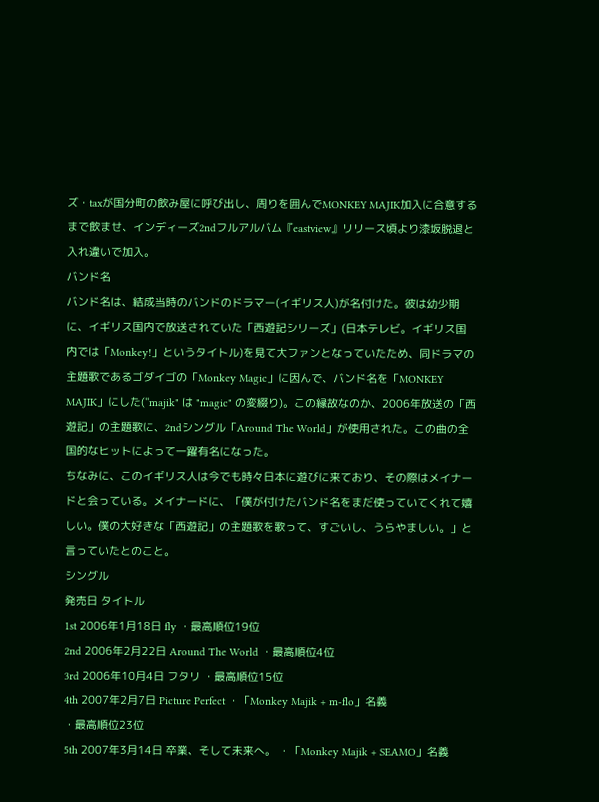ズ・taxが国分町の飲み屋に呼び出し、周りを囲んでMONKEY MAJIK加入に合意するまで飲ませ、インディーズ2ndフルアルバム『eastview』リリース頃より漆坂脱退と入れ違いで加入。
バンド名
バンド名は、結成当時のバンドのドラマー(イギリス人)が名付けた。彼は幼少期に、イギリス国内で放送されていた「西遊記シリーズ」(日本テレビ。イギリス国内では「Monkey!」というタイトル)を見て大ファンとなっていたため、同ドラマの主題歌であるゴダイゴの「Monkey Magic」に因んで、バンド名を「MONKEY MAJIK」にした("majik" は "magic" の変綴り)。この縁故なのか、2006年放送の「西遊記」の主題歌に、2ndシングル「Around The World」が使用された。この曲の全国的なヒットによって一躍有名になった。
ちなみに、このイギリス人は今でも時々日本に遊びに来ており、その際はメイナードと会っている。メイナードに、「僕が付けたバンド名をまだ使っていてくれて嬉しい。僕の大好きな「西遊記」の主題歌を歌って、すごいし、うらやましい。」と言っていたとのこと。
シングル
発売日 タイトル
1st 2006年1月18日 fly ・最高順位19位
2nd 2006年2月22日 Around The World ・最高順位4位
3rd 2006年10月4日 フタリ ・最高順位15位
4th 2007年2月7日 Picture Perfect ・「Monkey Majik + m-flo」名義
・最高順位23位
5th 2007年3月14日 卒業、そして未来へ。 ・「Monkey Majik + SEAMO」名義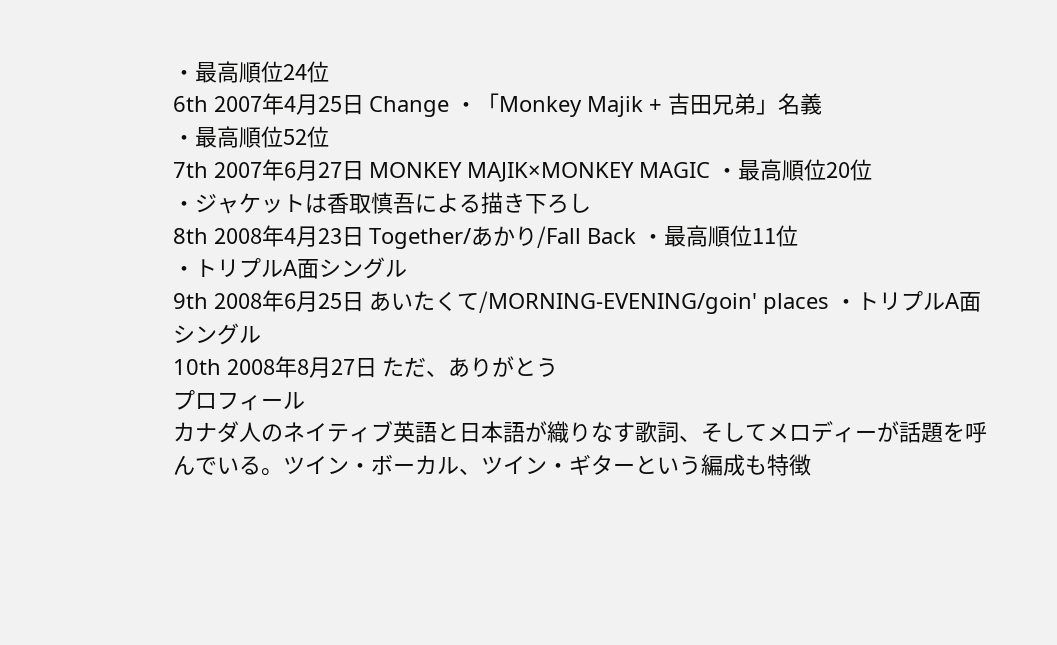・最高順位24位
6th 2007年4月25日 Change ・「Monkey Majik + 吉田兄弟」名義
・最高順位52位
7th 2007年6月27日 MONKEY MAJIK×MONKEY MAGIC ・最高順位20位
・ジャケットは香取慎吾による描き下ろし
8th 2008年4月23日 Together/あかり/Fall Back ・最高順位11位
・トリプルA面シングル
9th 2008年6月25日 あいたくて/MORNING-EVENING/goin' places ・トリプルA面シングル
10th 2008年8月27日 ただ、ありがとう
プロフィール
カナダ人のネイティブ英語と日本語が織りなす歌詞、そしてメロディーが話題を呼んでいる。ツイン・ボーカル、ツイン・ギターという編成も特徴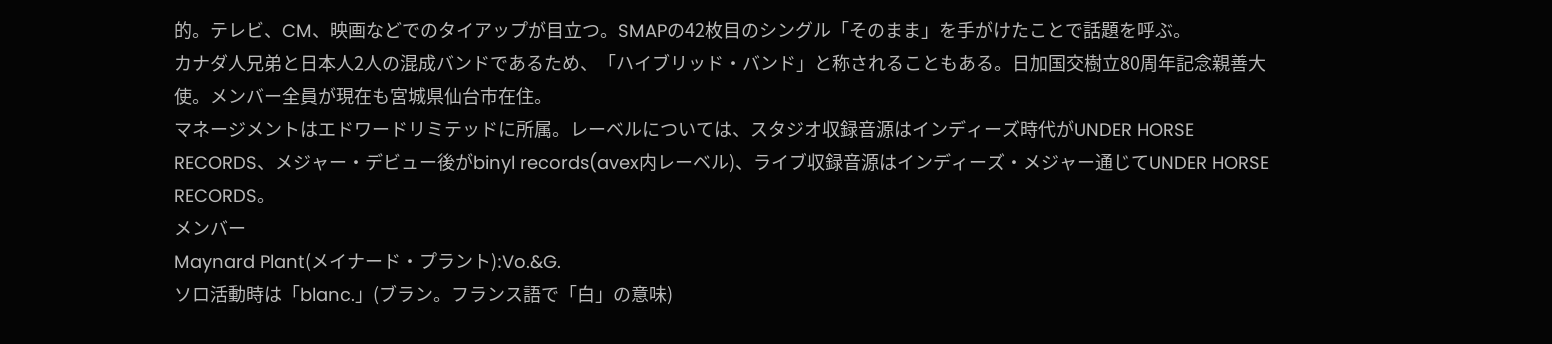的。テレビ、CM、映画などでのタイアップが目立つ。SMAPの42枚目のシングル「そのまま」を手がけたことで話題を呼ぶ。
カナダ人兄弟と日本人2人の混成バンドであるため、「ハイブリッド・バンド」と称されることもある。日加国交樹立80周年記念親善大使。メンバー全員が現在も宮城県仙台市在住。
マネージメントはエドワードリミテッドに所属。レーベルについては、スタジオ収録音源はインディーズ時代がUNDER HORSE RECORDS、メジャー・デビュー後がbinyl records(avex内レーベル)、ライブ収録音源はインディーズ・メジャー通じてUNDER HORSE RECORDS。
メンバー
Maynard Plant(メイナード・プラント):Vo.&G.
ソロ活動時は「blanc.」(ブラン。フランス語で「白」の意味)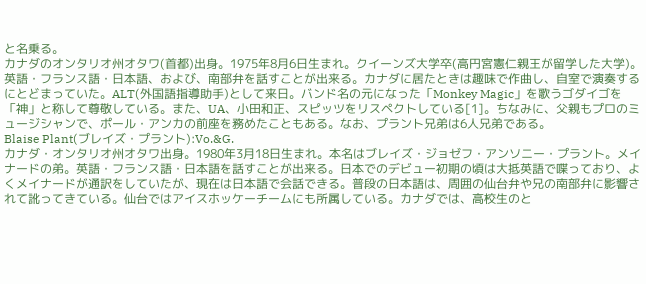と名乗る。
カナダのオンタリオ州オタワ(首都)出身。1975年8月6日生まれ。クイーンズ大学卒(高円宮憲仁親王が留学した大学)。英語・フランス語・日本語、および、南部弁を話すことが出来る。カナダに居たときは趣味で作曲し、自室で演奏するにとどまっていた。ALT(外国語指導助手)として来日。バンド名の元になった「Monkey Magic」を歌うゴダイゴを「神」と称して尊敬している。また、UA、小田和正、スピッツをリスペクトしている[1]。ちなみに、父親もプロのミュージシャンで、ポール・アンカの前座を務めたこともある。なお、プラント兄弟は6人兄弟である。
Blaise Plant(ブレイズ・プラント):Vo.&G.
カナダ・オンタリオ州オタワ出身。1980年3月18日生まれ。本名はブレイズ・ジョゼフ・アンソニー・プラント。メイナードの弟。英語・フランス語・日本語を話すことが出来る。日本でのデビュー初期の頃は大抵英語で喋っており、よくメイナードが通訳をしていたが、現在は日本語で会話できる。普段の日本語は、周囲の仙台弁や兄の南部弁に影響されて訛ってきている。仙台ではアイスホッケーチームにも所属している。カナダでは、高校生のと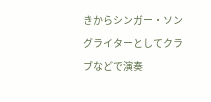きからシンガー・ソングライターとしてクラブなどで演奏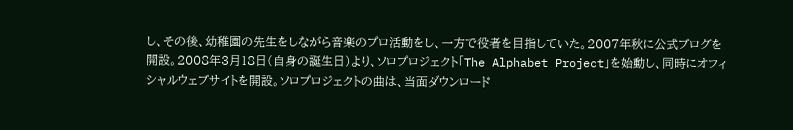し、その後、幼稚園の先生をしながら音楽のプロ活動をし、一方で役者を目指していた。2007年秋に公式ブログを開設。2008年3月18日(自身の誕生日)より、ソロプロジェクト「The Alphabet Project」を始動し、同時にオフィシャルウェブサイトを開設。ソロプロジェクトの曲は、当面ダウンロード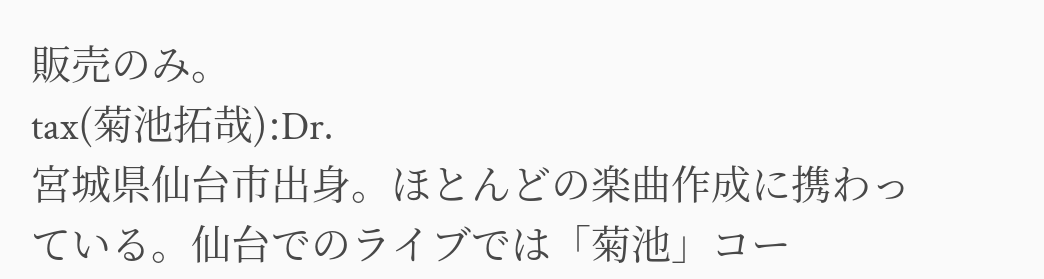販売のみ。
tax(菊池拓哉):Dr.
宮城県仙台市出身。ほとんどの楽曲作成に携わっている。仙台でのライブでは「菊池」コー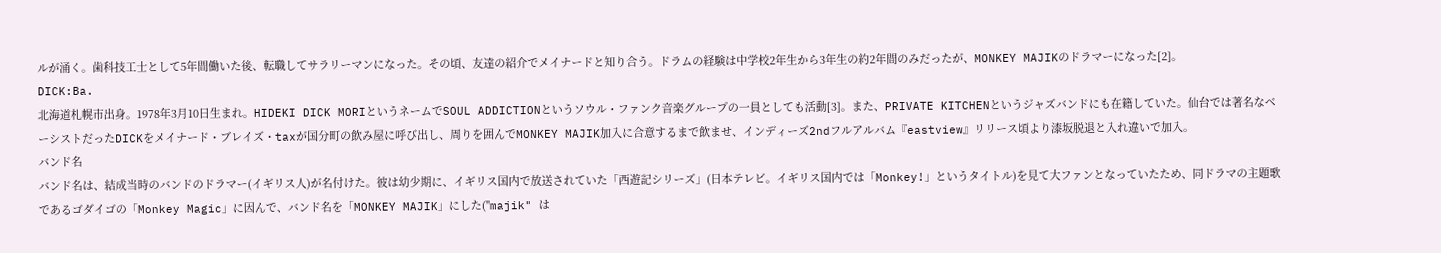ルが涌く。歯科技工士として5年間働いた後、転職してサラリーマンになった。その頃、友達の紹介でメイナードと知り合う。ドラムの経験は中学校2年生から3年生の約2年間のみだったが、MONKEY MAJIKのドラマーになった[2]。
DICK:Ba.
北海道札幌市出身。1978年3月10日生まれ。HIDEKI DICK MORIというネームでSOUL ADDICTIONというソウル・ファンク音楽グループの一員としても活動[3]。また、PRIVATE KITCHENというジャズバンドにも在籍していた。仙台では著名なベーシストだったDICKをメイナード・ブレイズ・taxが国分町の飲み屋に呼び出し、周りを囲んでMONKEY MAJIK加入に合意するまで飲ませ、インディーズ2ndフルアルバム『eastview』リリース頃より漆坂脱退と入れ違いで加入。
バンド名
バンド名は、結成当時のバンドのドラマー(イギリス人)が名付けた。彼は幼少期に、イギリス国内で放送されていた「西遊記シリーズ」(日本テレビ。イギリス国内では「Monkey!」というタイトル)を見て大ファンとなっていたため、同ドラマの主題歌であるゴダイゴの「Monkey Magic」に因んで、バンド名を「MONKEY MAJIK」にした("majik" は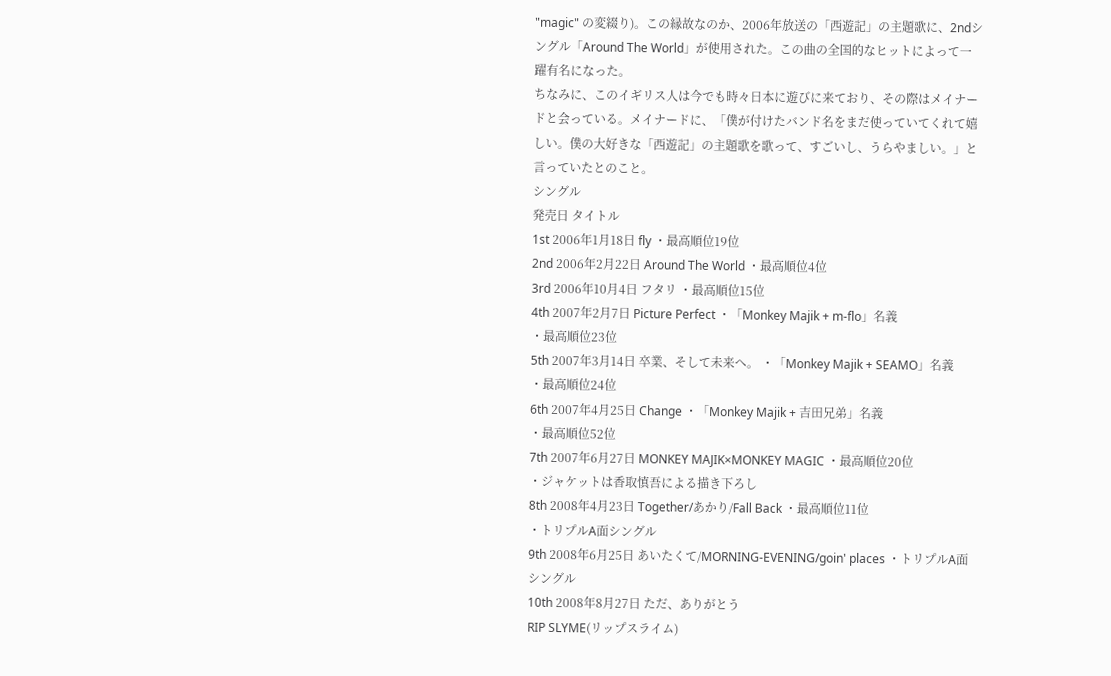"magic" の変綴り)。この縁故なのか、2006年放送の「西遊記」の主題歌に、2ndシングル「Around The World」が使用された。この曲の全国的なヒットによって一躍有名になった。
ちなみに、このイギリス人は今でも時々日本に遊びに来ており、その際はメイナードと会っている。メイナードに、「僕が付けたバンド名をまだ使っていてくれて嬉しい。僕の大好きな「西遊記」の主題歌を歌って、すごいし、うらやましい。」と言っていたとのこと。
シングル
発売日 タイトル
1st 2006年1月18日 fly ・最高順位19位
2nd 2006年2月22日 Around The World ・最高順位4位
3rd 2006年10月4日 フタリ ・最高順位15位
4th 2007年2月7日 Picture Perfect ・「Monkey Majik + m-flo」名義
・最高順位23位
5th 2007年3月14日 卒業、そして未来へ。 ・「Monkey Majik + SEAMO」名義
・最高順位24位
6th 2007年4月25日 Change ・「Monkey Majik + 吉田兄弟」名義
・最高順位52位
7th 2007年6月27日 MONKEY MAJIK×MONKEY MAGIC ・最高順位20位
・ジャケットは香取慎吾による描き下ろし
8th 2008年4月23日 Together/あかり/Fall Back ・最高順位11位
・トリプルA面シングル
9th 2008年6月25日 あいたくて/MORNING-EVENING/goin' places ・トリプルA面シングル
10th 2008年8月27日 ただ、ありがとう
RIP SLYME(リップスライム)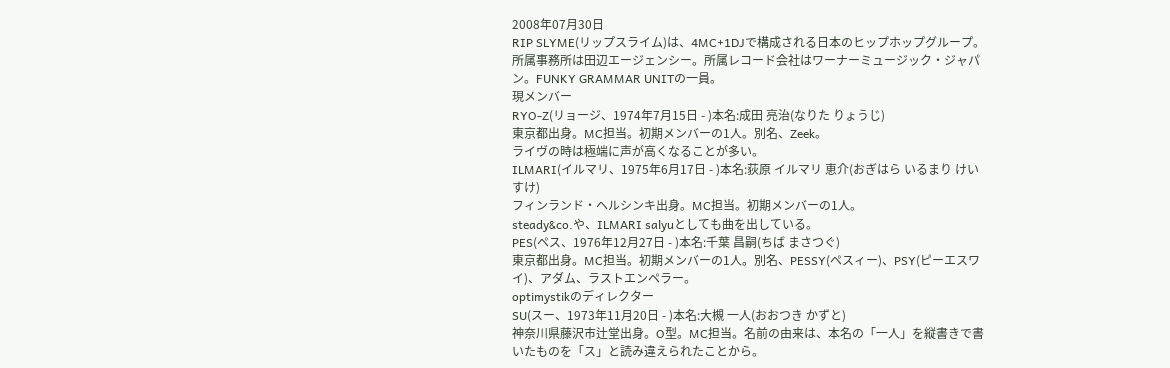2008年07月30日
RIP SLYME(リップスライム)は、4MC+1DJで構成される日本のヒップホップグループ。所属事務所は田辺エージェンシー。所属レコード会社はワーナーミュージック・ジャパン。FUNKY GRAMMAR UNITの一員。
現メンバー
RYO-Z(リョージ、1974年7月15日 - )本名:成田 亮治(なりた りょうじ)
東京都出身。MC担当。初期メンバーの1人。別名、Zeek。
ライヴの時は極端に声が高くなることが多い。
ILMARI(イルマリ、1975年6月17日 - )本名:荻原 イルマリ 恵介(おぎはら いるまり けいすけ)
フィンランド・ヘルシンキ出身。MC担当。初期メンバーの1人。
steady&co.や、ILMARI salyuとしても曲を出している。
PES(ペス、1976年12月27日 - )本名:千葉 昌嗣(ちば まさつぐ)
東京都出身。MC担当。初期メンバーの1人。別名、PESSY(ペスィー)、PSY(ピーエスワイ)、アダム、ラストエンペラー。
optimystikのディレクター
SU(スー、1973年11月20日 - )本名:大槻 一人(おおつき かずと)
神奈川県藤沢市辻堂出身。O型。MC担当。名前の由来は、本名の「一人」を縦書きで書いたものを「ス」と読み違えられたことから。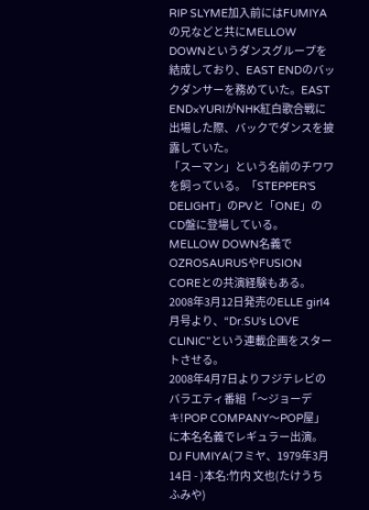RIP SLYME加入前にはFUMIYAの兄などと共にMELLOW DOWNというダンスグループを結成しており、EAST ENDのバックダンサーを務めていた。EAST END×YURIがNHK紅白歌合戦に出場した際、バックでダンスを披露していた。
「スーマン」という名前のチワワを飼っている。「STEPPER'S DELIGHT」のPVと「ONE」のCD盤に登場している。
MELLOW DOWN名義でOZROSAURUSやFUSION COREとの共演経験もある。
2008年3月12日発売のELLE girl4月号より、“Dr.SU's LOVE CLINIC”という連載企画をスタートさせる。
2008年4月7日よりフジテレビのバラエティ番組「〜ジョーデキ!POP COMPANY〜POP屋」に本名名義でレギュラー出演。
DJ FUMIYA(フミヤ、1979年3月14日 - )本名:竹内 文也(たけうち ふみや)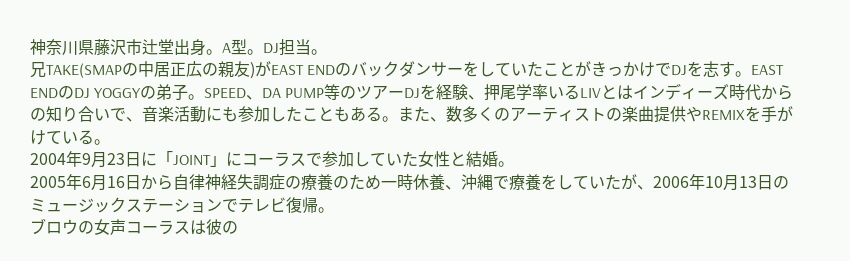神奈川県藤沢市辻堂出身。A型。DJ担当。
兄TAKE(SMAPの中居正広の親友)がEAST ENDのバックダンサーをしていたことがきっかけでDJを志す。EAST ENDのDJ YOGGYの弟子。SPEED、DA PUMP等のツアーDJを経験、押尾学率いるLIVとはインディーズ時代からの知り合いで、音楽活動にも参加したこともある。また、数多くのアーティストの楽曲提供やREMIXを手がけている。
2004年9月23日に「JOINT」にコーラスで参加していた女性と結婚。
2005年6月16日から自律神経失調症の療養のため一時休養、沖縄で療養をしていたが、2006年10月13日のミュージックステーションでテレビ復帰。
ブロウの女声コーラスは彼の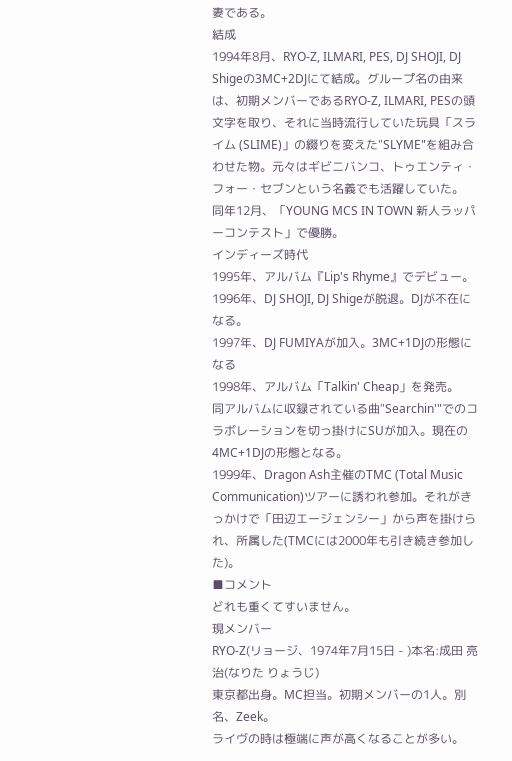妻である。
結成
1994年8月、RYO-Z, ILMARI, PES, DJ SHOJI, DJ Shigeの3MC+2DJにて結成。グループ名の由来は、初期メンバーであるRYO-Z, ILMARI, PESの頭文字を取り、それに当時流行していた玩具「スライム (SLIME)」の綴りを変えた"SLYME"を組み合わせた物。元々はギビニバンコ、トゥエンティ・フォー・セブンという名義でも活躍していた。
同年12月、「YOUNG MCS IN TOWN 新人ラッパーコンテスト」で優勝。
インディーズ時代
1995年、アルバム『Lip's Rhyme』でデビュー。
1996年、DJ SHOJI, DJ Shigeが脱退。DJが不在になる。
1997年、DJ FUMIYAが加入。3MC+1DJの形態になる
1998年、アルバム「Talkin' Cheap」を発売。
同アルバムに収録されている曲"Searchin'"でのコラボレーションを切っ掛けにSUが加入。現在の4MC+1DJの形態となる。
1999年、Dragon Ash主催のTMC (Total Music Communication)ツアーに誘われ参加。それがきっかけで「田辺エージェンシー」から声を掛けられ、所属した(TMCには2000年も引き続き参加した)。
■コメント
どれも重くてすいません。
現メンバー
RYO-Z(リョージ、1974年7月15日 - )本名:成田 亮治(なりた りょうじ)
東京都出身。MC担当。初期メンバーの1人。別名、Zeek。
ライヴの時は極端に声が高くなることが多い。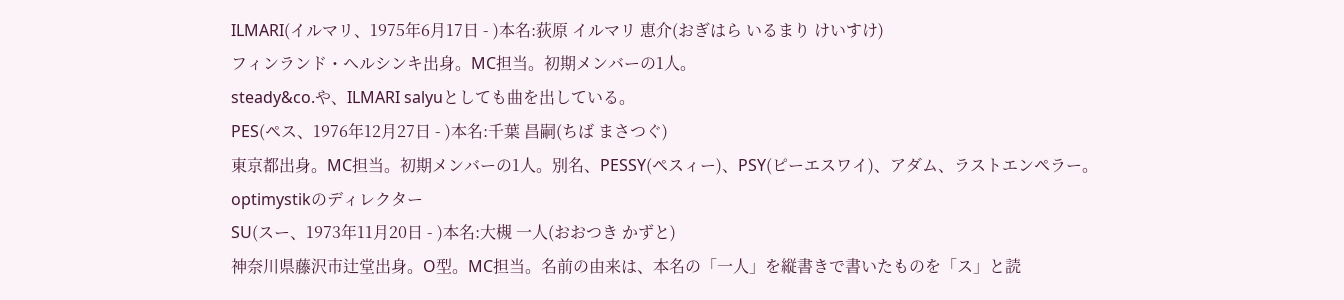ILMARI(イルマリ、1975年6月17日 - )本名:荻原 イルマリ 恵介(おぎはら いるまり けいすけ)
フィンランド・ヘルシンキ出身。MC担当。初期メンバーの1人。
steady&co.や、ILMARI salyuとしても曲を出している。
PES(ペス、1976年12月27日 - )本名:千葉 昌嗣(ちば まさつぐ)
東京都出身。MC担当。初期メンバーの1人。別名、PESSY(ペスィー)、PSY(ピーエスワイ)、アダム、ラストエンペラー。
optimystikのディレクター
SU(スー、1973年11月20日 - )本名:大槻 一人(おおつき かずと)
神奈川県藤沢市辻堂出身。O型。MC担当。名前の由来は、本名の「一人」を縦書きで書いたものを「ス」と読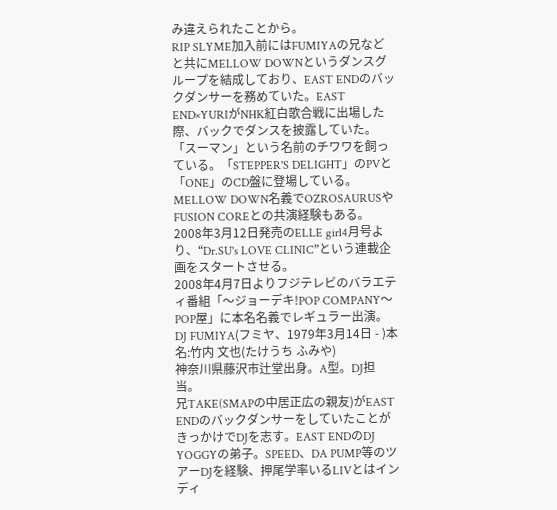み違えられたことから。
RIP SLYME加入前にはFUMIYAの兄などと共にMELLOW DOWNというダンスグループを結成しており、EAST ENDのバックダンサーを務めていた。EAST END×YURIがNHK紅白歌合戦に出場した際、バックでダンスを披露していた。
「スーマン」という名前のチワワを飼っている。「STEPPER'S DELIGHT」のPVと「ONE」のCD盤に登場している。
MELLOW DOWN名義でOZROSAURUSやFUSION COREとの共演経験もある。
2008年3月12日発売のELLE girl4月号より、“Dr.SU's LOVE CLINIC”という連載企画をスタートさせる。
2008年4月7日よりフジテレビのバラエティ番組「〜ジョーデキ!POP COMPANY〜POP屋」に本名名義でレギュラー出演。
DJ FUMIYA(フミヤ、1979年3月14日 - )本名:竹内 文也(たけうち ふみや)
神奈川県藤沢市辻堂出身。A型。DJ担当。
兄TAKE(SMAPの中居正広の親友)がEAST ENDのバックダンサーをしていたことがきっかけでDJを志す。EAST ENDのDJ YOGGYの弟子。SPEED、DA PUMP等のツアーDJを経験、押尾学率いるLIVとはインディ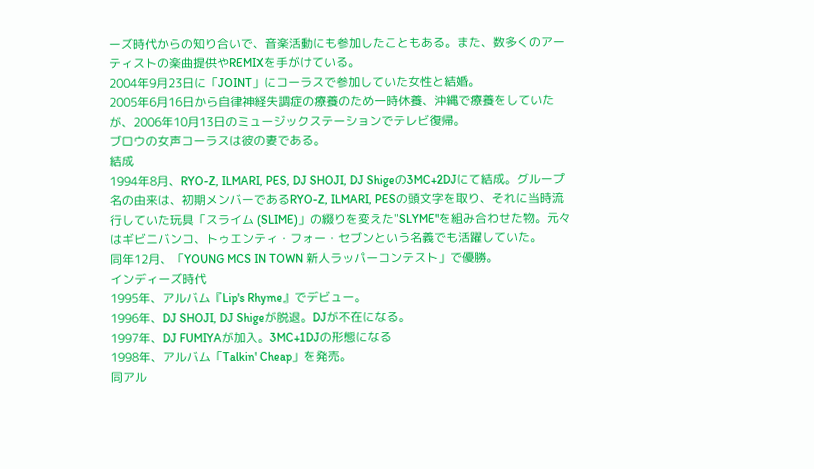ーズ時代からの知り合いで、音楽活動にも参加したこともある。また、数多くのアーティストの楽曲提供やREMIXを手がけている。
2004年9月23日に「JOINT」にコーラスで参加していた女性と結婚。
2005年6月16日から自律神経失調症の療養のため一時休養、沖縄で療養をしていたが、2006年10月13日のミュージックステーションでテレビ復帰。
ブロウの女声コーラスは彼の妻である。
結成
1994年8月、RYO-Z, ILMARI, PES, DJ SHOJI, DJ Shigeの3MC+2DJにて結成。グループ名の由来は、初期メンバーであるRYO-Z, ILMARI, PESの頭文字を取り、それに当時流行していた玩具「スライム (SLIME)」の綴りを変えた"SLYME"を組み合わせた物。元々はギビニバンコ、トゥエンティ・フォー・セブンという名義でも活躍していた。
同年12月、「YOUNG MCS IN TOWN 新人ラッパーコンテスト」で優勝。
インディーズ時代
1995年、アルバム『Lip's Rhyme』でデビュー。
1996年、DJ SHOJI, DJ Shigeが脱退。DJが不在になる。
1997年、DJ FUMIYAが加入。3MC+1DJの形態になる
1998年、アルバム「Talkin' Cheap」を発売。
同アル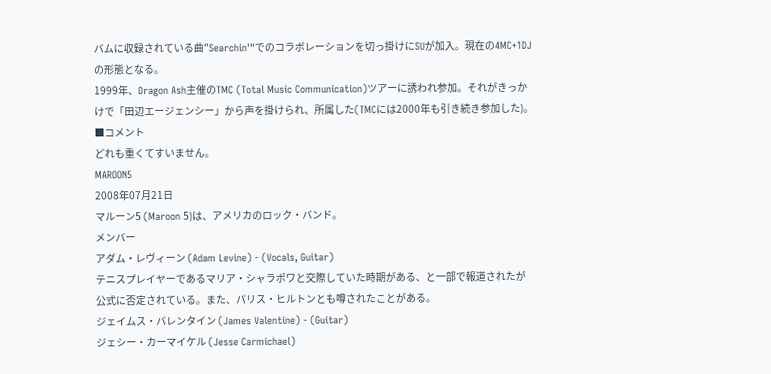バムに収録されている曲"Searchin'"でのコラボレーションを切っ掛けにSUが加入。現在の4MC+1DJの形態となる。
1999年、Dragon Ash主催のTMC (Total Music Communication)ツアーに誘われ参加。それがきっかけで「田辺エージェンシー」から声を掛けられ、所属した(TMCには2000年も引き続き参加した)。
■コメント
どれも重くてすいません。
MAROON5
2008年07月21日
マルーン5 (Maroon 5)は、アメリカのロック・バンド。
メンバー
アダム・レヴィーン (Adam Levine) - (Vocals, Guitar)
テニスプレイヤーであるマリア・シャラポワと交際していた時期がある、と一部で報道されたが公式に否定されている。また、パリス・ヒルトンとも噂されたことがある。
ジェイムス・バレンタイン (James Valentine) - (Guitar)
ジェシー・カーマイケル (Jesse Carmichael)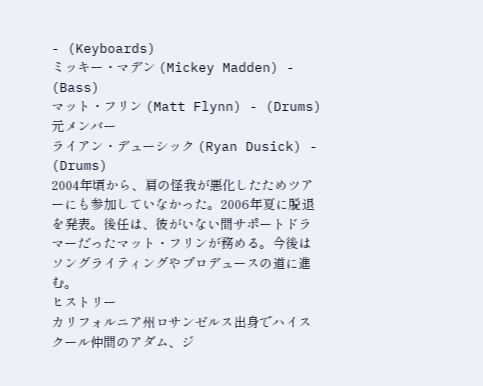- (Keyboards)
ミッキー・マデン (Mickey Madden) - (Bass)
マット・フリン (Matt Flynn) - (Drums)
元メンバー
ライアン・デューシック (Ryan Dusick) - (Drums)
2004年頃から、肩の怪我が悪化したためツアーにも参加していなかった。2006年夏に脱退を発表。後任は、彼がいない間サポートドラマーだったマット・フリンが務める。今後はソングライティングやプロデュースの道に進む。
ヒストリー
カリフォルニア州ロサンゼルス出身でハイスクール仲間のアダム、ジ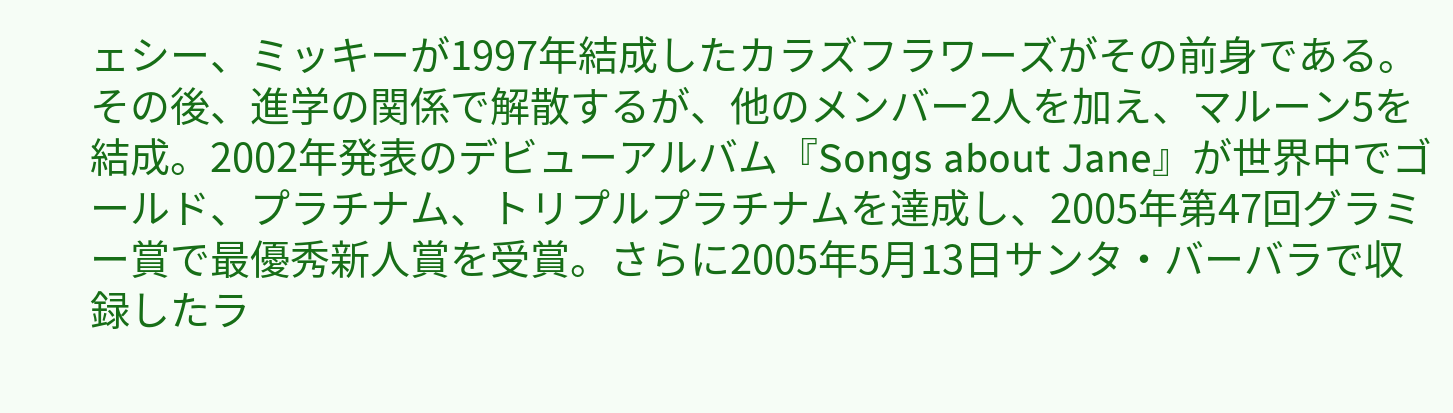ェシー、ミッキーが1997年結成したカラズフラワーズがその前身である。その後、進学の関係で解散するが、他のメンバー2人を加え、マルーン5を結成。2002年発表のデビューアルバム『Songs about Jane』が世界中でゴールド、プラチナム、トリプルプラチナムを達成し、2005年第47回グラミー賞で最優秀新人賞を受賞。さらに2005年5月13日サンタ・バーバラで収録したラ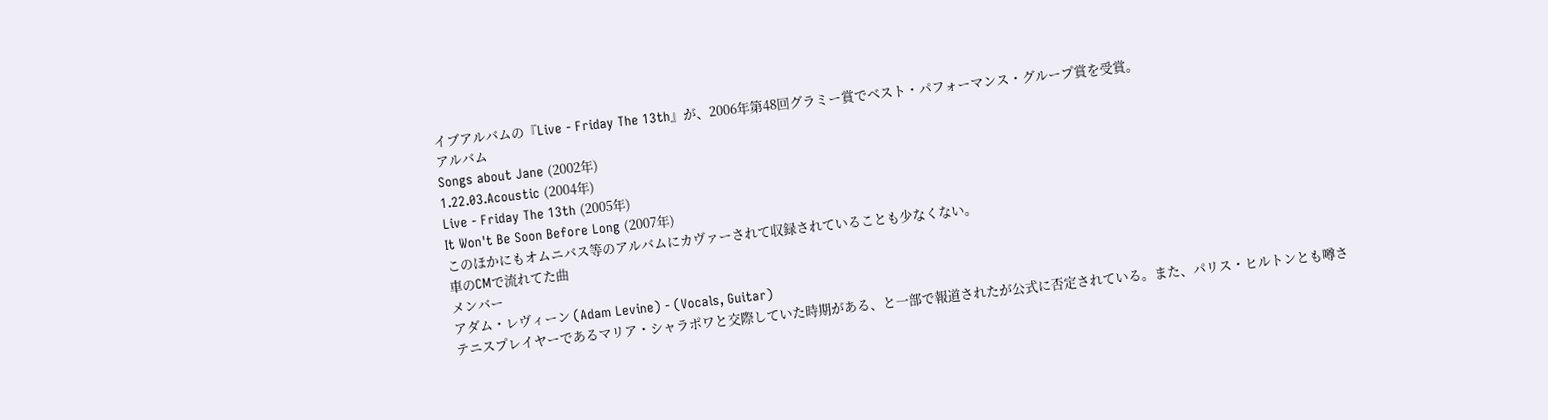イブアルバムの『Live - Friday The 13th』が、2006年第48回グラミー賞でベスト・パフォーマンス・グループ賞を受賞。
アルバム
Songs about Jane (2002年)
1.22.03.Acoustic (2004年)
Live - Friday The 13th (2005年)
It Won't Be Soon Before Long (2007年)
このほかにもオムニバス等のアルバムにカヴァーされて収録されていることも少なくない。
車のCMで流れてた曲
メンバー
アダム・レヴィーン (Adam Levine) - (Vocals, Guitar)
テニスプレイヤーであるマリア・シャラポワと交際していた時期がある、と一部で報道されたが公式に否定されている。また、パリス・ヒルトンとも噂さ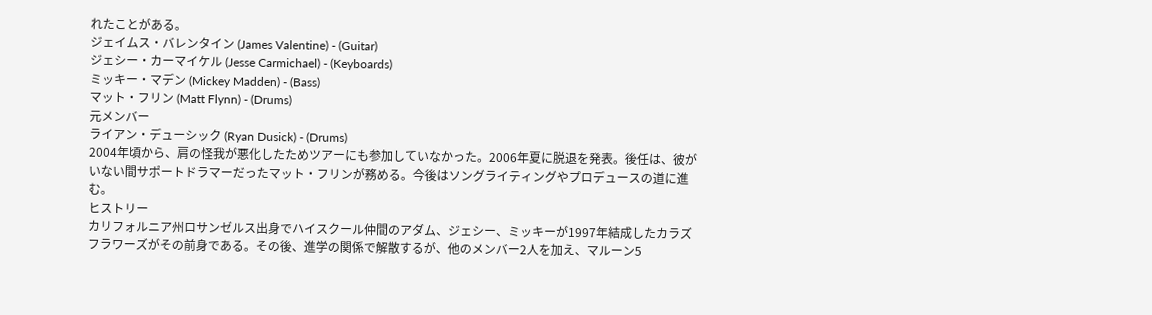れたことがある。
ジェイムス・バレンタイン (James Valentine) - (Guitar)
ジェシー・カーマイケル (Jesse Carmichael) - (Keyboards)
ミッキー・マデン (Mickey Madden) - (Bass)
マット・フリン (Matt Flynn) - (Drums)
元メンバー
ライアン・デューシック (Ryan Dusick) - (Drums)
2004年頃から、肩の怪我が悪化したためツアーにも参加していなかった。2006年夏に脱退を発表。後任は、彼がいない間サポートドラマーだったマット・フリンが務める。今後はソングライティングやプロデュースの道に進む。
ヒストリー
カリフォルニア州ロサンゼルス出身でハイスクール仲間のアダム、ジェシー、ミッキーが1997年結成したカラズフラワーズがその前身である。その後、進学の関係で解散するが、他のメンバー2人を加え、マルーン5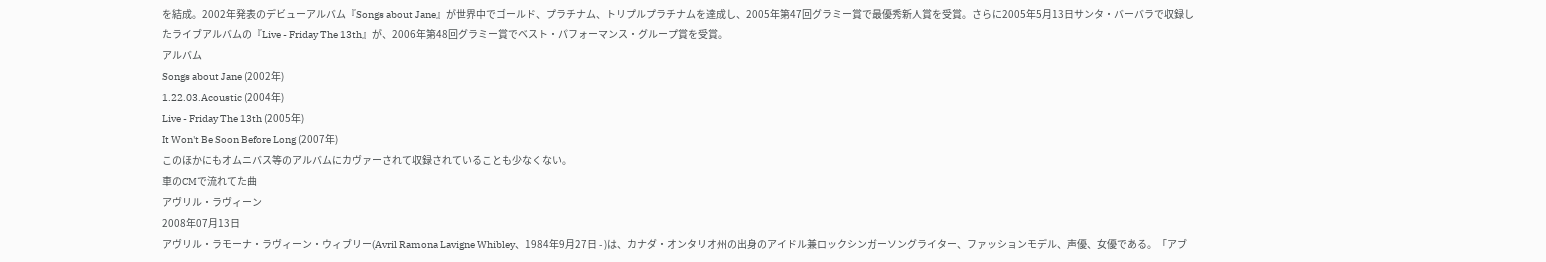を結成。2002年発表のデビューアルバム『Songs about Jane』が世界中でゴールド、プラチナム、トリプルプラチナムを達成し、2005年第47回グラミー賞で最優秀新人賞を受賞。さらに2005年5月13日サンタ・バーバラで収録したライブアルバムの『Live - Friday The 13th』が、2006年第48回グラミー賞でベスト・パフォーマンス・グループ賞を受賞。
アルバム
Songs about Jane (2002年)
1.22.03.Acoustic (2004年)
Live - Friday The 13th (2005年)
It Won't Be Soon Before Long (2007年)
このほかにもオムニバス等のアルバムにカヴァーされて収録されていることも少なくない。
車のCMで流れてた曲
アヴリル・ラヴィーン
2008年07月13日
アヴリル・ラモーナ・ラヴィーン・ウィブリー(Avril Ramona Lavigne Whibley、1984年9月27日 - )は、カナダ・オンタリオ州の出身のアイドル兼ロックシンガーソングライター、ファッションモデル、声優、女優である。「アブ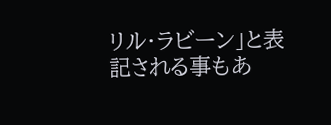リル・ラビーン」と表記される事もあ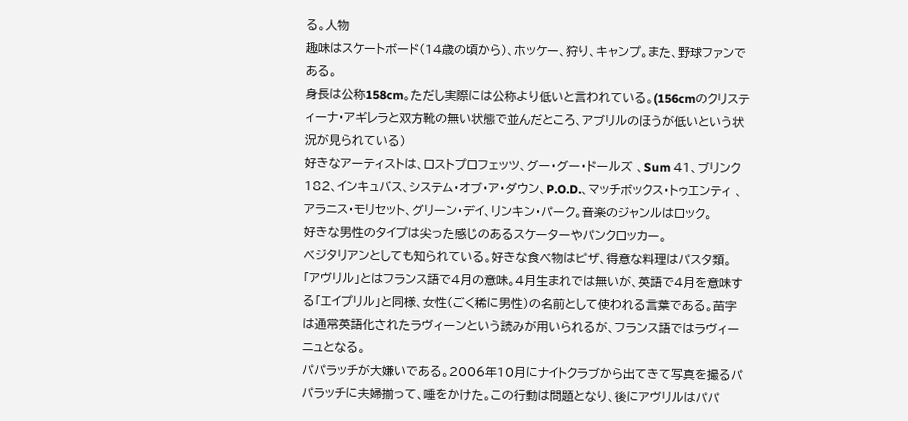る。人物
趣味はスケートボード(14歳の頃から)、ホッケー、狩り、キャンプ。また、野球ファンである。
身長は公称158cm。ただし実際には公称より低いと言われている。(156cmのクリスティーナ・アギレラと双方靴の無い状態で並んだところ、アブリルのほうが低いという状況が見られている)
好きなアーティストは、ロストプロフェッツ、グー・グー・ドールズ 、Sum 41、ブリンク 182、インキュバス、システム・オブ・ア・ダウン、P.O.D.、マッチボックス・トゥエンティ 、アラニス・モリセット、グリーン・デイ、リンキン・パーク。音楽のジャンルはロック。
好きな男性のタイプは尖った感じのあるスケーターやパンクロッカー。
ベジタリアンとしても知られている。好きな食べ物はピザ、得意な料理はパスタ類。
「アヴリル」とはフランス語で4月の意味。4月生まれでは無いが、英語で4月を意味する「エイプリル」と同様、女性(ごく稀に男性)の名前として使われる言葉である。苗字は通常英語化されたラヴィーンという読みが用いられるが、フランス語ではラヴィーニュとなる。
パパラッチが大嫌いである。2006年10月にナイトクラブから出てきて写真を撮るパパラッチに夫婦揃って、唾をかけた。この行動は問題となり、後にアヴリルはパパ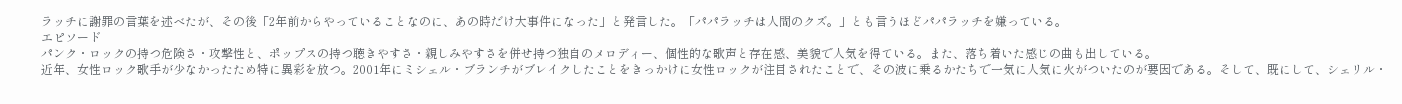ラッチに謝罪の言葉を述べたが、その後「2年前からやっていることなのに、あの時だけ大事件になった」と発言した。「パパラッチは人間のクズ。」とも言うほどパパラッチを嫌っている。
エピソード
パンク・ロックの持つ危険さ・攻撃性と、ポップスの持つ聴きやすさ・親しみやすさを併せ持つ独自のメロディー、個性的な歌声と存在感、美貌で人気を得ている。また、落ち着いた感じの曲も出している。
近年、女性ロック歌手が少なかったため特に異彩を放つ。2001年にミシェル・ブランチがブレイクしたことをきっかけに女性ロックが注目されたことで、その波に乗るかたちで一気に人気に火がついたのが要因である。そして、既にして、シェリル・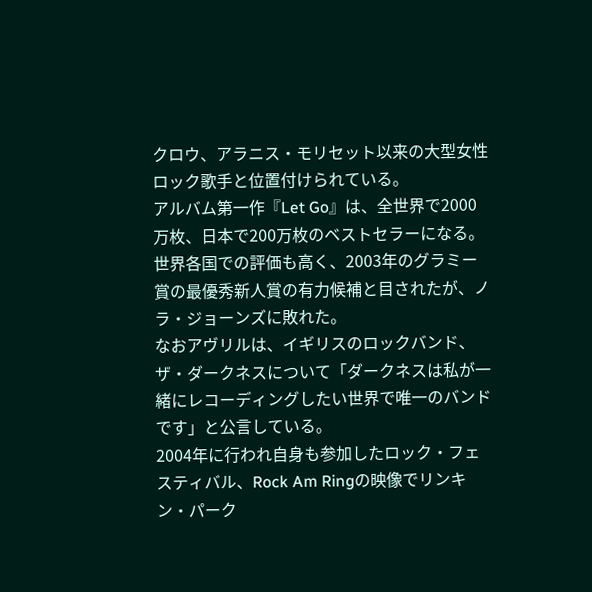クロウ、アラニス・モリセット以来の大型女性ロック歌手と位置付けられている。
アルバム第一作『Let Go』は、全世界で2000万枚、日本で200万枚のベストセラーになる。世界各国での評価も高く、2003年のグラミー賞の最優秀新人賞の有力候補と目されたが、ノラ・ジョーンズに敗れた。
なおアヴリルは、イギリスのロックバンド、ザ・ダークネスについて「ダークネスは私が一緒にレコーディングしたい世界で唯一のバンドです」と公言している。
2004年に行われ自身も参加したロック・フェスティバル、Rock Am Ringの映像でリンキン・パーク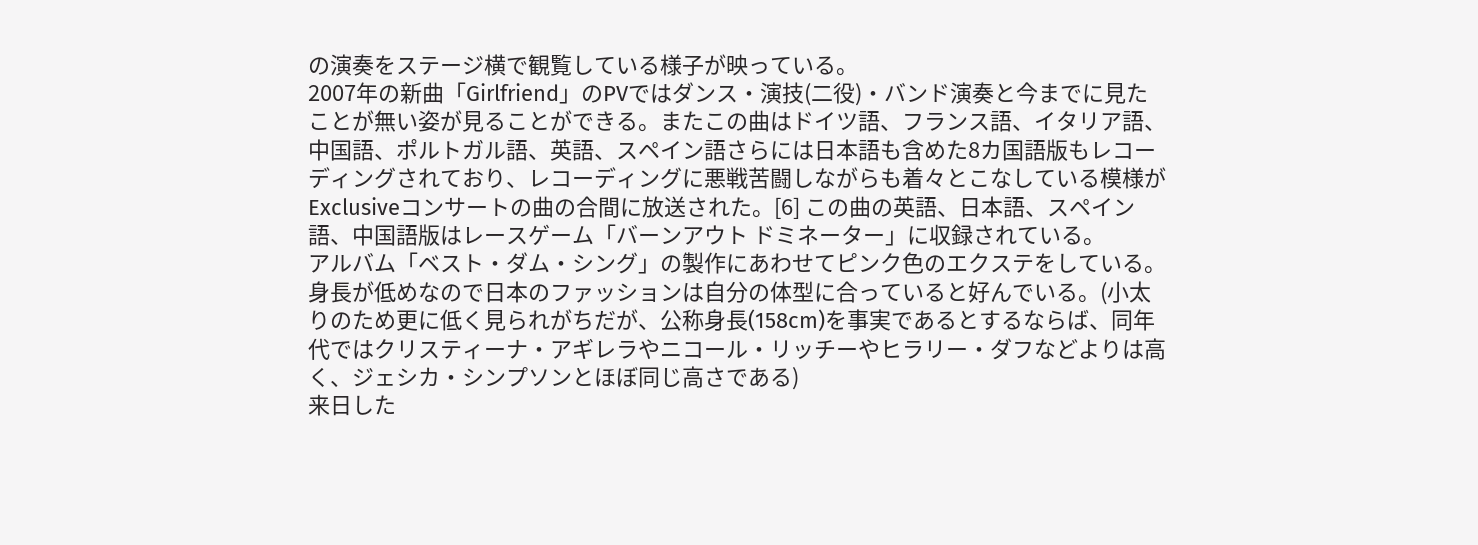の演奏をステージ横で観覧している様子が映っている。
2007年の新曲「Girlfriend」のPVではダンス・演技(二役)・バンド演奏と今までに見たことが無い姿が見ることができる。またこの曲はドイツ語、フランス語、イタリア語、中国語、ポルトガル語、英語、スペイン語さらには日本語も含めた8カ国語版もレコーディングされており、レコーディングに悪戦苦闘しながらも着々とこなしている模様がExclusiveコンサートの曲の合間に放送された。[6] この曲の英語、日本語、スペイン語、中国語版はレースゲーム「バーンアウト ドミネーター」に収録されている。
アルバム「ベスト・ダム・シング」の製作にあわせてピンク色のエクステをしている。
身長が低めなので日本のファッションは自分の体型に合っていると好んでいる。(小太りのため更に低く見られがちだが、公称身長(158cm)を事実であるとするならば、同年代ではクリスティーナ・アギレラやニコール・リッチーやヒラリー・ダフなどよりは高く、ジェシカ・シンプソンとほぼ同じ高さである)
来日した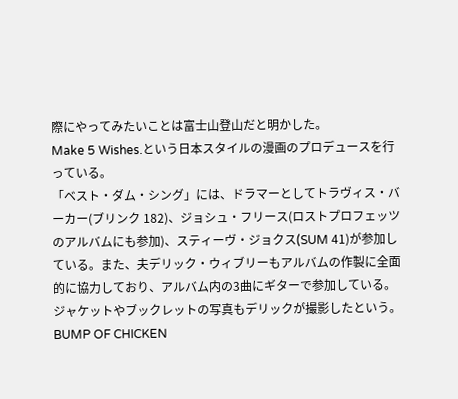際にやってみたいことは富士山登山だと明かした。
Make 5 Wishes.という日本スタイルの漫画のプロデュースを行っている。
「ベスト・ダム・シング」には、ドラマーとしてトラヴィス・バーカー(ブリンク 182)、ジョシュ・フリース(ロストプロフェッツのアルバムにも参加)、スティーヴ・ジョクス(SUM 41)が参加している。また、夫デリック・ウィブリーもアルバムの作製に全面的に協力しており、アルバム内の3曲にギターで参加している。ジャケットやブックレットの写真もデリックが撮影したという。
BUMP OF CHICKEN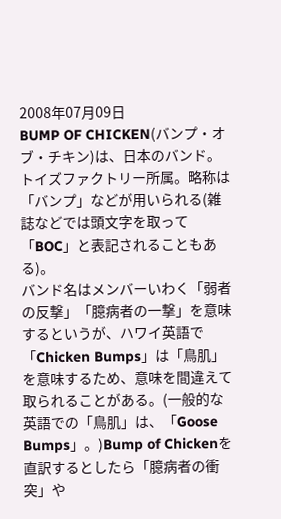2008年07月09日
BUMP OF CHICKEN(バンプ・オブ・チキン)は、日本のバンド。トイズファクトリー所属。略称は「バンプ」などが用いられる(雑誌などでは頭文字を取って「BOC」と表記されることもある)。
バンド名はメンバーいわく「弱者の反撃」「臆病者の一撃」を意味するというが、ハワイ英語で「Chicken Bumps」は「鳥肌」を意味するため、意味を間違えて取られることがある。(一般的な英語での「鳥肌」は、「Goose Bumps」。)Bump of Chickenを直訳するとしたら「臆病者の衝突」や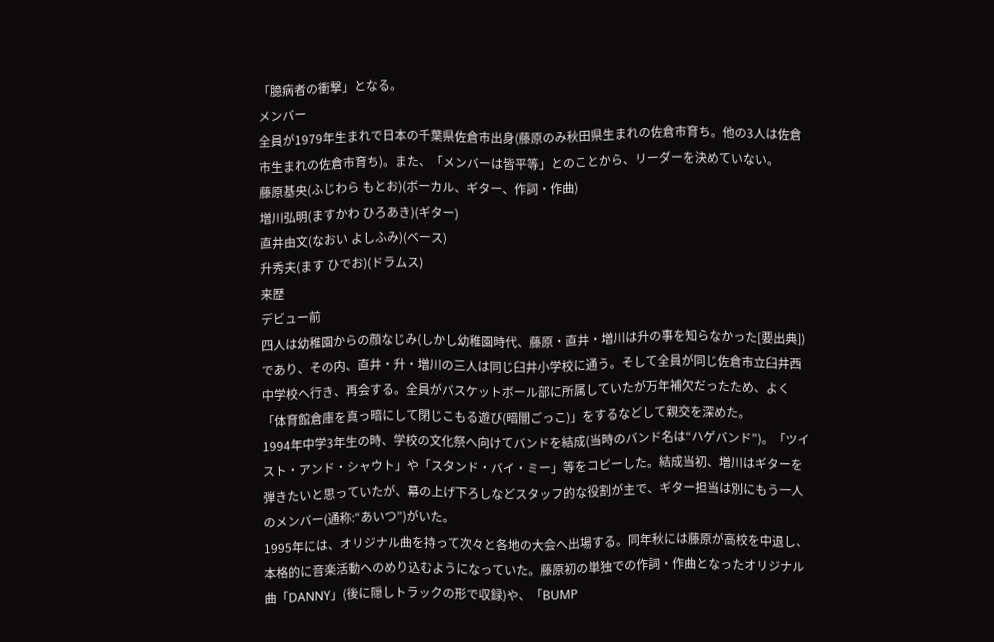「臆病者の衝撃」となる。
メンバー
全員が1979年生まれで日本の千葉県佐倉市出身(藤原のみ秋田県生まれの佐倉市育ち。他の3人は佐倉市生まれの佐倉市育ち)。また、「メンバーは皆平等」とのことから、リーダーを決めていない。
藤原基央(ふじわら もとお)(ボーカル、ギター、作詞・作曲)
増川弘明(ますかわ ひろあき)(ギター)
直井由文(なおい よしふみ)(ベース)
升秀夫(ます ひでお)(ドラムス)
来歴
デビュー前
四人は幼稚園からの顔なじみ(しかし幼稚園時代、藤原・直井・増川は升の事を知らなかった[要出典])であり、その内、直井・升・増川の三人は同じ臼井小学校に通う。そして全員が同じ佐倉市立臼井西中学校へ行き、再会する。全員がバスケットボール部に所属していたが万年補欠だったため、よく「体育館倉庫を真っ暗にして閉じこもる遊び(暗闇ごっこ)」をするなどして親交を深めた。
1994年中学3年生の時、学校の文化祭へ向けてバンドを結成(当時のバンド名は“ハゲバンド”)。「ツイスト・アンド・シャウト」や「スタンド・バイ・ミー」等をコピーした。結成当初、増川はギターを弾きたいと思っていたが、幕の上げ下ろしなどスタッフ的な役割が主で、ギター担当は別にもう一人のメンバー(通称:“あいつ”)がいた。
1995年には、オリジナル曲を持って次々と各地の大会へ出場する。同年秋には藤原が高校を中退し、本格的に音楽活動へのめり込むようになっていた。藤原初の単独での作詞・作曲となったオリジナル曲「DANNY」(後に隠しトラックの形で収録)や、「BUMP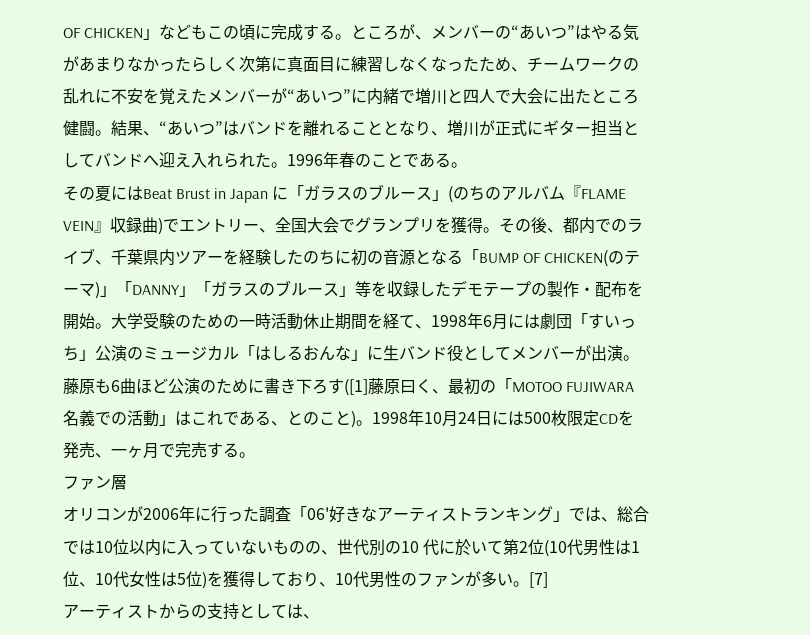OF CHICKEN」などもこの頃に完成する。ところが、メンバーの“あいつ”はやる気があまりなかったらしく次第に真面目に練習しなくなったため、チームワークの乱れに不安を覚えたメンバーが“あいつ”に内緒で増川と四人で大会に出たところ健闘。結果、“あいつ”はバンドを離れることとなり、増川が正式にギター担当としてバンドへ迎え入れられた。1996年春のことである。
その夏にはBeat Brust in Japan に「ガラスのブルース」(のちのアルバム『FLAME VEIN』収録曲)でエントリー、全国大会でグランプリを獲得。その後、都内でのライブ、千葉県内ツアーを経験したのちに初の音源となる「BUMP OF CHICKEN(のテーマ)」「DANNY」「ガラスのブルース」等を収録したデモテープの製作・配布を開始。大学受験のための一時活動休止期間を経て、1998年6月には劇団「すいっち」公演のミュージカル「はしるおんな」に生バンド役としてメンバーが出演。藤原も6曲ほど公演のために書き下ろす([1]藤原曰く、最初の「MOTOO FUJIWARA名義での活動」はこれである、とのこと)。1998年10月24日には500枚限定CDを発売、一ヶ月で完売する。
ファン層
オリコンが2006年に行った調査「06'好きなアーティストランキング」では、総合では10位以内に入っていないものの、世代別の10 代に於いて第2位(10代男性は1位、10代女性は5位)を獲得しており、10代男性のファンが多い。[7]
アーティストからの支持としては、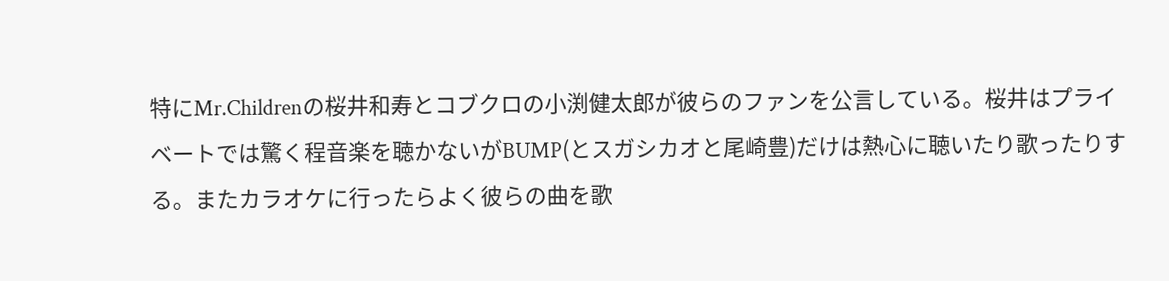特にMr.Childrenの桜井和寿とコブクロの小渕健太郎が彼らのファンを公言している。桜井はプライベートでは驚く程音楽を聴かないがBUMP(とスガシカオと尾崎豊)だけは熱心に聴いたり歌ったりする。またカラオケに行ったらよく彼らの曲を歌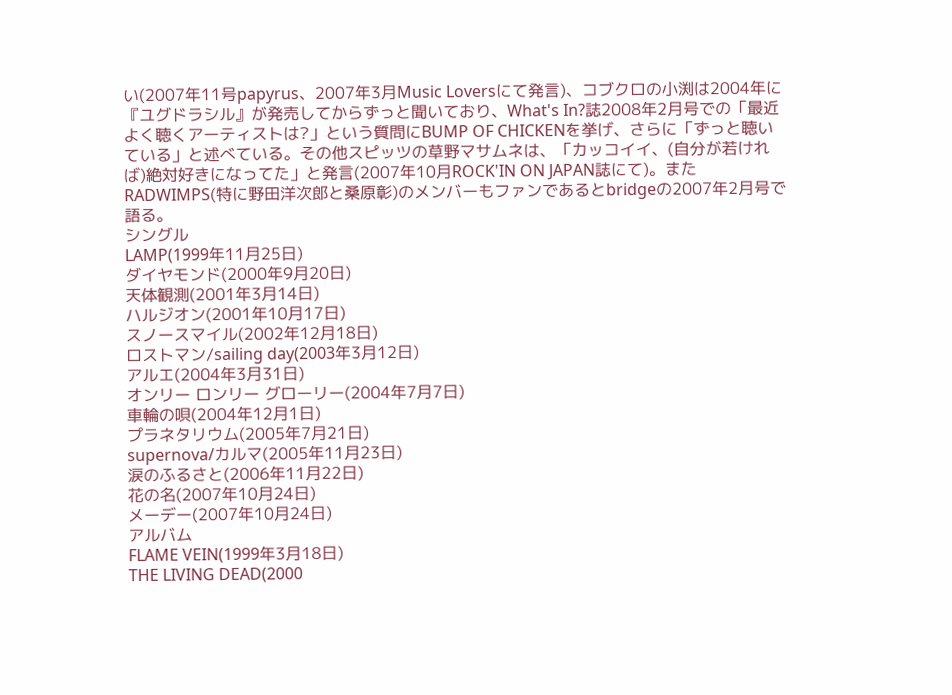い(2007年11号papyrus、2007年3月Music Loversにて発言)、コブクロの小渕は2004年に『ユグドラシル』が発売してからずっと聞いており、What's In?誌2008年2月号での「最近よく聴くアーティストは?」という質問にBUMP OF CHICKENを挙げ、さらに「ずっと聴いている」と述べている。その他スピッツの草野マサムネは、「カッコイイ、(自分が若ければ)絶対好きになってた」と発言(2007年10月ROCK'IN ON JAPAN誌にて)。またRADWIMPS(特に野田洋次郎と桑原彰)のメンバーもファンであるとbridgeの2007年2月号で語る。
シングル
LAMP(1999年11月25日)
ダイヤモンド(2000年9月20日)
天体観測(2001年3月14日)
ハルジオン(2001年10月17日)
スノースマイル(2002年12月18日)
ロストマン/sailing day(2003年3月12日)
アルエ(2004年3月31日)
オンリー ロンリー グローリー(2004年7月7日)
車輪の唄(2004年12月1日)
プラネタリウム(2005年7月21日)
supernova/カルマ(2005年11月23日)
涙のふるさと(2006年11月22日)
花の名(2007年10月24日)
メーデー(2007年10月24日)
アルバム
FLAME VEIN(1999年3月18日)
THE LIVING DEAD(2000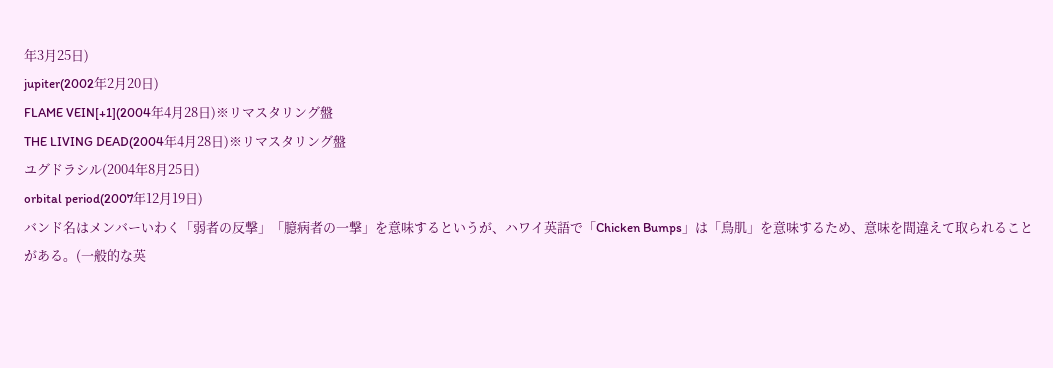年3月25日)
jupiter(2002年2月20日)
FLAME VEIN[+1](2004年4月28日)※リマスタリング盤
THE LIVING DEAD(2004年4月28日)※リマスタリング盤
ユグドラシル(2004年8月25日)
orbital period(2007年12月19日)
バンド名はメンバーいわく「弱者の反撃」「臆病者の一撃」を意味するというが、ハワイ英語で「Chicken Bumps」は「鳥肌」を意味するため、意味を間違えて取られることがある。(一般的な英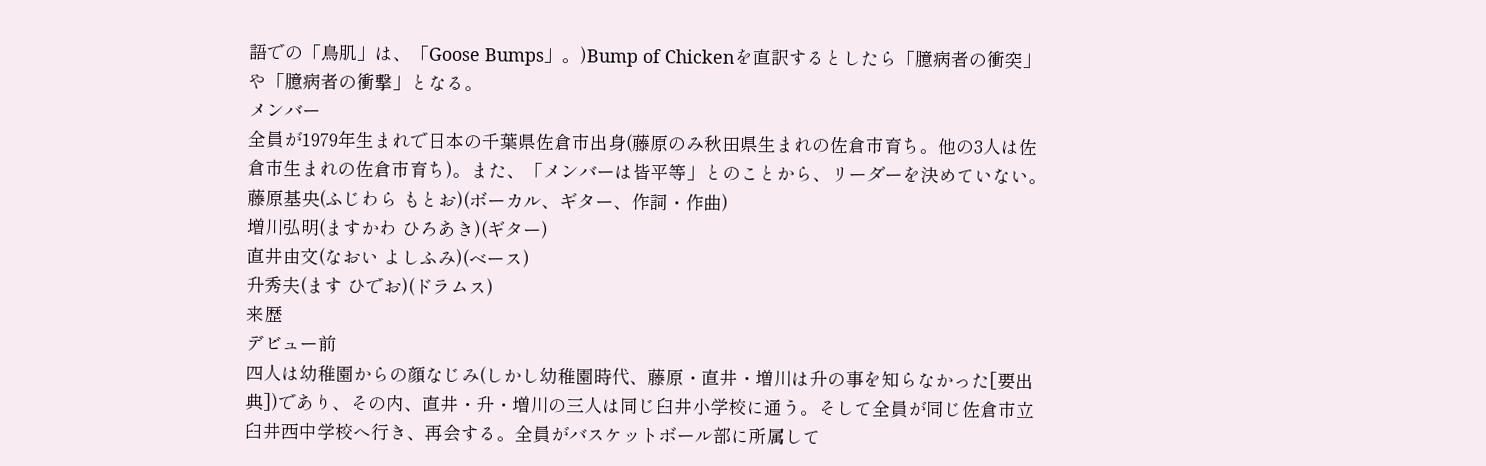語での「鳥肌」は、「Goose Bumps」。)Bump of Chickenを直訳するとしたら「臆病者の衝突」や「臆病者の衝撃」となる。
メンバー
全員が1979年生まれで日本の千葉県佐倉市出身(藤原のみ秋田県生まれの佐倉市育ち。他の3人は佐倉市生まれの佐倉市育ち)。また、「メンバーは皆平等」とのことから、リーダーを決めていない。
藤原基央(ふじわら もとお)(ボーカル、ギター、作詞・作曲)
増川弘明(ますかわ ひろあき)(ギター)
直井由文(なおい よしふみ)(ベース)
升秀夫(ます ひでお)(ドラムス)
来歴
デビュー前
四人は幼稚園からの顔なじみ(しかし幼稚園時代、藤原・直井・増川は升の事を知らなかった[要出典])であり、その内、直井・升・増川の三人は同じ臼井小学校に通う。そして全員が同じ佐倉市立臼井西中学校へ行き、再会する。全員がバスケットボール部に所属して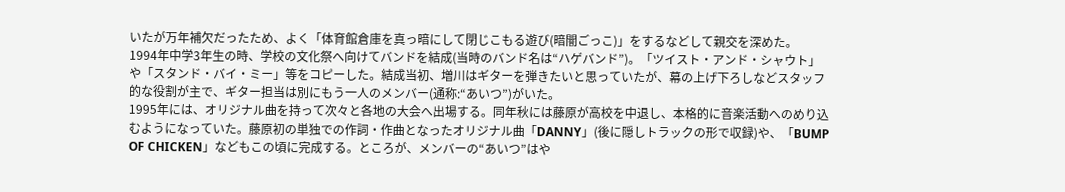いたが万年補欠だったため、よく「体育館倉庫を真っ暗にして閉じこもる遊び(暗闇ごっこ)」をするなどして親交を深めた。
1994年中学3年生の時、学校の文化祭へ向けてバンドを結成(当時のバンド名は“ハゲバンド”)。「ツイスト・アンド・シャウト」や「スタンド・バイ・ミー」等をコピーした。結成当初、増川はギターを弾きたいと思っていたが、幕の上げ下ろしなどスタッフ的な役割が主で、ギター担当は別にもう一人のメンバー(通称:“あいつ”)がいた。
1995年には、オリジナル曲を持って次々と各地の大会へ出場する。同年秋には藤原が高校を中退し、本格的に音楽活動へのめり込むようになっていた。藤原初の単独での作詞・作曲となったオリジナル曲「DANNY」(後に隠しトラックの形で収録)や、「BUMP OF CHICKEN」などもこの頃に完成する。ところが、メンバーの“あいつ”はや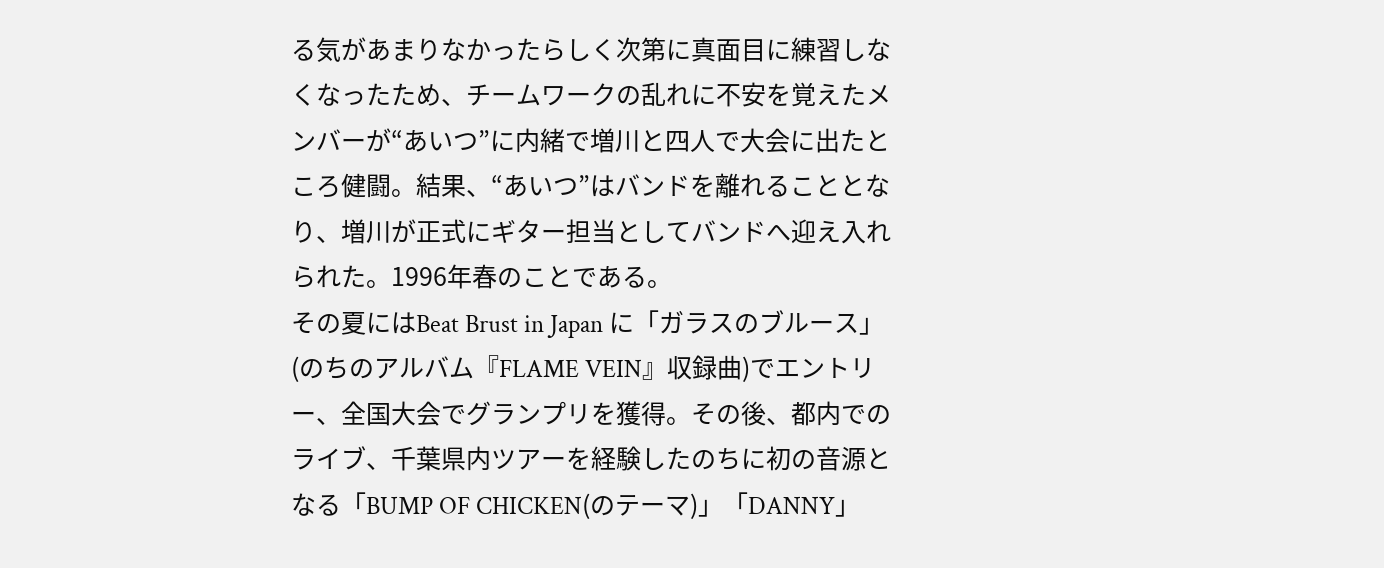る気があまりなかったらしく次第に真面目に練習しなくなったため、チームワークの乱れに不安を覚えたメンバーが“あいつ”に内緒で増川と四人で大会に出たところ健闘。結果、“あいつ”はバンドを離れることとなり、増川が正式にギター担当としてバンドへ迎え入れられた。1996年春のことである。
その夏にはBeat Brust in Japan に「ガラスのブルース」(のちのアルバム『FLAME VEIN』収録曲)でエントリー、全国大会でグランプリを獲得。その後、都内でのライブ、千葉県内ツアーを経験したのちに初の音源となる「BUMP OF CHICKEN(のテーマ)」「DANNY」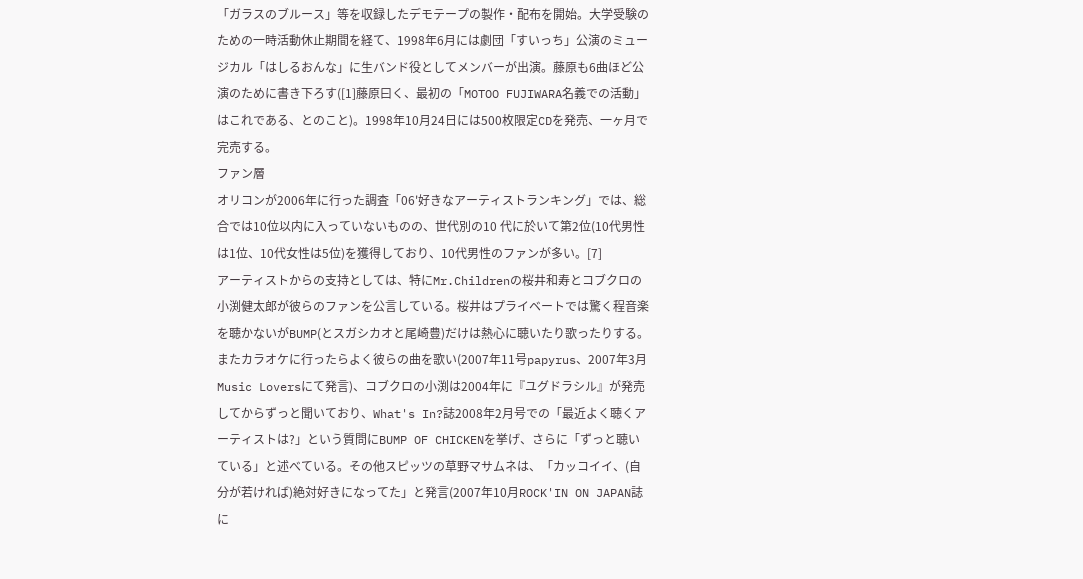「ガラスのブルース」等を収録したデモテープの製作・配布を開始。大学受験のための一時活動休止期間を経て、1998年6月には劇団「すいっち」公演のミュージカル「はしるおんな」に生バンド役としてメンバーが出演。藤原も6曲ほど公演のために書き下ろす([1]藤原曰く、最初の「MOTOO FUJIWARA名義での活動」はこれである、とのこと)。1998年10月24日には500枚限定CDを発売、一ヶ月で完売する。
ファン層
オリコンが2006年に行った調査「06'好きなアーティストランキング」では、総合では10位以内に入っていないものの、世代別の10 代に於いて第2位(10代男性は1位、10代女性は5位)を獲得しており、10代男性のファンが多い。[7]
アーティストからの支持としては、特にMr.Childrenの桜井和寿とコブクロの小渕健太郎が彼らのファンを公言している。桜井はプライベートでは驚く程音楽を聴かないがBUMP(とスガシカオと尾崎豊)だけは熱心に聴いたり歌ったりする。またカラオケに行ったらよく彼らの曲を歌い(2007年11号papyrus、2007年3月Music Loversにて発言)、コブクロの小渕は2004年に『ユグドラシル』が発売してからずっと聞いており、What's In?誌2008年2月号での「最近よく聴くアーティストは?」という質問にBUMP OF CHICKENを挙げ、さらに「ずっと聴いている」と述べている。その他スピッツの草野マサムネは、「カッコイイ、(自分が若ければ)絶対好きになってた」と発言(2007年10月ROCK'IN ON JAPAN誌に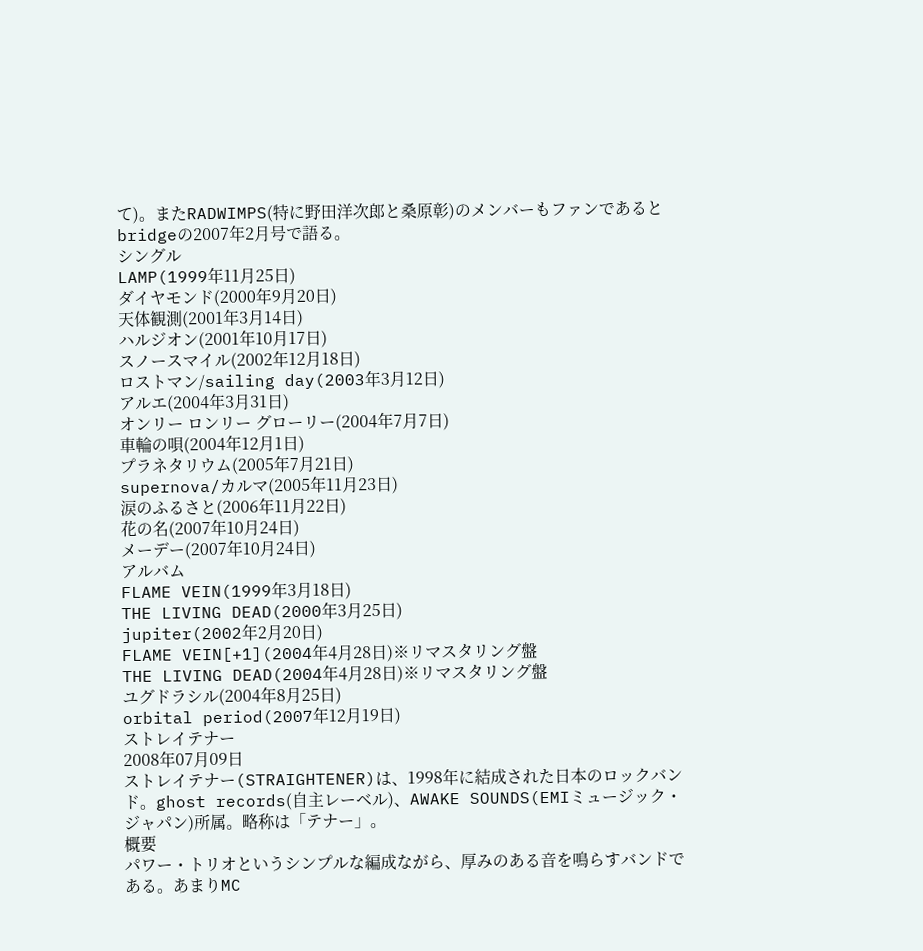て)。またRADWIMPS(特に野田洋次郎と桑原彰)のメンバーもファンであるとbridgeの2007年2月号で語る。
シングル
LAMP(1999年11月25日)
ダイヤモンド(2000年9月20日)
天体観測(2001年3月14日)
ハルジオン(2001年10月17日)
スノースマイル(2002年12月18日)
ロストマン/sailing day(2003年3月12日)
アルエ(2004年3月31日)
オンリー ロンリー グローリー(2004年7月7日)
車輪の唄(2004年12月1日)
プラネタリウム(2005年7月21日)
supernova/カルマ(2005年11月23日)
涙のふるさと(2006年11月22日)
花の名(2007年10月24日)
メーデー(2007年10月24日)
アルバム
FLAME VEIN(1999年3月18日)
THE LIVING DEAD(2000年3月25日)
jupiter(2002年2月20日)
FLAME VEIN[+1](2004年4月28日)※リマスタリング盤
THE LIVING DEAD(2004年4月28日)※リマスタリング盤
ユグドラシル(2004年8月25日)
orbital period(2007年12月19日)
ストレイテナー
2008年07月09日
ストレイテナー(STRAIGHTENER)は、1998年に結成された日本のロックバンド。ghost records(自主レーベル)、AWAKE SOUNDS(EMIミュージック・ジャパン)所属。略称は「テナー」。
概要
パワー・トリオというシンプルな編成ながら、厚みのある音を鳴らすバンドである。あまりMC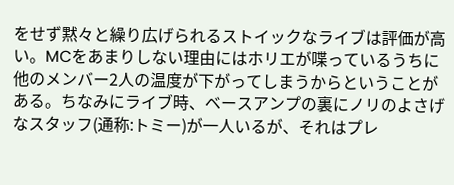をせず黙々と繰り広げられるストイックなライブは評価が高い。MCをあまりしない理由にはホリエが喋っているうちに他のメンバー2人の温度が下がってしまうからということがある。ちなみにライブ時、ベースアンプの裏にノリのよさげなスタッフ(通称:トミー)が一人いるが、それはプレ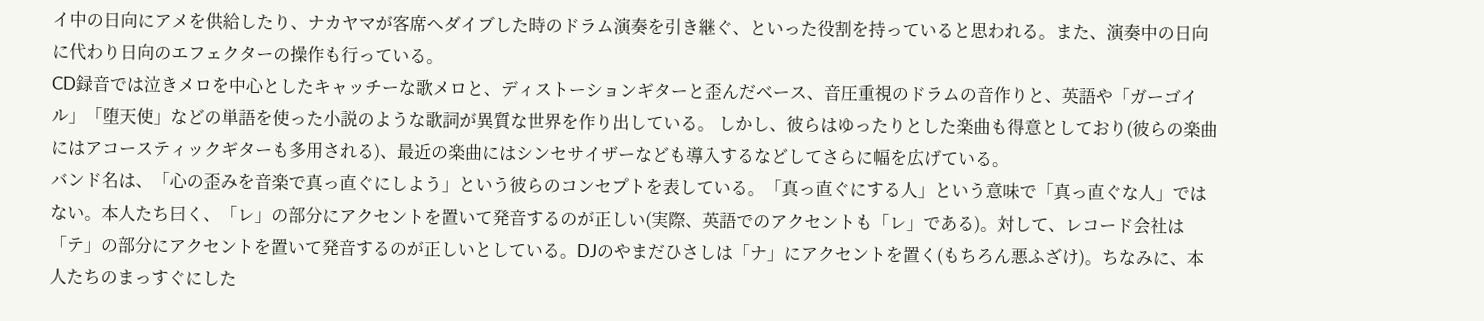イ中の日向にアメを供給したり、ナカヤマが客席へダイブした時のドラム演奏を引き継ぐ、といった役割を持っていると思われる。また、演奏中の日向に代わり日向のエフェクターの操作も行っている。
CD録音では泣きメロを中心としたキャッチーな歌メロと、ディストーションギターと歪んだベース、音圧重視のドラムの音作りと、英語や「ガーゴイル」「堕天使」などの単語を使った小説のような歌詞が異質な世界を作り出している。 しかし、彼らはゆったりとした楽曲も得意としており(彼らの楽曲にはアコースティックギターも多用される)、最近の楽曲にはシンセサイザーなども導入するなどしてさらに幅を広げている。
バンド名は、「心の歪みを音楽で真っ直ぐにしよう」という彼らのコンセプトを表している。「真っ直ぐにする人」という意味で「真っ直ぐな人」ではない。本人たち曰く、「レ」の部分にアクセントを置いて発音するのが正しい(実際、英語でのアクセントも「レ」である)。対して、レコード会社は「テ」の部分にアクセントを置いて発音するのが正しいとしている。DJのやまだひさしは「ナ」にアクセントを置く(もちろん悪ふざけ)。ちなみに、本人たちのまっすぐにした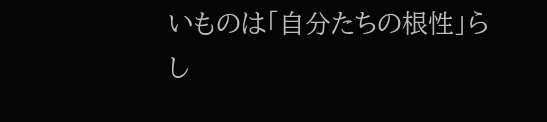いものは「自分たちの根性」らし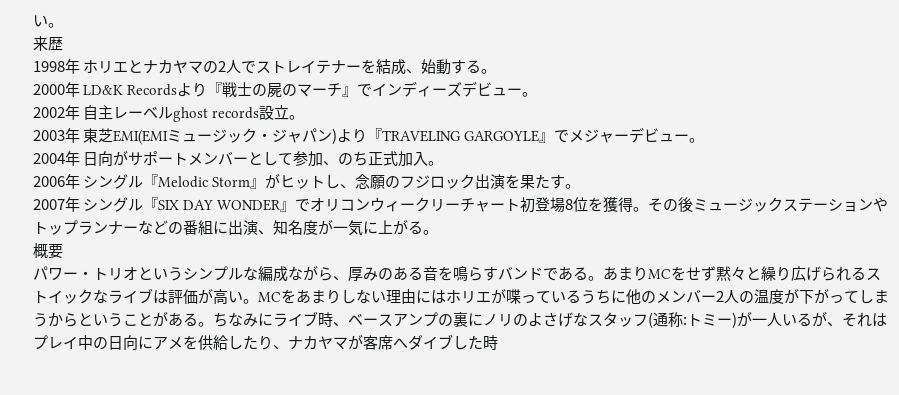い。
来歴
1998年 ホリエとナカヤマの2人でストレイテナーを結成、始動する。
2000年 LD&K Recordsより『戦士の屍のマーチ』でインディーズデビュー。
2002年 自主レーベルghost records設立。
2003年 東芝EMI(EMIミュージック・ジャパン)より『TRAVELING GARGOYLE』でメジャーデビュー。
2004年 日向がサポートメンバーとして参加、のち正式加入。
2006年 シングル『Melodic Storm』がヒットし、念願のフジロック出演を果たす。
2007年 シングル『SIX DAY WONDER』でオリコンウィークリーチャート初登場8位を獲得。その後ミュージックステーションやトップランナーなどの番組に出演、知名度が一気に上がる。
概要
パワー・トリオというシンプルな編成ながら、厚みのある音を鳴らすバンドである。あまりMCをせず黙々と繰り広げられるストイックなライブは評価が高い。MCをあまりしない理由にはホリエが喋っているうちに他のメンバー2人の温度が下がってしまうからということがある。ちなみにライブ時、ベースアンプの裏にノリのよさげなスタッフ(通称:トミー)が一人いるが、それはプレイ中の日向にアメを供給したり、ナカヤマが客席へダイブした時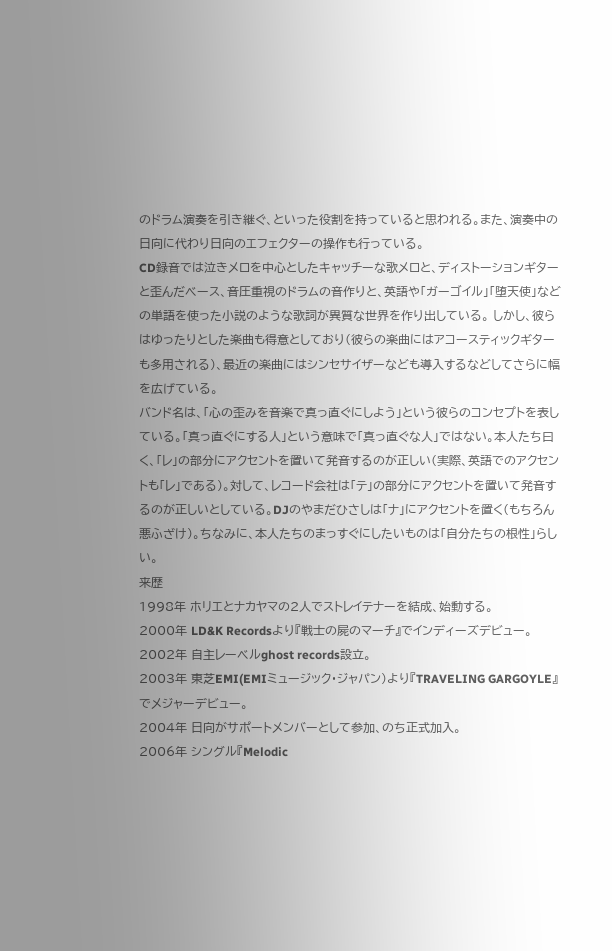のドラム演奏を引き継ぐ、といった役割を持っていると思われる。また、演奏中の日向に代わり日向のエフェクターの操作も行っている。
CD録音では泣きメロを中心としたキャッチーな歌メロと、ディストーションギターと歪んだベース、音圧重視のドラムの音作りと、英語や「ガーゴイル」「堕天使」などの単語を使った小説のような歌詞が異質な世界を作り出している。 しかし、彼らはゆったりとした楽曲も得意としており(彼らの楽曲にはアコースティックギターも多用される)、最近の楽曲にはシンセサイザーなども導入するなどしてさらに幅を広げている。
バンド名は、「心の歪みを音楽で真っ直ぐにしよう」という彼らのコンセプトを表している。「真っ直ぐにする人」という意味で「真っ直ぐな人」ではない。本人たち曰く、「レ」の部分にアクセントを置いて発音するのが正しい(実際、英語でのアクセントも「レ」である)。対して、レコード会社は「テ」の部分にアクセントを置いて発音するのが正しいとしている。DJのやまだひさしは「ナ」にアクセントを置く(もちろん悪ふざけ)。ちなみに、本人たちのまっすぐにしたいものは「自分たちの根性」らしい。
来歴
1998年 ホリエとナカヤマの2人でストレイテナーを結成、始動する。
2000年 LD&K Recordsより『戦士の屍のマーチ』でインディーズデビュー。
2002年 自主レーベルghost records設立。
2003年 東芝EMI(EMIミュージック・ジャパン)より『TRAVELING GARGOYLE』でメジャーデビュー。
2004年 日向がサポートメンバーとして参加、のち正式加入。
2006年 シングル『Melodic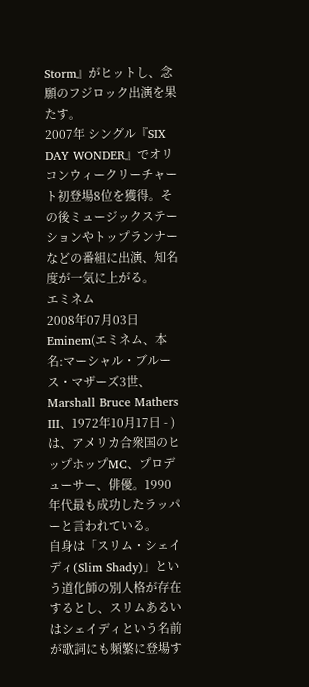Storm』がヒットし、念願のフジロック出演を果たす。
2007年 シングル『SIX DAY WONDER』でオリコンウィークリーチャート初登場8位を獲得。その後ミュージックステーションやトップランナーなどの番組に出演、知名度が一気に上がる。
エミネム
2008年07月03日
Eminem(エミネム、本名:マーシャル・ブルース・マザーズ3世、Marshall Bruce Mathers III、1972年10月17日 - )は、アメリカ合衆国のヒップホップMC、プロデューサー、俳優。1990年代最も成功したラッパーと言われている。
自身は「スリム・シェイディ(Slim Shady)」という道化師の別人格が存在するとし、スリムあるいはシェイディという名前が歌詞にも頻繁に登場す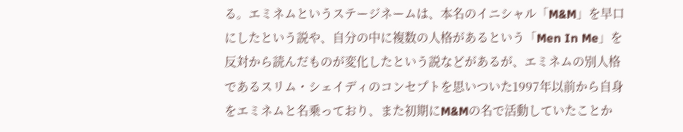る。エミネムというステージネームは、本名のイニシャル「M&M」を早口にしたという説や、自分の中に複数の人格があるという「Men In Me」を反対から読んだものが変化したという説などがあるが、エミネムの別人格であるスリム・シェイディのコンセプトを思いついた1997年以前から自身をエミネムと名乗っており、また初期にM&Mの名で活動していたことか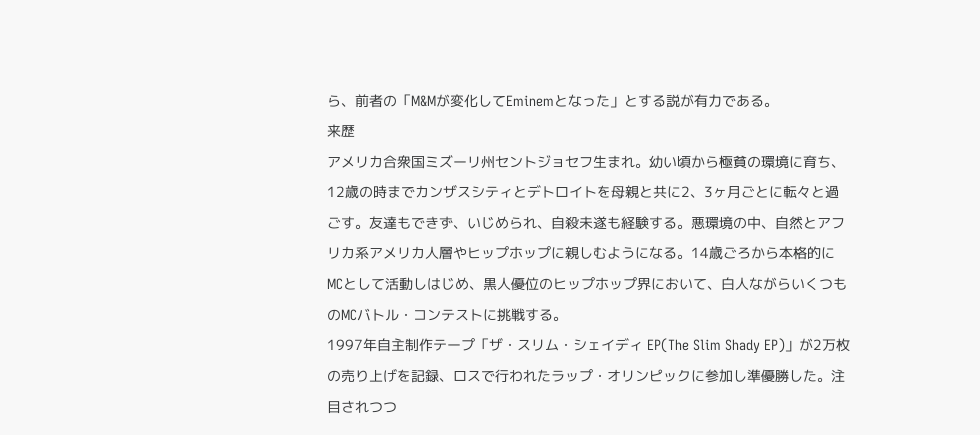ら、前者の「M&Mが変化してEminemとなった」とする説が有力である。
来歴
アメリカ合衆国ミズーリ州セントジョセフ生まれ。幼い頃から極貧の環境に育ち、12歳の時までカンザスシティとデトロイトを母親と共に2、3ヶ月ごとに転々と過ごす。友達もできず、いじめられ、自殺未遂も経験する。悪環境の中、自然とアフリカ系アメリカ人層やヒップホップに親しむようになる。14歳ごろから本格的にMCとして活動しはじめ、黒人優位のヒップホップ界において、白人ながらいくつものMCバトル・コンテストに挑戦する。
1997年自主制作テープ「ザ・スリム・シェイディ EP(The Slim Shady EP)」が2万枚の売り上げを記録、ロスで行われたラップ・オリンピックに参加し準優勝した。注目されつつ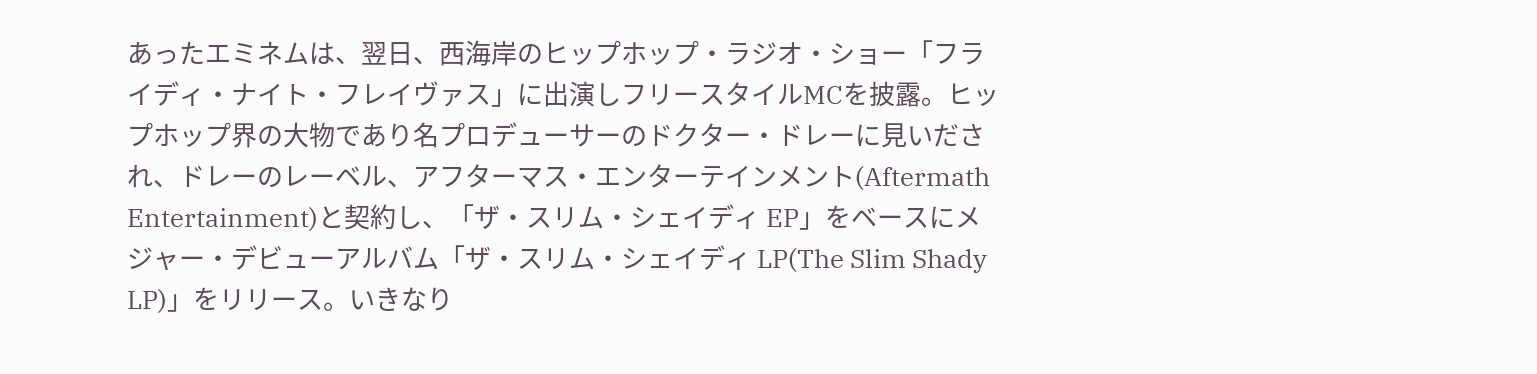あったエミネムは、翌日、西海岸のヒップホップ・ラジオ・ショー「フライディ・ナイト・フレイヴァス」に出演しフリースタイルMCを披露。ヒップホップ界の大物であり名プロデューサーのドクター・ドレーに見いだされ、ドレーのレーベル、アフターマス・エンターテインメント(Aftermath Entertainment)と契約し、「ザ・スリム・シェイディ EP」をベースにメジャー・デビューアルバム「ザ・スリム・シェイディ LP(The Slim Shady LP)」をリリース。いきなり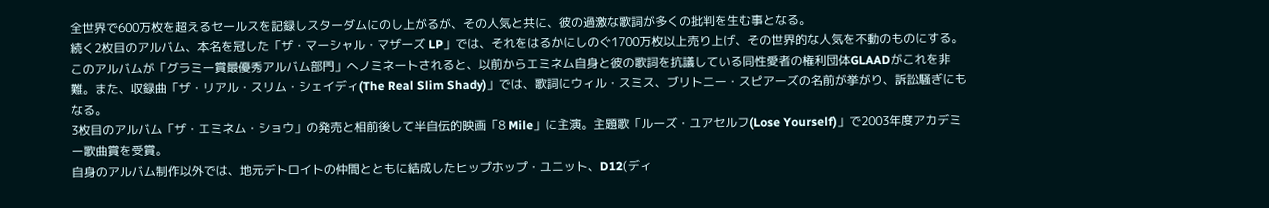全世界で600万枚を超えるセールスを記録しスターダムにのし上がるが、その人気と共に、彼の過激な歌詞が多くの批判を生む事となる。
続く2枚目のアルバム、本名を冠した「ザ・マーシャル・マザーズ LP」では、それをはるかにしのぐ1700万枚以上売り上げ、その世界的な人気を不動のものにする。このアルバムが「グラミー賞最優秀アルバム部門」へノミネートされると、以前からエミネム自身と彼の歌詞を抗議している同性愛者の権利団体GLAADがこれを非難。また、収録曲「ザ・リアル・スリム・シェイディ(The Real Slim Shady)」では、歌詞にウィル・スミス、ブリトニー・スピアーズの名前が挙がり、訴訟騒ぎにもなる。
3枚目のアルバム「ザ・エミネム・ショウ」の発売と相前後して半自伝的映画「8 Mile」に主演。主題歌「ルーズ・ユアセルフ(Lose Yourself)」で2003年度アカデミー歌曲賞を受賞。
自身のアルバム制作以外では、地元デトロイトの仲間とともに結成したヒップホップ・ユニット、D12(ディ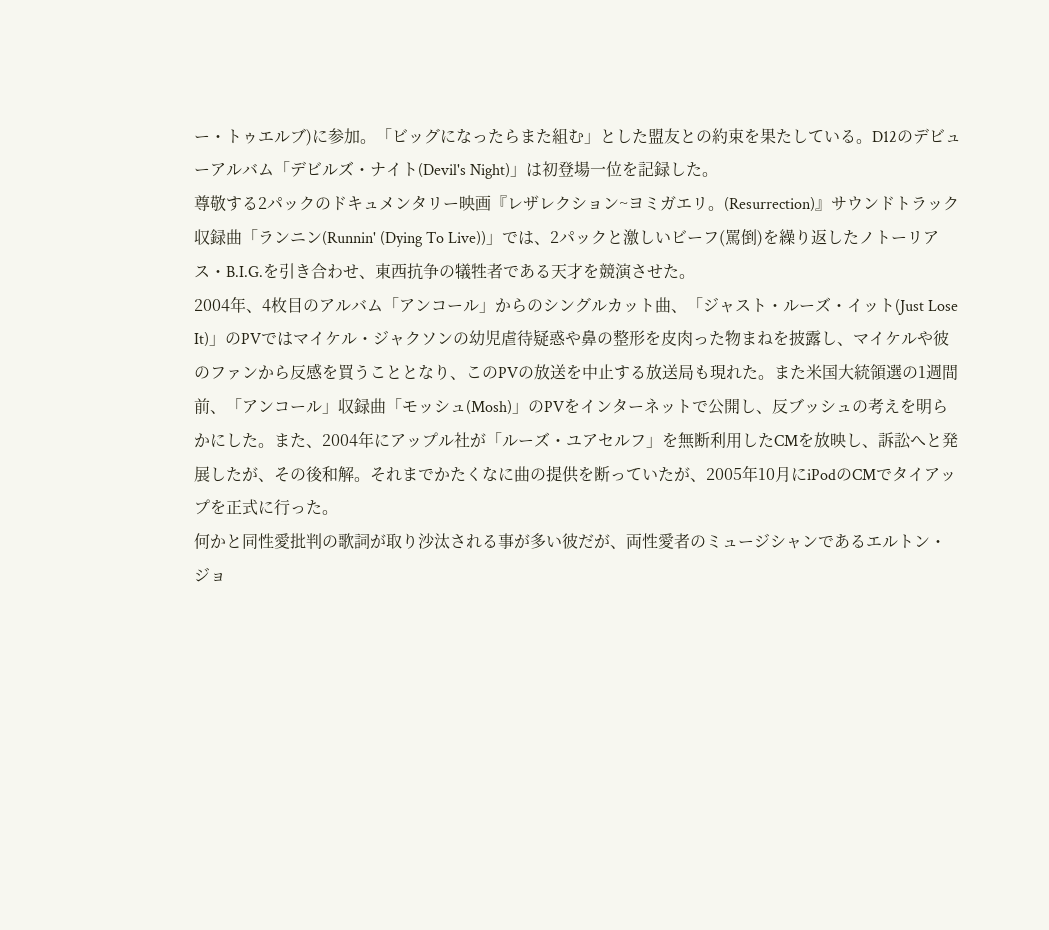ー・トゥエルブ)に参加。「ビッグになったらまた組む」とした盟友との約束を果たしている。D12のデビューアルバム「デビルズ・ナイト(Devil's Night)」は初登場一位を記録した。
尊敬する2パックのドキュメンタリー映画『レザレクション~ヨミガエリ。(Resurrection)』サウンドトラック収録曲「ランニン(Runnin' (Dying To Live))」では、2パックと激しいビーフ(罵倒)を繰り返したノトーリアス・B.I.G.を引き合わせ、東西抗争の犠牲者である天才を競演させた。
2004年、4枚目のアルバム「アンコール」からのシングルカット曲、「ジャスト・ルーズ・イット(Just Lose It)」のPVではマイケル・ジャクソンの幼児虐待疑惑や鼻の整形を皮肉った物まねを披露し、マイケルや彼のファンから反感を買うこととなり、このPVの放送を中止する放送局も現れた。また米国大統領選の1週間前、「アンコール」収録曲「モッシュ(Mosh)」のPVをインターネットで公開し、反ブッシュの考えを明らかにした。また、2004年にアップル社が「ルーズ・ユアセルフ」を無断利用したCMを放映し、訴訟へと発展したが、その後和解。それまでかたくなに曲の提供を断っていたが、2005年10月にiPodのCMでタイアップを正式に行った。
何かと同性愛批判の歌詞が取り沙汰される事が多い彼だが、両性愛者のミュージシャンであるエルトン・ジョ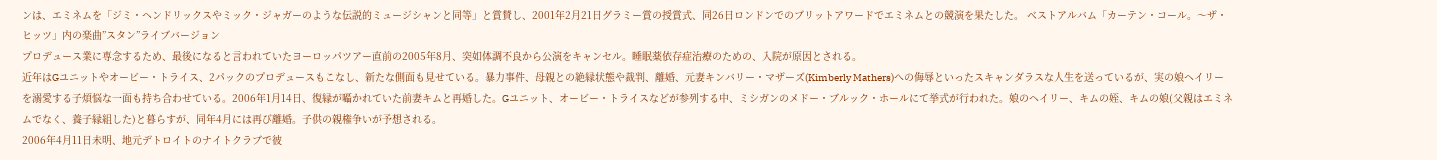ンは、エミネムを「ジミ・ヘンドリックスやミック・ジャガーのような伝説的ミュージシャンと同等」と賞賛し、2001年2月21日グラミー賞の授賞式、同26日ロンドンでのブリットアワードでエミネムとの競演を果たした。 ベストアルバム「カーテン・コール。〜ザ・ヒッツ」内の楽曲”スタン”ライブバージョン
プロデュース業に専念するため、最後になると言われていたヨーロッパツアー直前の2005年8月、突如体調不良から公演をキャンセル。睡眠薬依存症治療のための、入院が原因とされる。
近年はGユニットやオービー・トライス、2パックのプロデュースもこなし、新たな側面も見せている。暴力事件、母親との絶縁状態や裁判、離婚、元妻キンバリー・マザーズ(Kimberly Mathers)への侮辱といったスキャンダラスな人生を送っているが、実の娘ヘイリーを溺愛する子煩悩な一面も持ち合わせている。2006年1月14日、復縁が囁かれていた前妻キムと再婚した。Gユニット、オービー・トライスなどが参列する中、ミシガンのメドー・ブルック・ホールにて挙式が行われた。娘のヘイリー、キムの姪、キムの娘(父親はエミネムでなく、養子縁組した)と暮らすが、同年4月には再び離婚。子供の親権争いが予想される。
2006年4月11日未明、地元デトロイトのナイトクラブで彼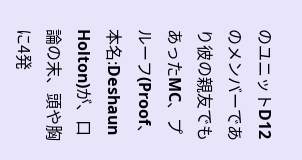のユニットD12のメンバーであり彼の親友でもあったMC、プルーフ(Proof、本名:Deshaun Holton)が、口論の末、頭や胸に4発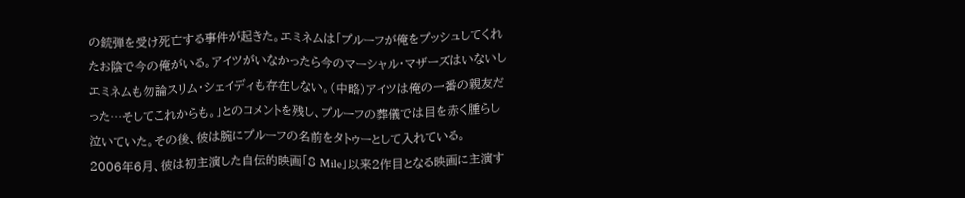の銃弾を受け死亡する事件が起きた。エミネムは「プルーフが俺をプッシュしてくれたお陰で今の俺がいる。アイツがいなかったら今のマーシャル・マザーズはいないしエミネムも勿論スリム・シェイディも存在しない。(中略)アイツは俺の一番の親友だった…そしてこれからも。」とのコメントを残し、プルーフの葬儀では目を赤く腫らし泣いていた。その後、彼は腕にプルーフの名前をタトゥーとして入れている。
2006年6月、彼は初主演した自伝的映画「8 Mile」以来2作目となる映画に主演す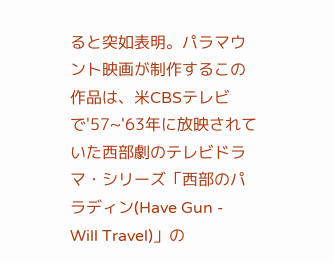ると突如表明。パラマウント映画が制作するこの作品は、米CBSテレビで'57~'63年に放映されていた西部劇のテレビドラマ・シリーズ「西部のパラディン(Have Gun - Will Travel)」の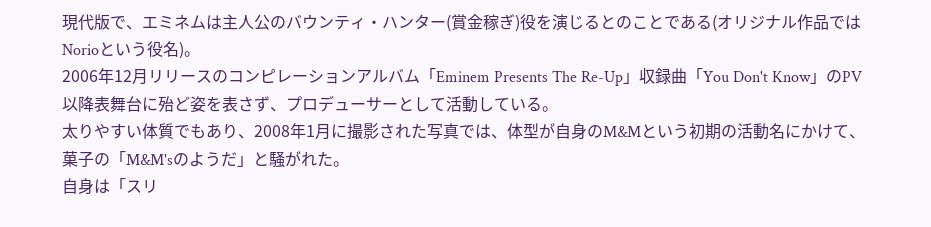現代版で、エミネムは主人公のバウンティ・ハンター(賞金稼ぎ)役を演じるとのことである(オリジナル作品ではNorioという役名)。
2006年12月リリースのコンピレーションアルバム「Eminem Presents The Re-Up」収録曲「You Don't Know」のPV以降表舞台に殆ど姿を表さず、プロデューサーとして活動している。
太りやすい体質でもあり、2008年1月に撮影された写真では、体型が自身のM&Mという初期の活動名にかけて、菓子の「M&M'sのようだ」と騒がれた。
自身は「スリ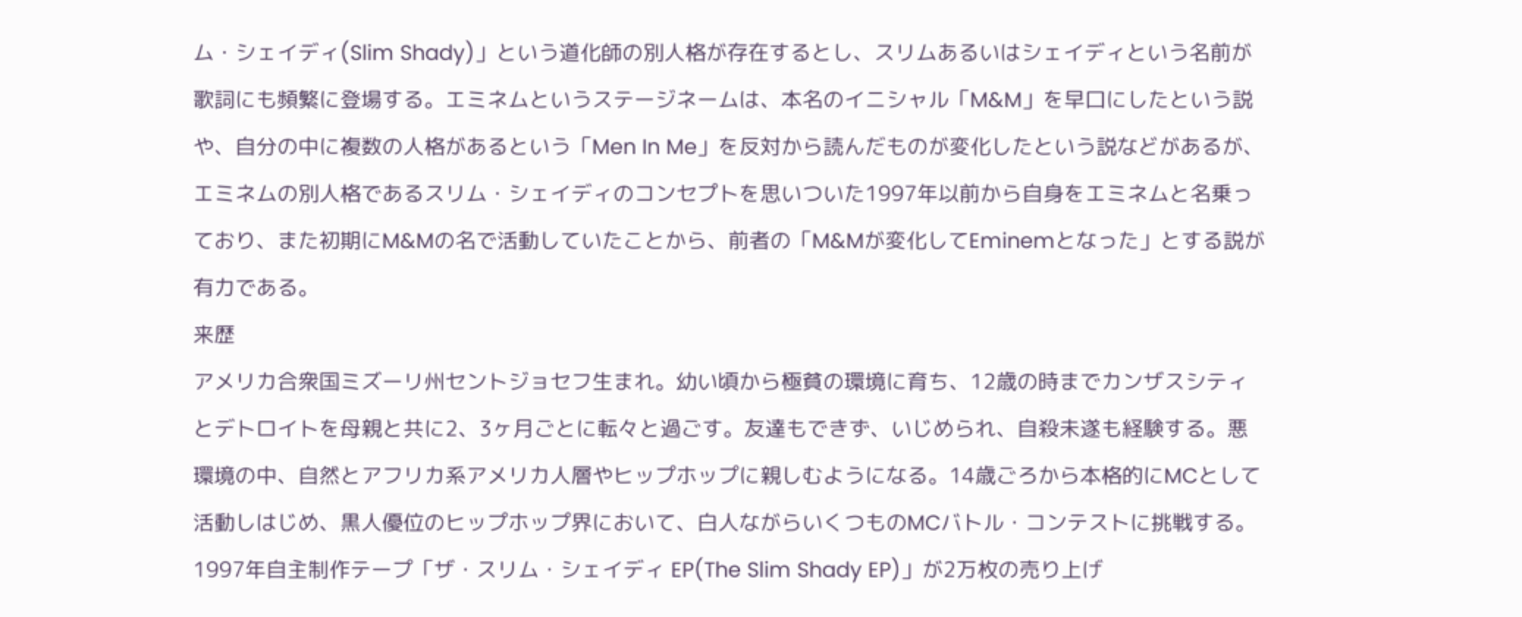ム・シェイディ(Slim Shady)」という道化師の別人格が存在するとし、スリムあるいはシェイディという名前が歌詞にも頻繁に登場する。エミネムというステージネームは、本名のイニシャル「M&M」を早口にしたという説や、自分の中に複数の人格があるという「Men In Me」を反対から読んだものが変化したという説などがあるが、エミネムの別人格であるスリム・シェイディのコンセプトを思いついた1997年以前から自身をエミネムと名乗っており、また初期にM&Mの名で活動していたことから、前者の「M&Mが変化してEminemとなった」とする説が有力である。
来歴
アメリカ合衆国ミズーリ州セントジョセフ生まれ。幼い頃から極貧の環境に育ち、12歳の時までカンザスシティとデトロイトを母親と共に2、3ヶ月ごとに転々と過ごす。友達もできず、いじめられ、自殺未遂も経験する。悪環境の中、自然とアフリカ系アメリカ人層やヒップホップに親しむようになる。14歳ごろから本格的にMCとして活動しはじめ、黒人優位のヒップホップ界において、白人ながらいくつものMCバトル・コンテストに挑戦する。
1997年自主制作テープ「ザ・スリム・シェイディ EP(The Slim Shady EP)」が2万枚の売り上げ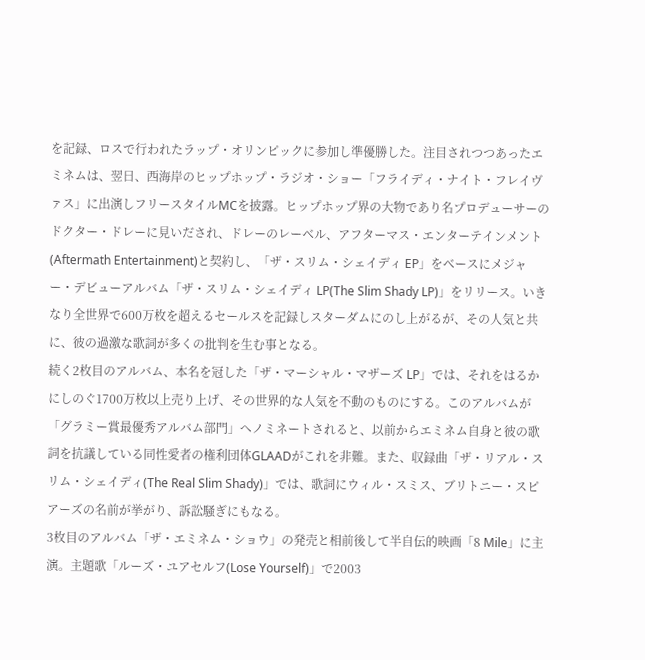を記録、ロスで行われたラップ・オリンピックに参加し準優勝した。注目されつつあったエミネムは、翌日、西海岸のヒップホップ・ラジオ・ショー「フライディ・ナイト・フレイヴァス」に出演しフリースタイルMCを披露。ヒップホップ界の大物であり名プロデューサーのドクター・ドレーに見いだされ、ドレーのレーベル、アフターマス・エンターテインメント(Aftermath Entertainment)と契約し、「ザ・スリム・シェイディ EP」をベースにメジャー・デビューアルバム「ザ・スリム・シェイディ LP(The Slim Shady LP)」をリリース。いきなり全世界で600万枚を超えるセールスを記録しスターダムにのし上がるが、その人気と共に、彼の過激な歌詞が多くの批判を生む事となる。
続く2枚目のアルバム、本名を冠した「ザ・マーシャル・マザーズ LP」では、それをはるかにしのぐ1700万枚以上売り上げ、その世界的な人気を不動のものにする。このアルバムが「グラミー賞最優秀アルバム部門」へノミネートされると、以前からエミネム自身と彼の歌詞を抗議している同性愛者の権利団体GLAADがこれを非難。また、収録曲「ザ・リアル・スリム・シェイディ(The Real Slim Shady)」では、歌詞にウィル・スミス、ブリトニー・スピアーズの名前が挙がり、訴訟騒ぎにもなる。
3枚目のアルバム「ザ・エミネム・ショウ」の発売と相前後して半自伝的映画「8 Mile」に主演。主題歌「ルーズ・ユアセルフ(Lose Yourself)」で2003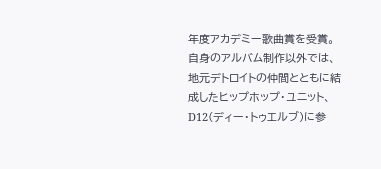年度アカデミー歌曲賞を受賞。
自身のアルバム制作以外では、地元デトロイトの仲間とともに結成したヒップホップ・ユニット、D12(ディー・トゥエルブ)に参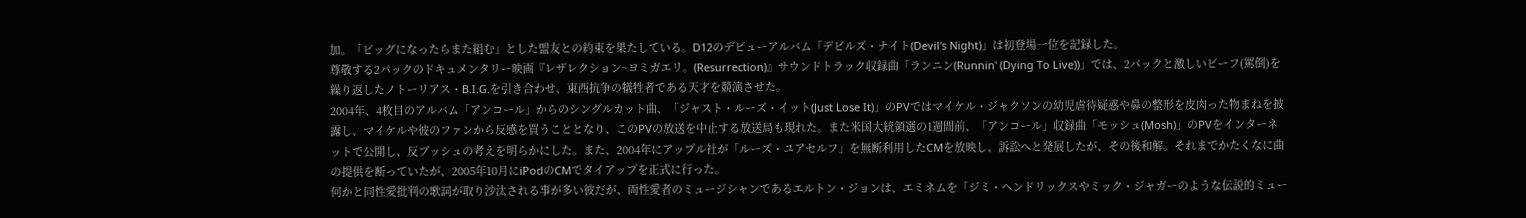加。「ビッグになったらまた組む」とした盟友との約束を果たしている。D12のデビューアルバム「デビルズ・ナイト(Devil's Night)」は初登場一位を記録した。
尊敬する2パックのドキュメンタリー映画『レザレクション~ヨミガエリ。(Resurrection)』サウンドトラック収録曲「ランニン(Runnin' (Dying To Live))」では、2パックと激しいビーフ(罵倒)を繰り返したノトーリアス・B.I.G.を引き合わせ、東西抗争の犠牲者である天才を競演させた。
2004年、4枚目のアルバム「アンコール」からのシングルカット曲、「ジャスト・ルーズ・イット(Just Lose It)」のPVではマイケル・ジャクソンの幼児虐待疑惑や鼻の整形を皮肉った物まねを披露し、マイケルや彼のファンから反感を買うこととなり、このPVの放送を中止する放送局も現れた。また米国大統領選の1週間前、「アンコール」収録曲「モッシュ(Mosh)」のPVをインターネットで公開し、反ブッシュの考えを明らかにした。また、2004年にアップル社が「ルーズ・ユアセルフ」を無断利用したCMを放映し、訴訟へと発展したが、その後和解。それまでかたくなに曲の提供を断っていたが、2005年10月にiPodのCMでタイアップを正式に行った。
何かと同性愛批判の歌詞が取り沙汰される事が多い彼だが、両性愛者のミュージシャンであるエルトン・ジョンは、エミネムを「ジミ・ヘンドリックスやミック・ジャガーのような伝説的ミュー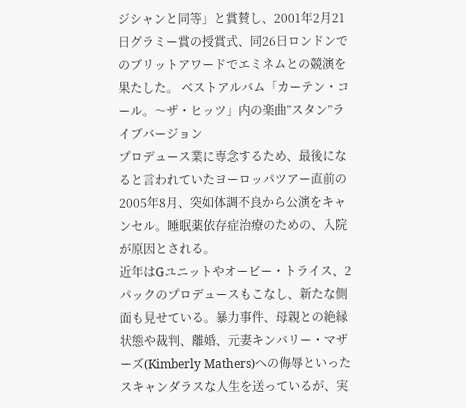ジシャンと同等」と賞賛し、2001年2月21日グラミー賞の授賞式、同26日ロンドンでのブリットアワードでエミネムとの競演を果たした。 ベストアルバム「カーテン・コール。〜ザ・ヒッツ」内の楽曲”スタン”ライブバージョン
プロデュース業に専念するため、最後になると言われていたヨーロッパツアー直前の2005年8月、突如体調不良から公演をキャンセル。睡眠薬依存症治療のための、入院が原因とされる。
近年はGユニットやオービー・トライス、2パックのプロデュースもこなし、新たな側面も見せている。暴力事件、母親との絶縁状態や裁判、離婚、元妻キンバリー・マザーズ(Kimberly Mathers)への侮辱といったスキャンダラスな人生を送っているが、実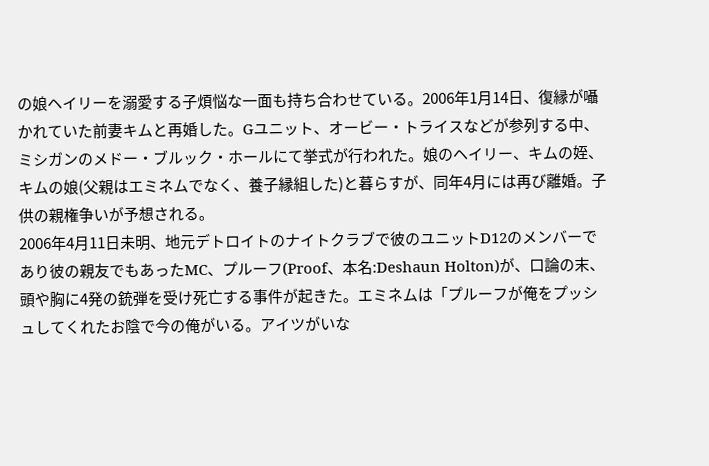の娘ヘイリーを溺愛する子煩悩な一面も持ち合わせている。2006年1月14日、復縁が囁かれていた前妻キムと再婚した。Gユニット、オービー・トライスなどが参列する中、ミシガンのメドー・ブルック・ホールにて挙式が行われた。娘のヘイリー、キムの姪、キムの娘(父親はエミネムでなく、養子縁組した)と暮らすが、同年4月には再び離婚。子供の親権争いが予想される。
2006年4月11日未明、地元デトロイトのナイトクラブで彼のユニットD12のメンバーであり彼の親友でもあったMC、プルーフ(Proof、本名:Deshaun Holton)が、口論の末、頭や胸に4発の銃弾を受け死亡する事件が起きた。エミネムは「プルーフが俺をプッシュしてくれたお陰で今の俺がいる。アイツがいな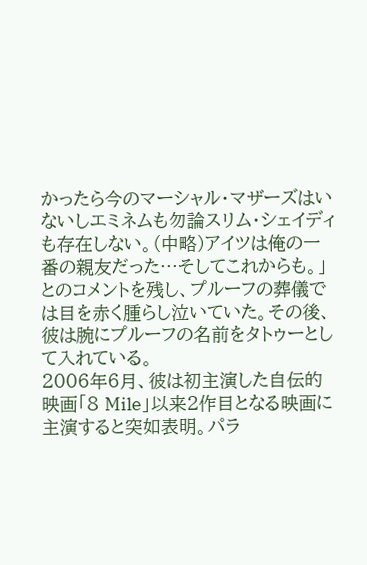かったら今のマーシャル・マザーズはいないしエミネムも勿論スリム・シェイディも存在しない。(中略)アイツは俺の一番の親友だった…そしてこれからも。」とのコメントを残し、プルーフの葬儀では目を赤く腫らし泣いていた。その後、彼は腕にプルーフの名前をタトゥーとして入れている。
2006年6月、彼は初主演した自伝的映画「8 Mile」以来2作目となる映画に主演すると突如表明。パラ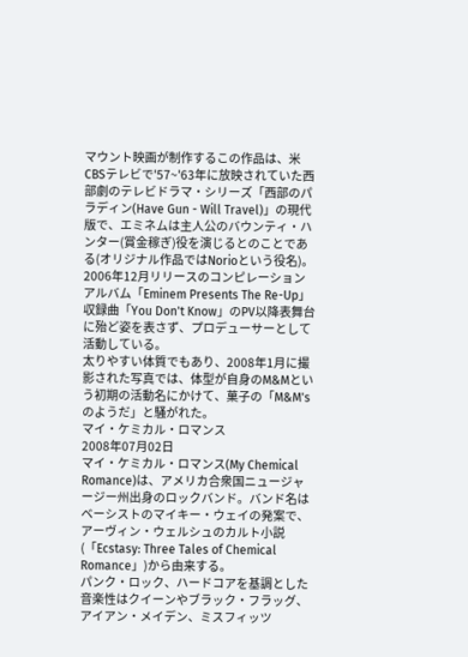マウント映画が制作するこの作品は、米CBSテレビで'57~'63年に放映されていた西部劇のテレビドラマ・シリーズ「西部のパラディン(Have Gun - Will Travel)」の現代版で、エミネムは主人公のバウンティ・ハンター(賞金稼ぎ)役を演じるとのことである(オリジナル作品ではNorioという役名)。
2006年12月リリースのコンピレーションアルバム「Eminem Presents The Re-Up」収録曲「You Don't Know」のPV以降表舞台に殆ど姿を表さず、プロデューサーとして活動している。
太りやすい体質でもあり、2008年1月に撮影された写真では、体型が自身のM&Mという初期の活動名にかけて、菓子の「M&M'sのようだ」と騒がれた。
マイ・ケミカル・ロマンス
2008年07月02日
マイ・ケミカル・ロマンス(My Chemical Romance)は、アメリカ合衆国ニュージャージー州出身のロックバンド。バンド名はベーシストのマイキー・ウェイの発案で、アーヴィン・ウェルシュのカルト小説(「Ecstasy: Three Tales of Chemical Romance」)から由来する。
パンク・ロック、ハードコアを基調とした音楽性はクイーンやブラック・フラッグ、アイアン・メイデン、ミスフィッツ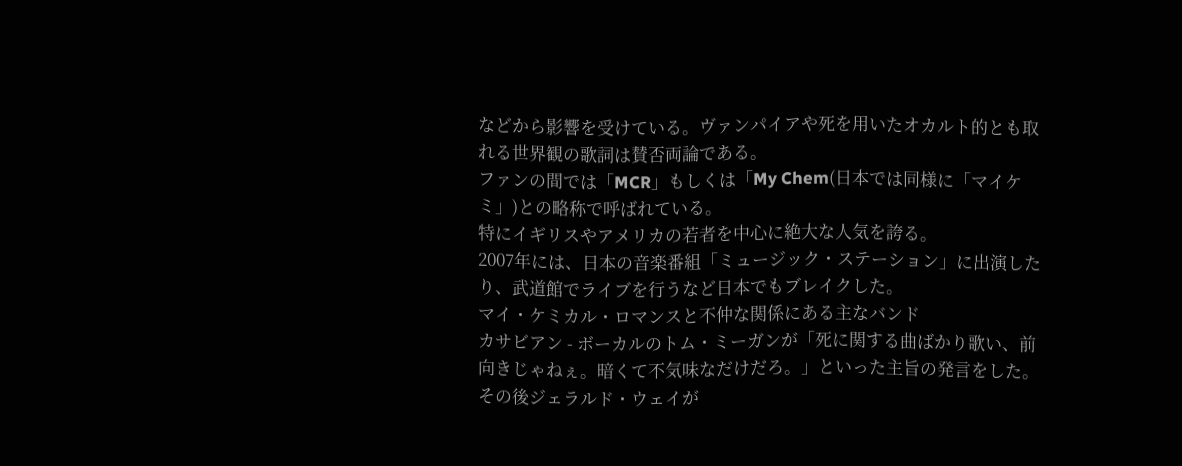などから影響を受けている。ヴァンパイアや死を用いたオカルト的とも取れる世界観の歌詞は賛否両論である。
ファンの間では「MCR」もしくは「My Chem(日本では同様に「マイケミ」)との略称で呼ばれている。
特にイギリスやアメリカの若者を中心に絶大な人気を誇る。
2007年には、日本の音楽番組「ミュージック・ステーション」に出演したり、武道館でライブを行うなど日本でもブレイクした。
マイ・ケミカル・ロマンスと不仲な関係にある主なバンド
カサビアン - ボーカルのトム・ミーガンが「死に関する曲ばかり歌い、前向きじゃねぇ。暗くて不気味なだけだろ。」といった主旨の発言をした。その後ジェラルド・ウェイが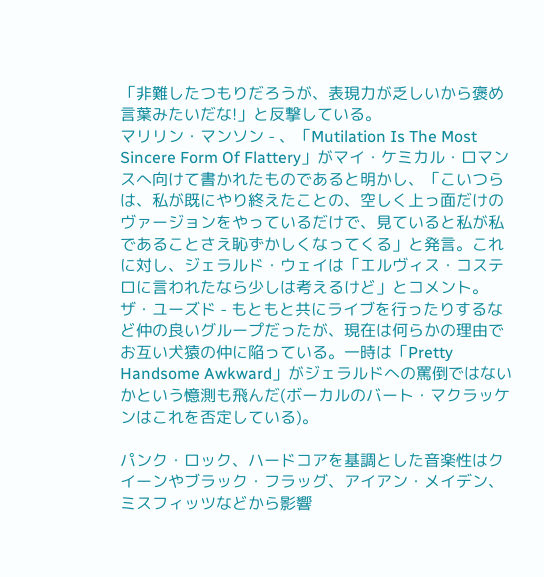「非難したつもりだろうが、表現力が乏しいから褒め言葉みたいだな!」と反撃している。
マリリン・マンソン - 、「Mutilation Is The Most Sincere Form Of Flattery」がマイ・ケミカル・ロマンスへ向けて書かれたものであると明かし、「こいつらは、私が既にやり終えたことの、空しく上っ面だけのヴァージョンをやっているだけで、見ていると私が私であることさえ恥ずかしくなってくる」と発言。これに対し、ジェラルド・ウェイは「エルヴィス・コステロに言われたなら少しは考えるけど」とコメント。
ザ・ユーズド - もともと共にライブを行ったりするなど仲の良いグループだったが、現在は何らかの理由でお互い犬猿の仲に陥っている。一時は「Pretty Handsome Awkward」がジェラルドへの罵倒ではないかという憶測も飛んだ(ボーカルのバート・マクラッケンはこれを否定している)。

パンク・ロック、ハードコアを基調とした音楽性はクイーンやブラック・フラッグ、アイアン・メイデン、ミスフィッツなどから影響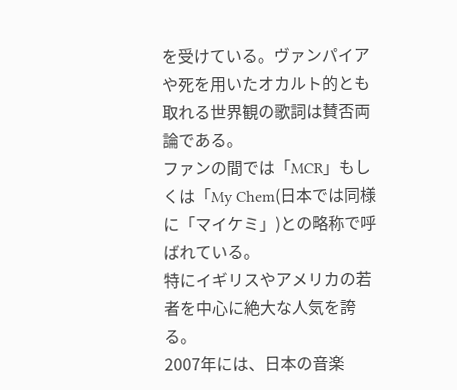を受けている。ヴァンパイアや死を用いたオカルト的とも取れる世界観の歌詞は賛否両論である。
ファンの間では「MCR」もしくは「My Chem(日本では同様に「マイケミ」)との略称で呼ばれている。
特にイギリスやアメリカの若者を中心に絶大な人気を誇る。
2007年には、日本の音楽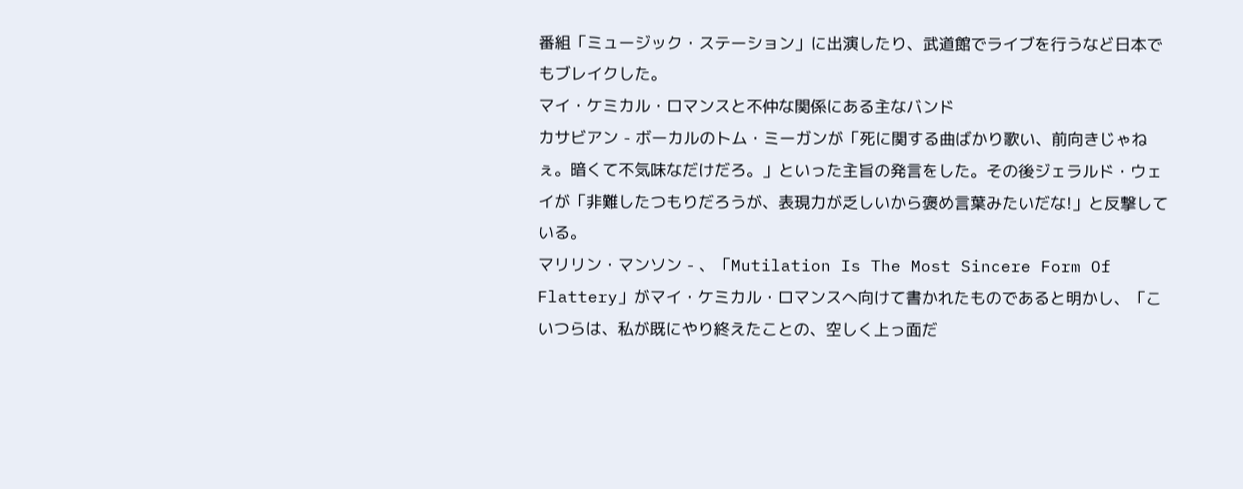番組「ミュージック・ステーション」に出演したり、武道館でライブを行うなど日本でもブレイクした。
マイ・ケミカル・ロマンスと不仲な関係にある主なバンド
カサビアン - ボーカルのトム・ミーガンが「死に関する曲ばかり歌い、前向きじゃねぇ。暗くて不気味なだけだろ。」といった主旨の発言をした。その後ジェラルド・ウェイが「非難したつもりだろうが、表現力が乏しいから褒め言葉みたいだな!」と反撃している。
マリリン・マンソン - 、「Mutilation Is The Most Sincere Form Of Flattery」がマイ・ケミカル・ロマンスへ向けて書かれたものであると明かし、「こいつらは、私が既にやり終えたことの、空しく上っ面だ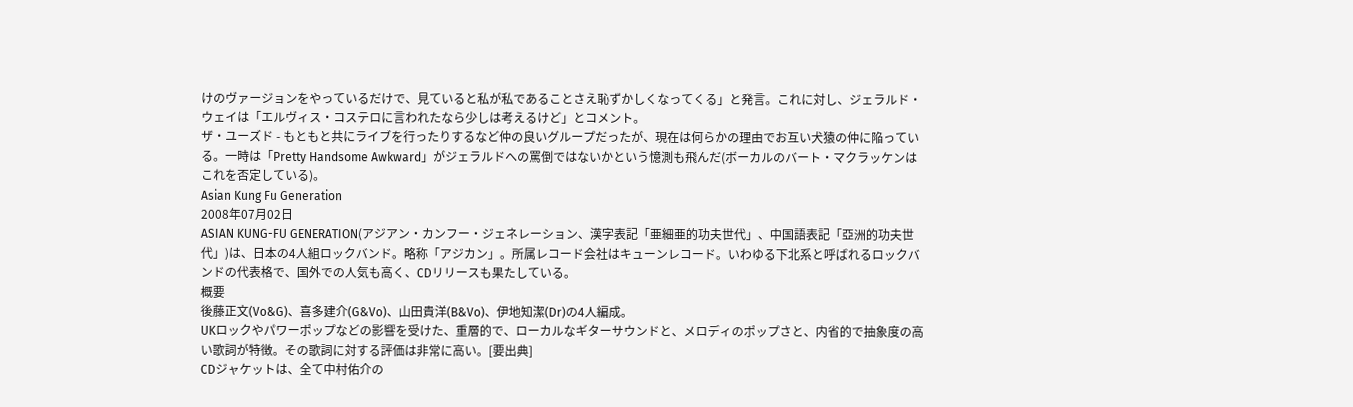けのヴァージョンをやっているだけで、見ていると私が私であることさえ恥ずかしくなってくる」と発言。これに対し、ジェラルド・ウェイは「エルヴィス・コステロに言われたなら少しは考えるけど」とコメント。
ザ・ユーズド - もともと共にライブを行ったりするなど仲の良いグループだったが、現在は何らかの理由でお互い犬猿の仲に陥っている。一時は「Pretty Handsome Awkward」がジェラルドへの罵倒ではないかという憶測も飛んだ(ボーカルのバート・マクラッケンはこれを否定している)。
Asian Kung Fu Generation
2008年07月02日
ASIAN KUNG-FU GENERATION(アジアン・カンフー・ジェネレーション、漢字表記「亜細亜的功夫世代」、中国語表記「亞洲的功夫世代」)は、日本の4人組ロックバンド。略称「アジカン」。所属レコード会社はキューンレコード。いわゆる下北系と呼ばれるロックバンドの代表格で、国外での人気も高く、CDリリースも果たしている。
概要
後藤正文(Vo&G)、喜多建介(G&Vo)、山田貴洋(B&Vo)、伊地知潔(Dr)の4人編成。
UKロックやパワーポップなどの影響を受けた、重層的で、ローカルなギターサウンドと、メロディのポップさと、内省的で抽象度の高い歌詞が特徴。その歌詞に対する評価は非常に高い。[要出典]
CDジャケットは、全て中村佑介の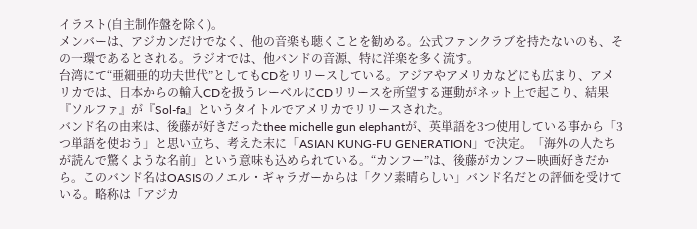イラスト(自主制作盤を除く)。
メンバーは、アジカンだけでなく、他の音楽も聴くことを勧める。公式ファンクラブを持たないのも、その一環であるとされる。ラジオでは、他バンドの音源、特に洋楽を多く流す。
台湾にて“亜細亜的功夫世代”としてもCDをリリースしている。アジアやアメリカなどにも広まり、アメリカでは、日本からの輸入CDを扱うレーベルにCDリリースを所望する運動がネット上で起こり、結果『ソルファ』が『Sol-fa』というタイトルでアメリカでリリースされた。
バンド名の由来は、後藤が好きだったthee michelle gun elephantが、英単語を3つ使用している事から「3つ単語を使おう」と思い立ち、考えた末に「ASIAN KUNG-FU GENERATION」で決定。「海外の人たちが読んで驚くような名前」という意味も込められている。“カンフー”は、後藤がカンフー映画好きだから。このバンド名はOASISのノエル・ギャラガーからは「クソ素晴らしい」バンド名だとの評価を受けている。略称は「アジカ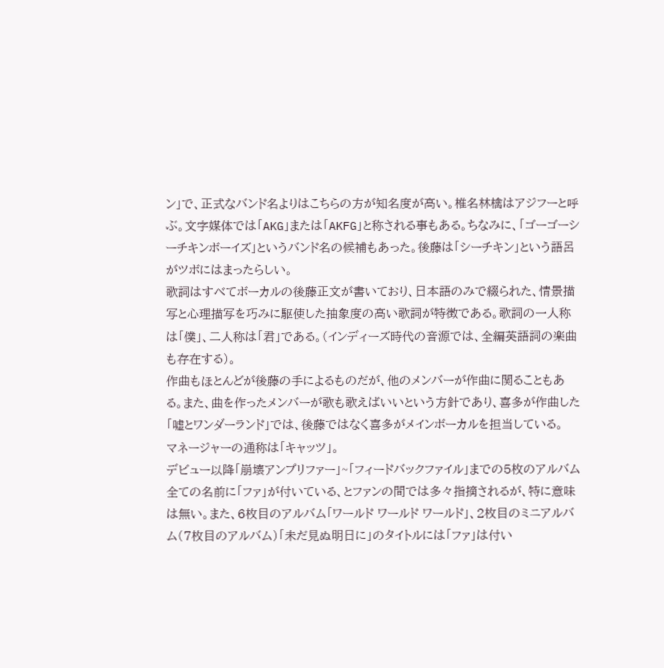ン」で、正式なバンド名よりはこちらの方が知名度が高い。椎名林檎はアジフーと呼ぶ。文字媒体では「AKG」または「AKFG」と称される事もある。ちなみに、「ゴーゴーシーチキンボーイズ」というバンド名の候補もあった。後藤は「シーチキン」という語呂がツボにはまったらしい。
歌詞はすべてボーカルの後藤正文が書いており、日本語のみで綴られた、情景描写と心理描写を巧みに駆使した抽象度の高い歌詞が特徴である。歌詞の一人称は「僕」、二人称は「君」である。(インディーズ時代の音源では、全編英語詞の楽曲も存在する)。
作曲もほとんどが後藤の手によるものだが、他のメンバーが作曲に関ることもある。また、曲を作ったメンバーが歌も歌えばいいという方針であり、喜多が作曲した「嘘とワンダーランド」では、後藤ではなく喜多がメインボーカルを担当している。
マネージャーの通称は「キャッツ」。
デビュー以降「崩壊アンプリファー」~「フィードバックファイル」までの5枚のアルバム全ての名前に「ファ」が付いている、とファンの間では多々指摘されるが、特に意味は無い。また、6枚目のアルバム「ワールド ワールド ワールド」、2枚目のミニアルバム(7枚目のアルバム)「未だ見ぬ明日に」のタイトルには「ファ」は付い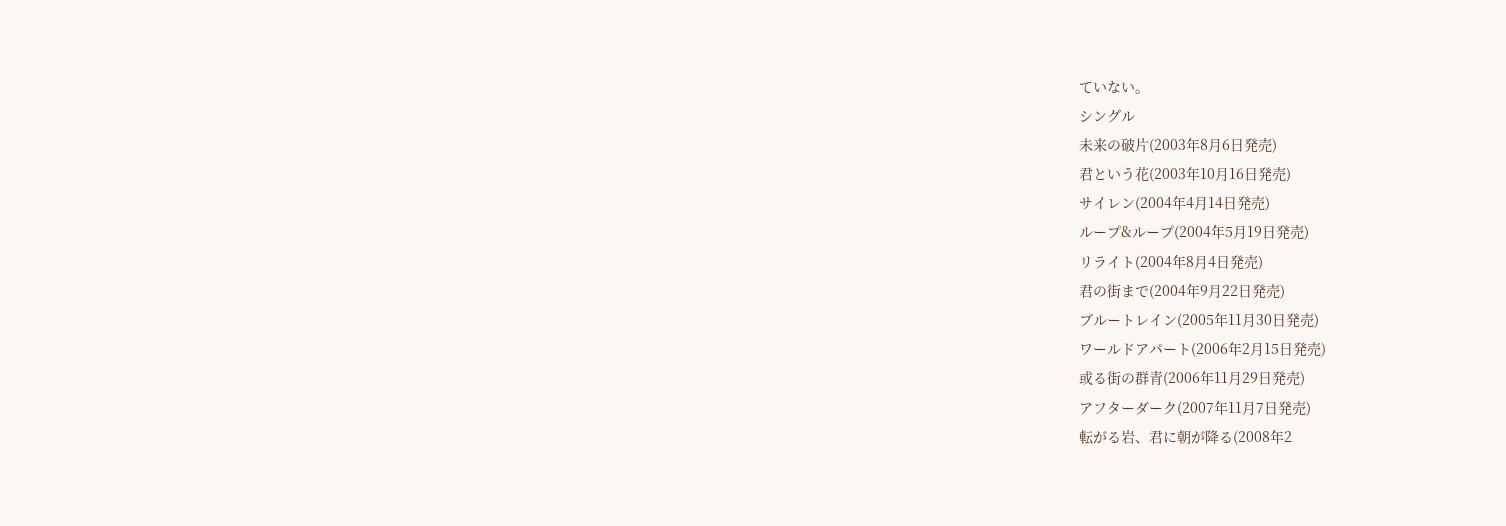ていない。
シングル
未来の破片(2003年8月6日発売)
君という花(2003年10月16日発売)
サイレン(2004年4月14日発売)
ループ&ループ(2004年5月19日発売)
リライト(2004年8月4日発売)
君の街まで(2004年9月22日発売)
ブルートレイン(2005年11月30日発売)
ワールドアパート(2006年2月15日発売)
或る街の群青(2006年11月29日発売)
アフターダーク(2007年11月7日発売)
転がる岩、君に朝が降る(2008年2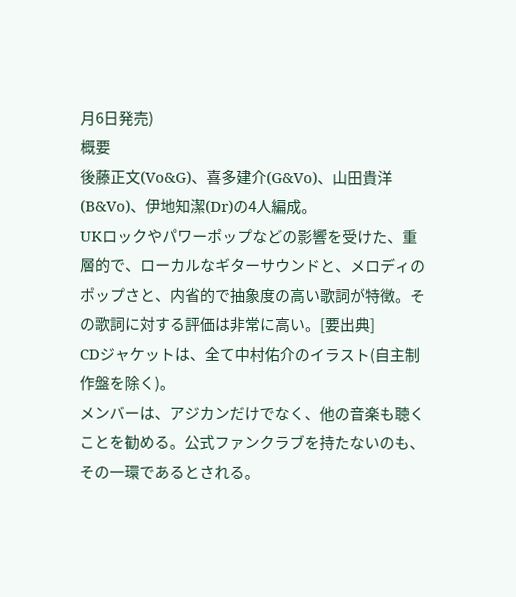月6日発売)
概要
後藤正文(Vo&G)、喜多建介(G&Vo)、山田貴洋(B&Vo)、伊地知潔(Dr)の4人編成。
UKロックやパワーポップなどの影響を受けた、重層的で、ローカルなギターサウンドと、メロディのポップさと、内省的で抽象度の高い歌詞が特徴。その歌詞に対する評価は非常に高い。[要出典]
CDジャケットは、全て中村佑介のイラスト(自主制作盤を除く)。
メンバーは、アジカンだけでなく、他の音楽も聴くことを勧める。公式ファンクラブを持たないのも、その一環であるとされる。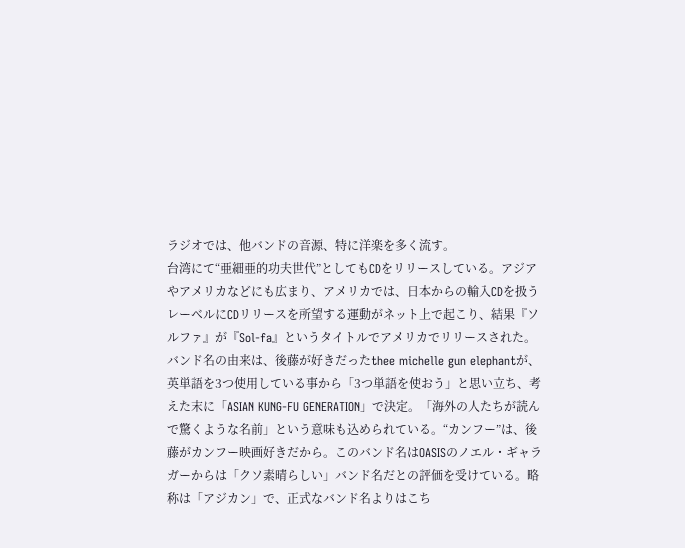ラジオでは、他バンドの音源、特に洋楽を多く流す。
台湾にて“亜細亜的功夫世代”としてもCDをリリースしている。アジアやアメリカなどにも広まり、アメリカでは、日本からの輸入CDを扱うレーベルにCDリリースを所望する運動がネット上で起こり、結果『ソルファ』が『Sol-fa』というタイトルでアメリカでリリースされた。
バンド名の由来は、後藤が好きだったthee michelle gun elephantが、英単語を3つ使用している事から「3つ単語を使おう」と思い立ち、考えた末に「ASIAN KUNG-FU GENERATION」で決定。「海外の人たちが読んで驚くような名前」という意味も込められている。“カンフー”は、後藤がカンフー映画好きだから。このバンド名はOASISのノエル・ギャラガーからは「クソ素晴らしい」バンド名だとの評価を受けている。略称は「アジカン」で、正式なバンド名よりはこち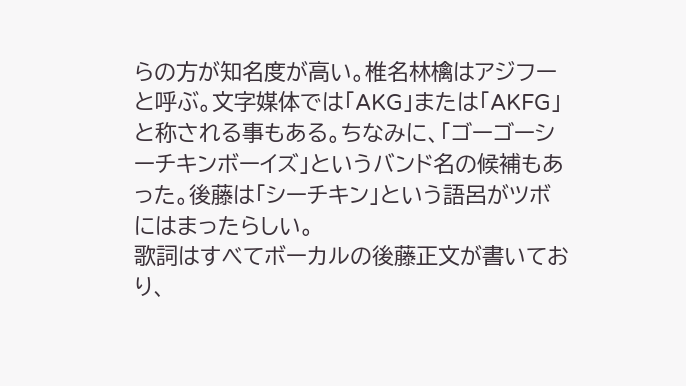らの方が知名度が高い。椎名林檎はアジフーと呼ぶ。文字媒体では「AKG」または「AKFG」と称される事もある。ちなみに、「ゴーゴーシーチキンボーイズ」というバンド名の候補もあった。後藤は「シーチキン」という語呂がツボにはまったらしい。
歌詞はすべてボーカルの後藤正文が書いており、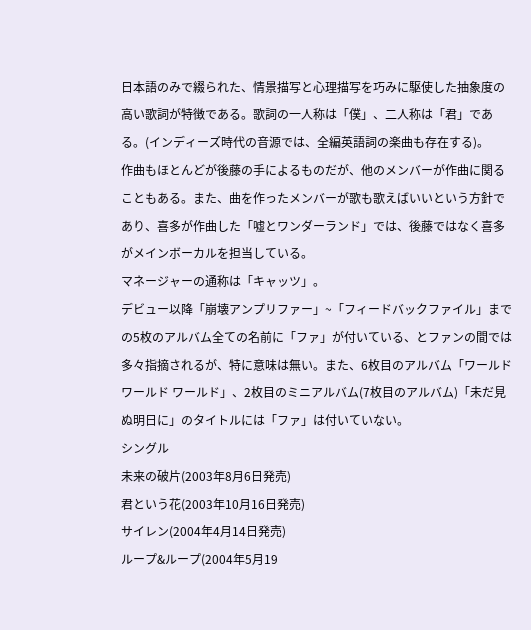日本語のみで綴られた、情景描写と心理描写を巧みに駆使した抽象度の高い歌詞が特徴である。歌詞の一人称は「僕」、二人称は「君」である。(インディーズ時代の音源では、全編英語詞の楽曲も存在する)。
作曲もほとんどが後藤の手によるものだが、他のメンバーが作曲に関ることもある。また、曲を作ったメンバーが歌も歌えばいいという方針であり、喜多が作曲した「嘘とワンダーランド」では、後藤ではなく喜多がメインボーカルを担当している。
マネージャーの通称は「キャッツ」。
デビュー以降「崩壊アンプリファー」~「フィードバックファイル」までの5枚のアルバム全ての名前に「ファ」が付いている、とファンの間では多々指摘されるが、特に意味は無い。また、6枚目のアルバム「ワールド ワールド ワールド」、2枚目のミニアルバム(7枚目のアルバム)「未だ見ぬ明日に」のタイトルには「ファ」は付いていない。
シングル
未来の破片(2003年8月6日発売)
君という花(2003年10月16日発売)
サイレン(2004年4月14日発売)
ループ&ループ(2004年5月19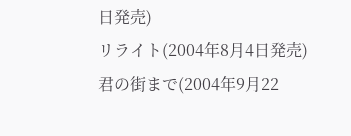日発売)
リライト(2004年8月4日発売)
君の街まで(2004年9月22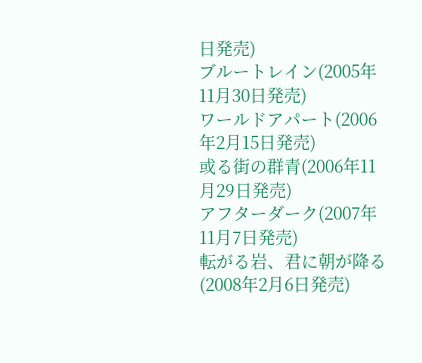日発売)
ブルートレイン(2005年11月30日発売)
ワールドアパート(2006年2月15日発売)
或る街の群青(2006年11月29日発売)
アフターダーク(2007年11月7日発売)
転がる岩、君に朝が降る(2008年2月6日発売)